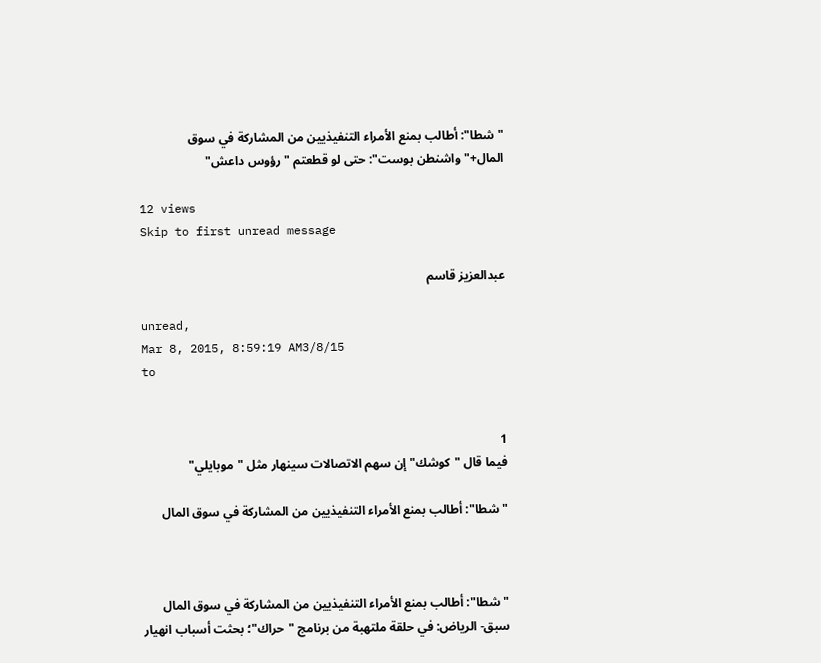"شطا": أطالب بمنع الأمراء التنفيذيين من المشاركة في سوق المال+"واشنطن بوست": حتى لو قطعتم "رؤوس داعش"

12 views
Skip to first unread message

عبدالعزيز قاسم

unread,
Mar 8, 2015, 8:59:19 AM3/8/15
to


1
فيما قال "كوشك" إن سهم الاتصالات سينهار مثل "موبايلي"

"شطا": أطالب بمنع الأمراء التنفيذيين من المشاركة في سوق المال



"شطا": أطالب بمنع الأمراء التنفيذيين من المشاركة في سوق المال
سبق- الرياض: في حلقة ملتهبة من برنامج "حراك"؛ بحثت أسباب انهيار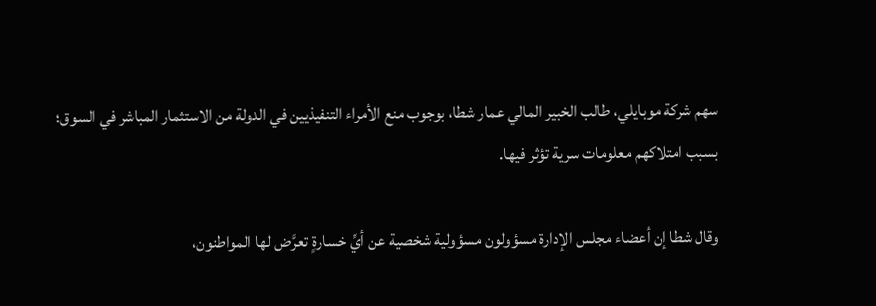سهم شركة موبايلي، طالب الخبير المالي عمار شطا، بوجوب منع الأمراء التنفيذيين في الدولة من الاستثمار المباشر في السوق؛ بسبب امتلاكهم معلومات سرية تؤثر فيها.

وقال شطا إن أعضاء مجلس الإدارة مسؤولون مسؤولية شخصية عن أيِّ خسارةٍ تعرَّض لها المواطنون،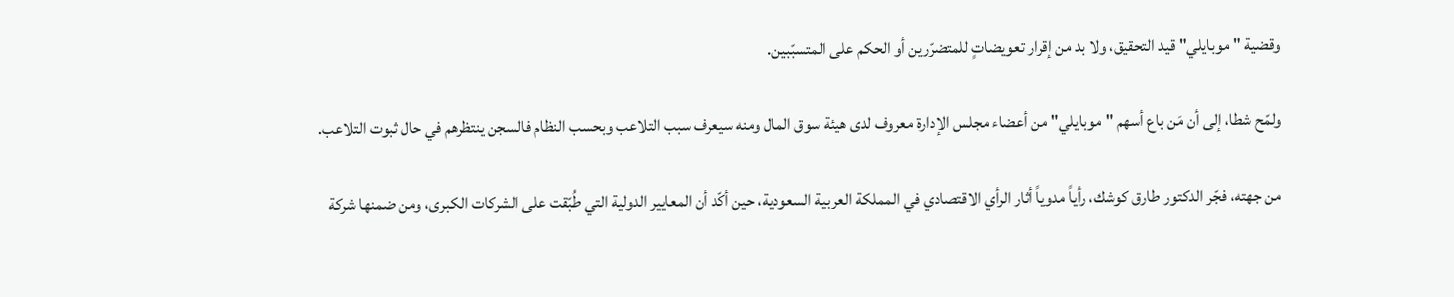وقضية "موبايلي" قيد التحقيق، ولا بد من إقرار تعويضاتٍ للمتضرّرين أو الحكم على المتسبّبين.

ولمّح شطا، إلى أن مَن باع أسهم "موبايلي" من أعضاء مجلس الإدارة معروف لدى هيئة سوق المال ومنه سيعرف سبب التلاعب وبحسب النظام فالسجن ينتظرهم في حال ثبوت التلاعب.

من جهته، فجّر الدكتور طارق كوشك، رأياً مدوياً أثار الرأي الاقتصادي في المملكة العربية السعودية، حين أكّد أن المعايير الدولية التي طُبّقت على الشركات الكبرى، ومن ضمنها شركة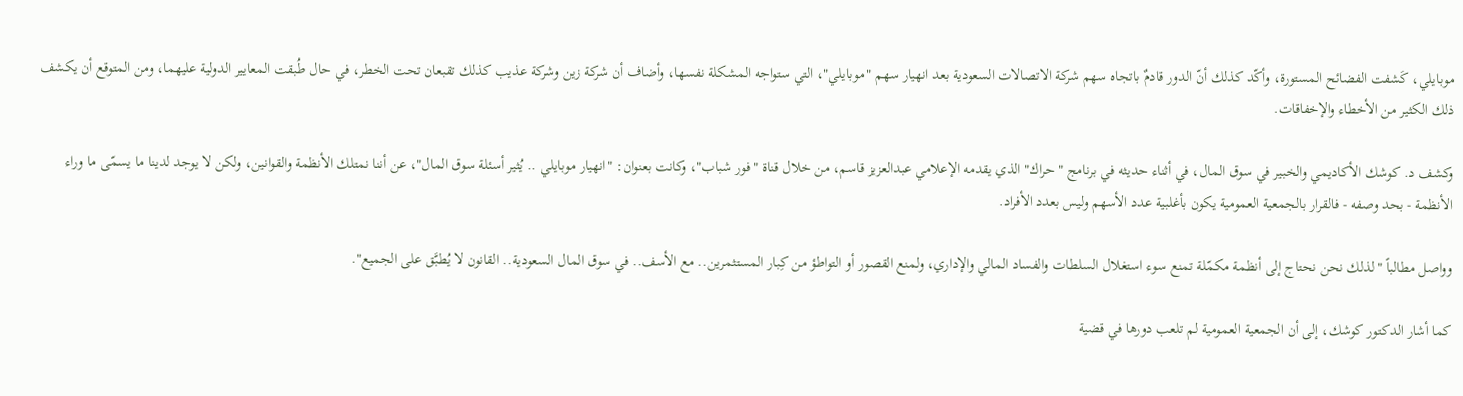موبايلي، كَشفت الفضائح المستورة، وأكّد كذلك أنّ الدور قادمٌ باتجاه سهم شركة الاتصالات السعودية بعد انهيار سهم "موبايلي"، التي ستواجه المشكلة نفسها، وأضاف أن شركة زين وشركة عذيب كذلك تقبعان تحت الخطر، في حال طُبقت المعايير الدولية عليهما، ومن المتوقع أن يكشف ذلك الكثير من الأخطاء والإخفاقات.

وكشف د. كوشك الأكاديمي والخبير في سوق المال، في أثناء حديثه في برنامج "حراك" الذي يقدمه الإعلامي عبدالعزيز قاسم، من خلال قناة "فور شباب"، وكانت بعنوان: "انهيار موبايلي .. يُثير أسئلة سوق المال"، عن أننا نمتلك الأنظمة والقوانين، ولكن لا يوجد لدينا ما يسمّى ما وراء الأنظمة - بحد وصفه - فالقرار بالجمعية العمومية يكون بأغلبية عدد الأسهم وليس بعدد الأفراد.

وواصل مطالباً "لذلك نحن نحتاج إلى أنظمة مكمّلة تمنع سوء استغلال السلطات والفساد المالي والإداري، ولمنع القصور أو التواطؤ من كِبار المستثمرين.. مع الأسف.. في سوق المال السعودية.. القانون لا يُطبَّق على الجميع".

كما أشار الدكتور كوشك، إلى أن الجمعية العمومية لم تلعب دورها في قضية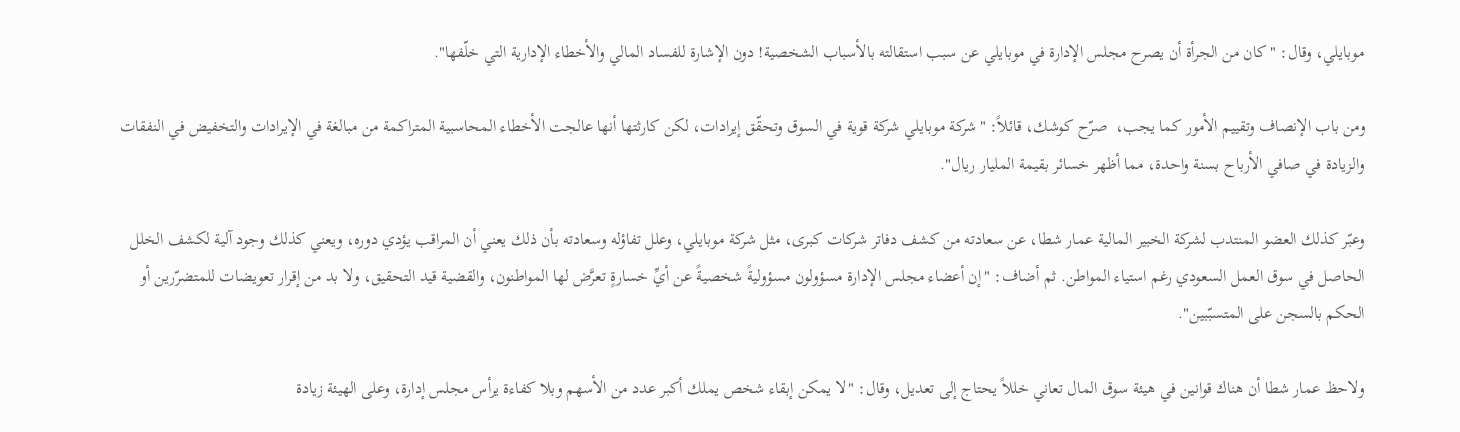موبايلي، وقال: "كان من الجرأة أن يصرح مجلس الإدارة في موبايلي عن سبب استقالته بالأسباب الشخصية! دون الإشارة للفساد المالي والأخطاء الإدارية التي خلّفها".

ومن باب الإنصاف وتقييم الأمور كما يجب،  صرّح كوشك، قائلاً: "شركة موبايلي شركة قوية في السوق وتحقّق إيرادات، لكن كارثتها أنها عالجت الأخطاء المحاسبية المتراكمة من مبالغة في الإيرادات والتخفيض في النفقات والزيادة في صافي الأرباح بسنة واحدة، مما أظهر خسائر بقيمة المليار ريال".

وعبّر كذلك العضو المنتدب لشركة الخبير المالية عمار شطا، عن سعادته من كشف دفاتر شركات كبرى، مثل شركة موبايلي، وعلل تفاؤله وسعادته بأن ذلك يعني أن المراقب يؤدي دوره، ويعني كذلك وجود آلية لكشف الخلل الحاصل في سوق العمل السعودي رغم استياء المواطن. ثم أضاف: "إن أعضاء مجلس الإدارة مسؤولون مسؤوليةً شخصيةً عن أيِّ خسارةٍ تعرَّض لها المواطنون، والقضية قيد التحقيق، ولا بد من إقرار تعويضات للمتضرّرين أو الحكم بالسجن على المتسبّبين".

ولاحظ عمار شطا أن هناك قوانين في هيئة سوق المال تعاني خللاً يحتاج إلى تعديل، وقال: "لا يمكن إبقاء شخص يملك أكبر عدد من الأسهم وبلا كفاءة يرأس مجلس إدارة، وعلى الهيئة زيادة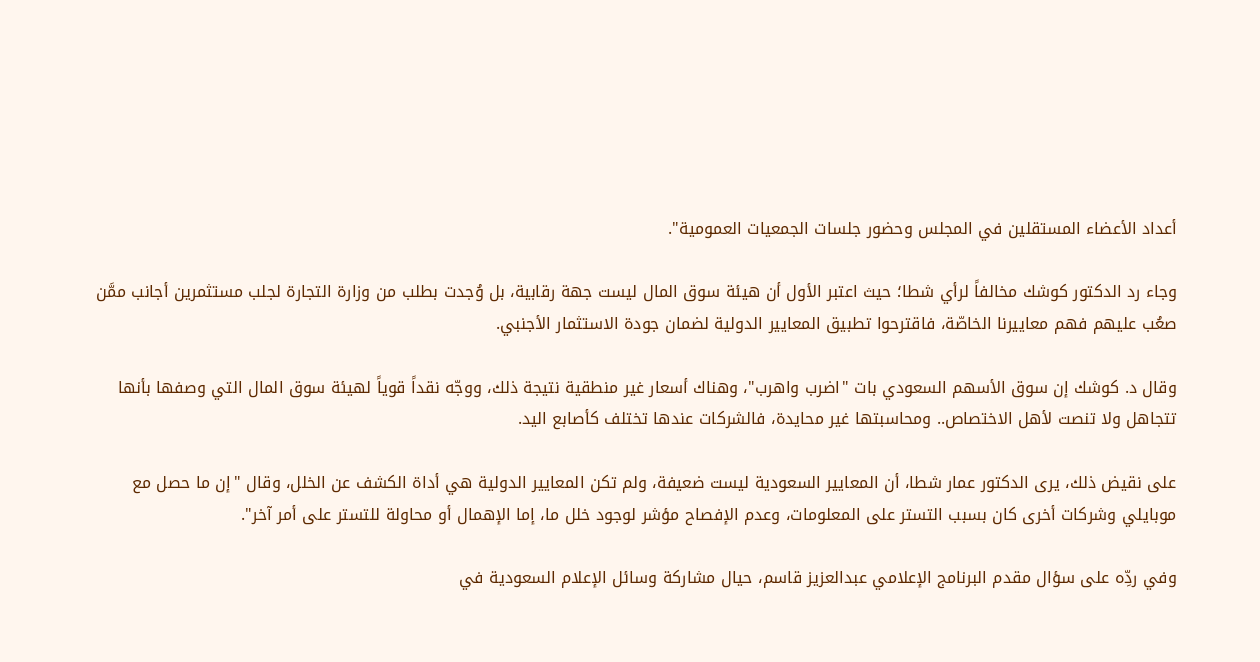أعداد الأعضاء المستقلين في المجلس وحضور جلسات الجمعيات العمومية".

وجاء رد الدكتور كوشك مخالفاً لرأي شطا؛ حيث اعتبر الأول أن هيئة سوق المال ليست جهة رقابية، بل وُجدت بطلب من وزارة التجارة لجلب مستثمرين أجانب ممَّن صعُب عليهم فهم معاييرنا الخاصّة، فاقترحوا تطبيق المعايير الدولية لضمان جودة الاستثمار الأجنبي.

وقال د. كوشك إن سوق الأسهم السعودي بات "اضرب واهرب"، وهناك أسعار غير منطقية نتيجة ذلك، ووجّه نقداً قوياً لهيئة سوق المال التي وصفها بأنها تتجاهل ولا تنصت لأهل الاختصاص.. ومحاسبتها غير محايدة، فالشركات عندها تختلف كأصابع اليد.

على نقيض ذلك، يرى الدكتور عمار شطا، أن المعايير السعودية ليست ضعيفة، ولم تكن المعايير الدولية هي أداة الكشف عن الخلل، وقال "إن ما حصل مع موبايلي وشركات أخرى كان بسبب التستر على المعلومات، وعدم الإفصاح مؤشر لوجود خلل ما، إما الإهمال أو محاولة للتستر على أمر آخر".

وفي ردِّه على سؤال مقدم البرنامج الإعلامي عبدالعزيز قاسم، حيال مشاركة وسائل الإعلام السعودية في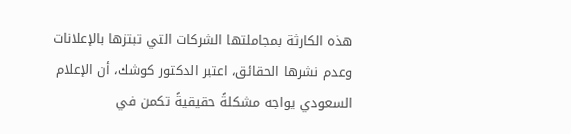هذه الكارثة بمجاملتها الشركات التي تبتزها بالإعلانات وعدم نشرها الحقائق، اعتبر الدكتور كوشك، أن الإعلام السعودي يواجه مشكلةً حقيقيةً تكمن في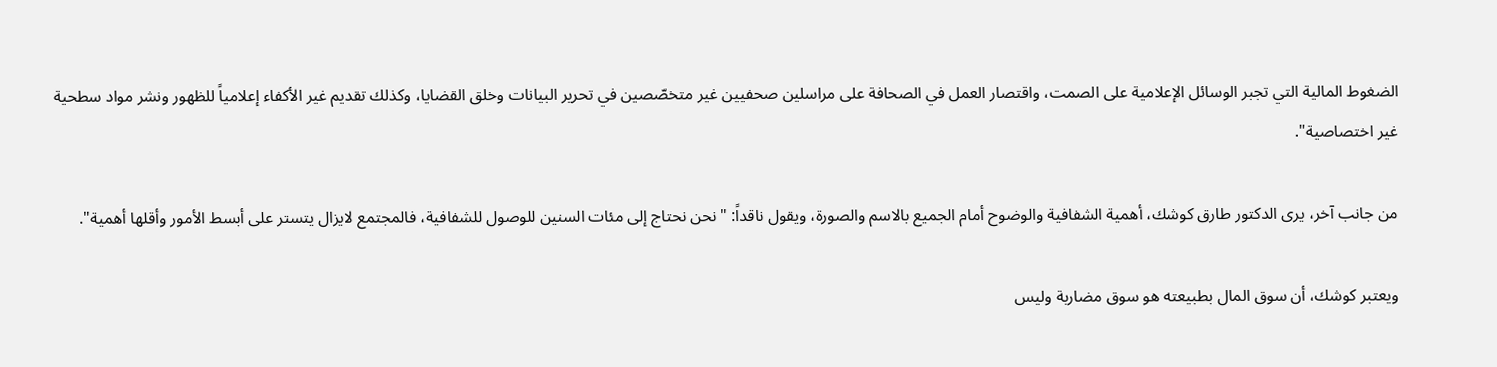الضغوط المالية التي تجبر الوسائل الإعلامية على الصمت، واقتصار العمل في الصحافة على مراسلين صحفيين غير متخصّصين في تحرير البيانات وخلق القضايا، وكذلك تقديم غير الأكفاء إعلامياً للظهور ونشر مواد سطحية غير اختصاصية".

من جانب آخر، يرى الدكتور طارق كوشك، أهمية الشفافية والوضوح أمام الجميع بالاسم والصورة، ويقول ناقداً: "نحن نحتاج إلى مئات السنين للوصول للشفافية، فالمجتمع لايزال يتستر على أبسط الأمور وأقلها أهمية".

ويعتبر كوشك، أن سوق المال بطبيعته هو سوق مضاربة وليس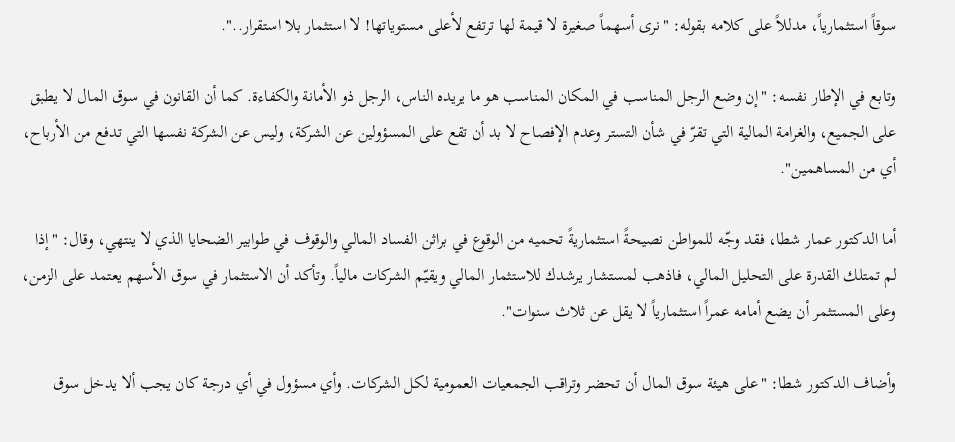سوقاً استثمارياً، مدللاً على كلامه بقوله: "نرى أسهماً صغيرة لا قيمة لها ترتفع لأعلى مستوياتها! لا استثمار بلا استقرار..".

وتابع في الإطار نفسه: "إن وضع الرجل المناسب في المكان المناسب هو ما يريده الناس، الرجل ذو الأمانة والكفاءة. كما أن القانون في سوق المال لا يطبق على الجميع، والغرامة المالية التي تقرّ في شأن التستر وعدم الإفصاح لا بد أن تقع على المسؤولين عن الشركة، وليس عن الشركة نفسها التي تدفع من الأرباح، أي من المساهمين".

أما الدكتور عمار شطا، فقد وجّه للمواطن نصيحةً استثماريةً تحميه من الوقوع في براثن الفساد المالي والوقوف في طوابير الضحايا الذي لا ينتهي، وقال: "إذا لم تمتلك القدرة على التحليل المالي، فاذهب لمستشار يرشدك للاستثمار المالي ويقيّم الشركات مالياً. وتأكد أن الاستثمار في سوق الأسهم يعتمد على الزمن، وعلى المستثمر أن يضع أمامه عمراً استثمارياً لا يقل عن ثلاث سنوات".

وأضاف الدكتور شطا: "على هيئة سوق المال أن تحضر وتراقب الجمعيات العمومية لكل الشركات. وأي مسؤول في أي درجة كان يجب ألا يدخل سوق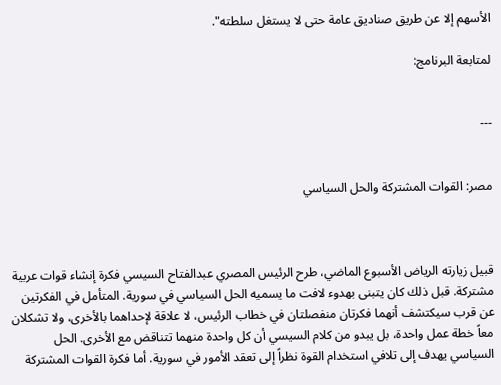الأسهم إلا عن طريق صناديق عامة حتى لا يستغل سلطته".

لمتابعة البرنامج:


---


مصر: القوات المشتركة والحل السياسي



قبيل زيارته الرياض الأسبوع الماضي، طرح الرئيس المصري عبدالفتاح السيسي فكرة إنشاء قوات عربية مشتركة. قبل ذلك كان يتبنى بهدوء لافت ما يسميه الحل السياسي في سورية. المتأمل في الفكرتين عن قرب سيكتشف أنهما فكرتان منفصلتان في خطاب الرئيس، لا علاقة لإحداهما بالأخرى، ولا تشكلان معاً خطة عمل واحدة، بل يبدو من كلام السيسي أن كل واحدة منهما تتناقض مع الأخرى. الحل السياسي يهدف إلى تلافي استخدام القوة نظراً إلى تعقد الأمور في سورية. أما فكرة القوات المشتركة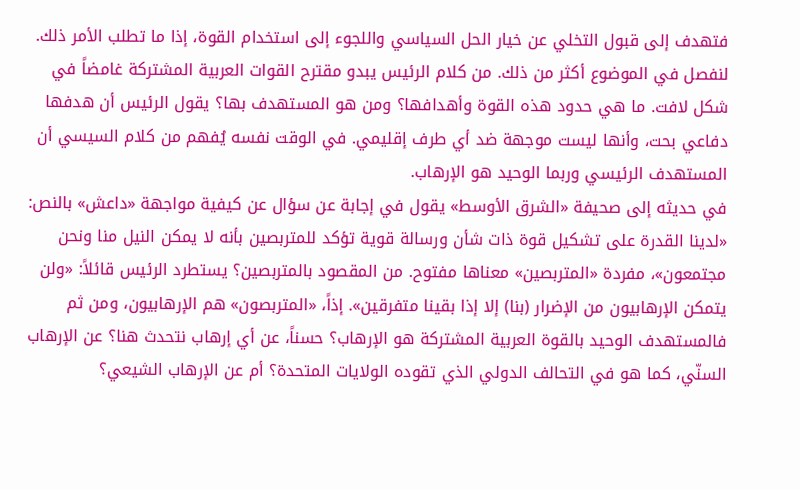فتهدف إلى قبول التخلي عن خيار الحل السياسي واللجوء إلى استخدام القوة، إذا ما تطلب الأمر ذلك.
لنفصل في الموضوع أكثر من ذلك. من كلام الرئيس يبدو مقترح القوات العربية المشتركة غامضاً في شكل لافت. ما هي حدود هذه القوة وأهدافها؟ ومن هو المستهدف بها؟ يقول الرئيس أن هدفها دفاعي بحت، وأنها ليست موجهة ضد أي طرف إقليمي. في الوقت نفسه يُفهم من كلام السيسي أن المستهدف الرئيسي وربما الوحيد هو الإرهاب.
في حديثه إلى صحيفة «الشرق الأوسط» يقول في إجابة عن سؤال عن كيفية مواجهة «داعش» بالنص: «لدينا القدرة على تشكيل قوة ذات شأن ورسالة قوية تؤكد للمتربصين بأنه لا يمكن النيل منا ونحن مجتمعون»، مفردة «المتربصين» معناها مفتوح. من المقصود بالمتربصين؟ يستطرد الرئيس قائلاً: «ولن يتمكن الإرهابيون من الإضرار (بنا) إلا إذا بقينا متفرقين». إذاً، «المتربصون» هم الإرهابيون، ومن ثم فالمستهدف الوحيد بالقوة العربية المشتركة هو الإرهاب؟ حسناً، عن أي إرهاب نتحدث هنا؟ عن الإرهاب السنّي، كما هو في التحالف الدولي الذي تقوده الولايات المتحدة؟ أم عن الإرهاب الشيعي؟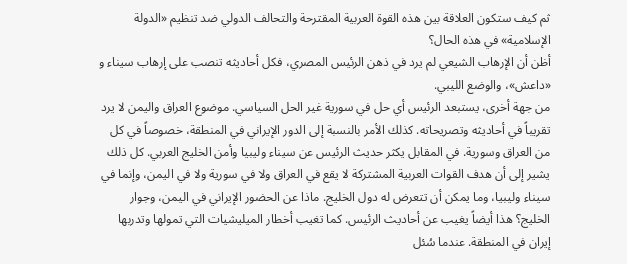ثم كيف ستكون العلاقة بين هذه القوة العربية المقترحة والتحالف الدولي ضد تنظيم «الدولة الإسلامية» في هذه الحال؟
أظن أن الإرهاب الشيعي لم يرد في ذهن الرئيس المصري، فكل أحاديثه تنصب على إرهاب سيناء و «داعش»، والوضع الليبي.
من جهة أخرى، يستبعد الرئيس أي حل في سورية غير الحل السياسي. موضوع العراق واليمن لا يرد تقريباً في أحاديثه وتصريحاته. كذلك الأمر بالنسبة إلى الدور الإيراني في المنطقة، خصوصاً في كل من العراق وسورية. في المقابل يكثر حديث الرئيس عن سيناء وليبيا وأمن الخليج العربي. كل ذلك يشير إلى أن هدف القوات العربية المشتركة لا يقع في العراق ولا في سورية ولا في اليمن، وإنما في سيناء وليبيا، وما يمكن أن تتعرض له دول الخليج. ماذا عن الحضور الإيراني في اليمن، وجوار الخليج؟ هذا أيضاً يغيب عن أحاديث الرئيس. كما تغيب أخطار الميليشيات التي تمولها وتدربها إيران في المنطقة. عندما سُئل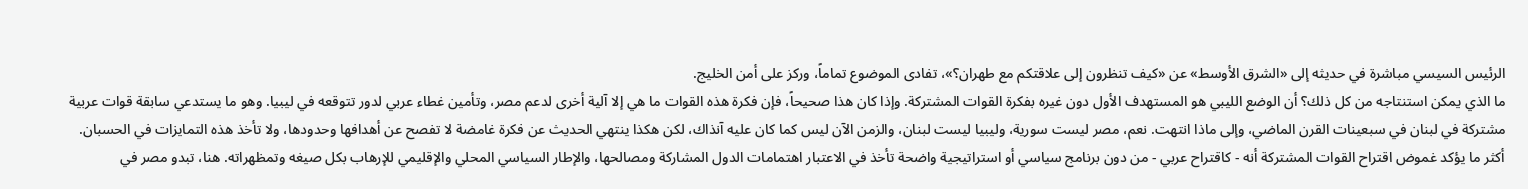الرئيس السيسي مباشرة في حديثه إلى «الشرق الأوسط» عن «كيف تنظرون إلى علاقتكم مع طهران؟»، تفادى الموضوع تماماً، وركز على أمن الخليج.
ما الذي يمكن استنتاجه من كل ذلك؟ أن الوضع الليبي هو المستهدف الأول دون غيره بفكرة القوات المشتركة. وإذا كان هذا صحيحاً، فإن فكرة هذه القوات ما هي إلا آلية أخرى لدعم مصر، وتأمين غطاء عربي لدور تتوقعه في ليبيا. وهو ما يستدعي سابقة قوات عربية مشتركة في لبنان في سبعينات القرن الماضي، وإلى ماذا انتهت. نعم، مصر ليست سورية، وليبيا ليست لبنان، والزمن الآن ليس كما كان عليه آنذاك، لكن هكذا ينتهي الحديث عن فكرة غامضة لا تفصح عن أهدافها وحدودها، ولا تأخذ هذه التمايزات في الحسبان.
أكثر ما يؤكد غموض اقتراح القوات المشتركة أنه - كاقتراح عربي - من دون برنامج سياسي أو استراتيجية واضحة تأخذ في الاعتبار اهتمامات الدول المشاركة ومصالحها، والإطار السياسي المحلي والإقليمي للإرهاب بكل صيغه وتمظهراته. هنا، تبدو مصر في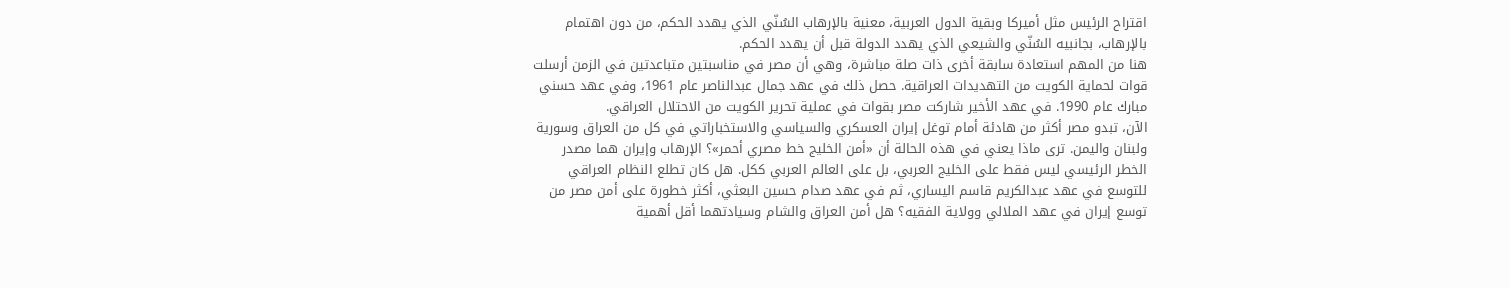اقتراح الرئيس مثل أميركا وبقية الدول العربية، معنية بالإرهاب السُنّي الذي يهدد الحكم، من دون اهتمام بالإرهاب، بجانبيه السُنّي والشيعي الذي يهدد الدولة قبل أن يهدد الحكم.
هنا من المهم استعادة سابقة أخرى ذات صلة مباشرة، وهي أن مصر في مناسبتين متباعدتين في الزمن أرسلت قوات لحماية الكويت من التهديدات العراقية. حصل ذلك في عهد جمال عبدالناصر عام 1961، وفي عهد حسني مبارك عام 1990. في عهد الأخير شاركت مصر بقوات في عملية تحرير الكويت من الاحتلال العراقي.
الآن، تبدو مصر أكثر من هادئة أمام توغل إيران العسكري والسياسي والاستخباراتي في كل من العراق وسورية ولبنان واليمن. ترى ماذا يعني في هذه الحالة أن «أمن الخليج خط مصري أحمر»؟ الإرهاب وإيران هما مصدر الخطر الرئيسي ليس فقط على الخليج العربي، بل على العالم العربي ككل. هل كان تطلع النظام العراقي للتوسع في عهد عبدالكريم قاسم اليساري، ثم في عهد صدام حسين البعثي، أكثر خطورة على أمن مصر من توسع إيران في عهد الملالي وولاية الفقيه؟ هل أمن العراق والشام وسيادتهما أقل أهمية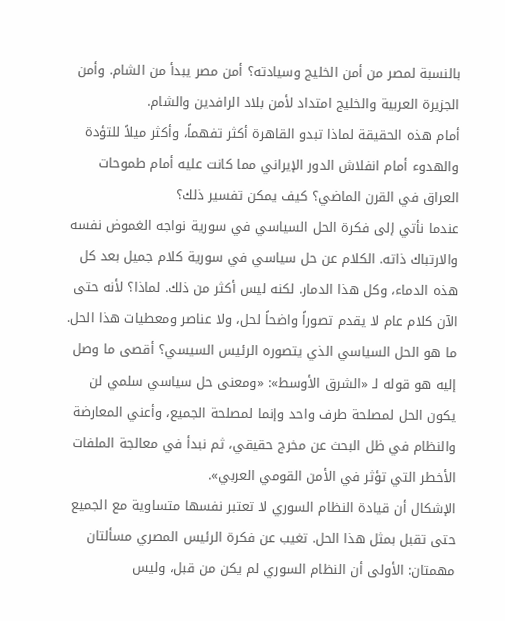بالنسبة لمصر من أمن الخليج وسيادته؟ أمن مصر يبدأ من الشام. وأمن الجزيرة العربية والخليج امتداد لأمن بلاد الرافدين والشام.
أمام هذه الحقيقة لماذا تبدو القاهرة أكثر تفهماً، وأكثر ميلاً للتؤدة والهدوء أمام انفلاش الدور الإيراني مما كانت عليه أمام طموحات العراق في القرن الماضي؟ كيف يمكن تفسير ذلك؟
عندما نأتي إلى فكرة الحل السياسي في سورية نواجه الغموض نفسه والارتباك ذاته. الكلام عن حل سياسي في سورية كلام جميل بعد كل هذه الدماء، وكل هذا الدمار. لكنه ليس أكثر من ذلك. لماذا؟ لأنه حتى الآن كلام عام لا يقدم تصوراً واضحاً لحل، ولا عناصر ومعطيات هذا الحل. ما هو الحل السياسي الذي يتصوره الرئيس السيسي؟ أقصى ما وصل إليه هو قوله لـ «الشرق الأوسط»: «ومعنى حل سياسي سلمي لن يكون الحل لمصلحة طرف واحد وإنما لمصلحة الجميع، وأعني المعارضة والنظام في ظل البحث عن مخرج حقيقي، ثم نبدأ في معالجة الملفات الأخطر التي تؤثر في الأمن القومي العربي».
الإشكال أن قيادة النظام السوري لا تعتبر نفسها متساوية مع الجميع حتى تقبل بمثل هذا الحل. تغيب عن فكرة الرئيس المصري مسألتان مهمتان: الأولى أن النظام السوري لم يكن من قبل، وليس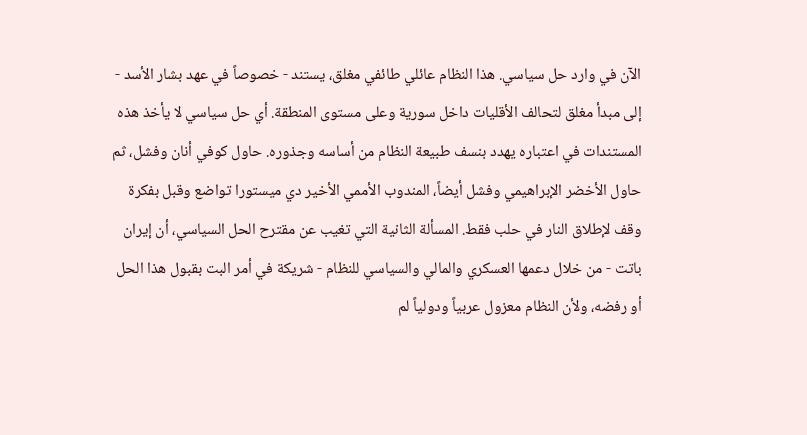الآن في وارد حل سياسي. هذا النظام عائلي طائفي مغلق، يستند - خصوصاً في عهد بشار الأسد - إلى مبدأ مغلق لتحالف الأقليات داخل سورية وعلى مستوى المنطقة. أي حل سياسي لا يأخذ هذه المستندات في اعتباره يهدد بنسف طبيعة النظام من أساسه وجذوره. حاول كوفي أنان وفشل، ثم حاول الأخضر الإبراهيمي وفشل أيضاً، المندوب الأممي الأخير دي ميستورا تواضع وقبل بفكرة وقف لإطلاق النار في حلب فقط. المسألة الثانية التي تغيب عن مقترح الحل السياسي، أن إيران باتت - من خلال دعمها العسكري والمالي والسياسي للنظام - شريكة في أمر البت بقبول هذا الحل أو رفضه، ولأن النظام معزول عربياً ودولياً لم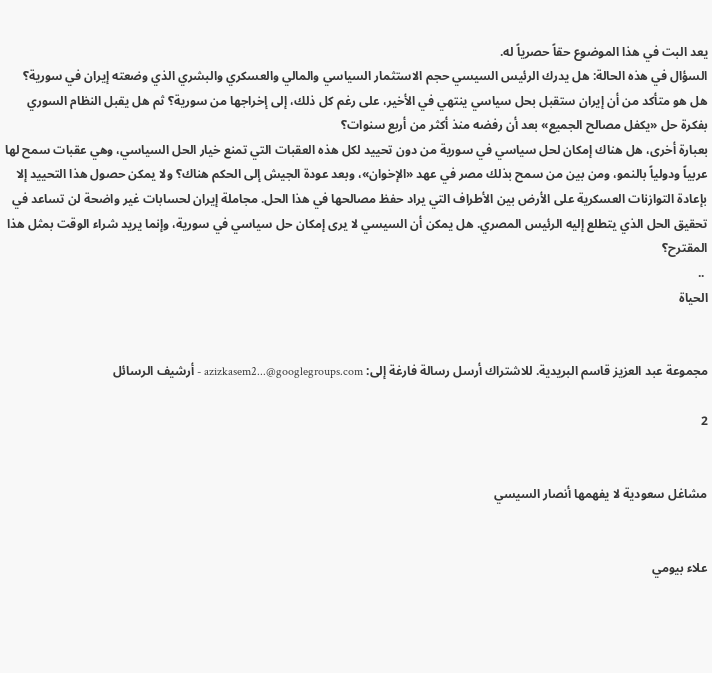يعد البت في هذا الموضوع حقاً حصرياً له.
السؤال في هذه الحالة: هل يدرك الرئيس السيسي حجم الاستثمار السياسي والمالي والعسكري والبشري الذي وضعته إيران في سورية؟ هل هو متأكد من أن إيران ستقبل بحل سياسي ينتهي في الأخير، على رغم كل ذلك، إلى إخراجها من سورية؟ ثم هل يقبل النظام السوري بفكرة حل «يكفل مصالح الجميع» بعد أن رفضه منذ أكثر من أربع سنوات؟
بعبارة أخرى، هل هناك إمكان لحل سياسي في سورية من دون تحييد لكل هذه العقبات التي تمنع خيار الحل السياسي، وهي عقبات سمح لها عربياً ودولياً بالنمو، ومن بين من سمح بذلك مصر في عهد «الإخوان»، وبعد عودة الجيش إلى الحكم هناك؟ ولا يمكن حصول هذا التحييد إلا بإعادة التوازنات العسكرية على الأرض بين الأطراف التي يراد حفظ مصالحها في هذا الحل. مجاملة إيران لحسابات غير واضحة لن تساعد في تحقيق الحل الذي يتطلع إليه الرئيس المصري. هل يمكن أن السيسي لا يرى إمكان حل سياسي في سورية، وإنما يريد شراء الوقت بمثل هذا المقترح؟
 ..
الحياة


مجموعة عبد العزيز قاسم البريدية. للاشتراك أرسل رسالة فارغة إلى: azizkasem2...@googlegroups.com - أرشيف الرسائل

2


مشاغل سعودية لا يفهمها أنصار السيسي


علاء بيومي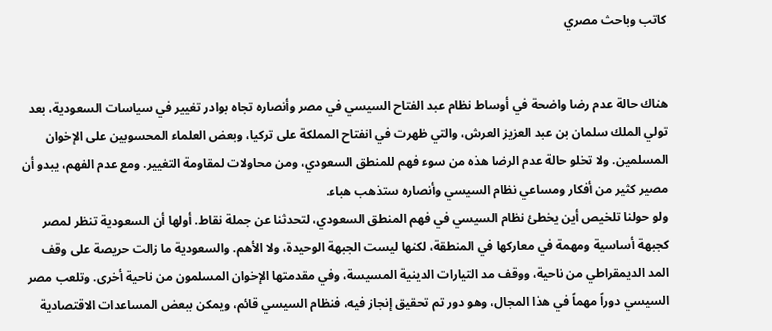كاتب وباحث مصري


هناك حالة عدم رضا واضحة في أوساط نظام عبد الفتاح السيسي في مصر وأنصاره تجاه بوادر تغيير في سياسات السعودية، بعد تولي الملك سلمان بن عبد العزيز العرش، والتي ظهرت في انفتاح المملكة على تركيا، وبعض العلماء المحسوبين على الإخوان المسلمين. ولا تخلو حالة عدم الرضا هذه من سوء فهم للمنطق السعودي، ومن محاولات لمقاومة التغيير. ومع عدم الفهم، يبدو أن مصير كثير من أفكار ومساعي نظام السيسي وأنصاره ستذهب هباء.
ولو حولنا تلخيص أين يخطئ نظام السيسي في فهم المنطق السعودي، لتحدثنا عن جملة نقاط. أولها أن السعودية تنظر لمصر كجبهة أساسية ومهمة في معاركها في المنطقة، لكنها ليست الجبهة الوحيدة، ولا الأهم. والسعودية ما زالت حريصة على وقف المد الديمقراطي من ناحية، ووقف مد التيارات الدينية المسيسة، وفي مقدمتها الإخوان المسلمون من ناحية أخرى. وتلعب مصر السيسي دوراً مهماً في هذا المجال، وهو دور تم تحقيق إنجاز فيه، فنظام السيسي قائم، ويمكن ببعض المساعدات الاقتصادية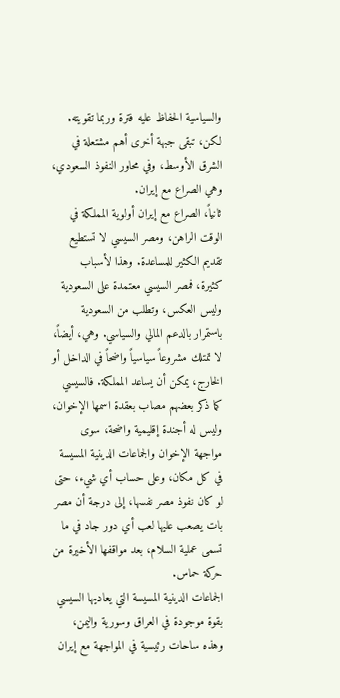والسياسية الحفاظ عليه فترة وربما تقويته. لكن، تبقى جبهة أخرى أهم مشتعلة في الشرق الأوسط، وفي محاور النفوذ السعودي، وهي الصراع مع إيران.
ثانياً، الصراع مع إيران أولوية المملكة في الوقت الراهن، ومصر السيسي لا تستطيع تقديم الكثير للمساعدة. وهذا لأسباب كثيرة، فمصر السيسي معتمدة على السعودية وليس العكس، وتطلب من السعودية باستمرار بالدعم المالي والسياسي. وهي، أيضاً، لا تمتلك مشروعاً سياسياً واضحاً في الداخل أو الخارج، يمكن أن يساعد المملكة. فالسيسي كما ذكر بعضهم مصاب بعقدة اسمها الإخوان، وليس له أجندة إقليمية واضحة، سوى مواجهة الإخوان والجماعات الدينية المسيسة في كل مكان، وعلى حساب أي شيء، حتى لو كان نفوذ مصر نفسها، إلى درجة أن مصر بات يصعب عليها لعب أي دور جاد في ما تسمى عملية السلام، بعد مواقفها الأخيرة من حركة حماس.
الجماعات الدينية المسيسة التي يعاديها السيسي بقوة موجودة في العراق وسورية واليمن، وهذه ساحات رئيسية في المواجهة مع إيران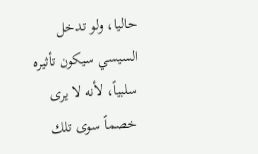حاليا، ولو تدخل السيسي سيكون تأثيره سلبياً، لأنه لا يرى خصماً سوى تلك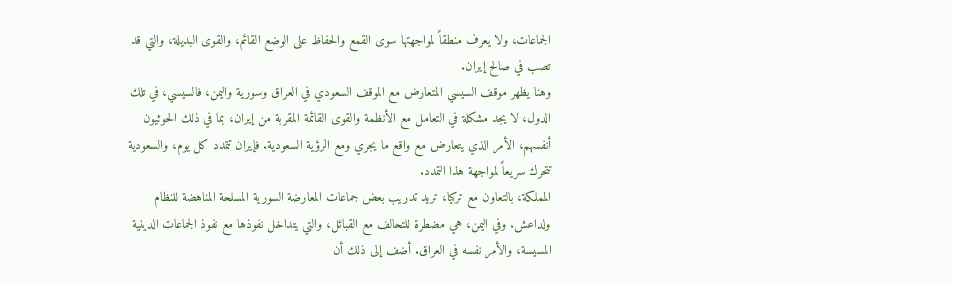الجماعات، ولا يعرف منطقاً لمواجهتها سوى القمع والحفاظ على الوضع القائم، والقوى البديلة، والتي قد تصب في صالح إيران.
وهنا يظهر موقف السيسي المتعارض مع الموقف السعودي في العراق وسورية واليمن، فالسيسي، في تلك الدول، لا يجد مشكلة في التعامل مع الأنظمة والقوى القائمة المقربة من إيران، بما في ذلك الحوثيون أنفسهم، الأمر الذي يتعارض مع واقع ما يجري ومع الرؤية السعودية. فإيران تتمدد كل يوم، والسعودية تتحرك سريعاً لمواجهة هذا التمدد.
المملكة، بالتعاون مع تركيا، تريد تدريب بعض جماعات المعارضة السورية المسلحة المناهضة للنظام ولداعش. وفي اليمن، هي مضطرة للتحالف مع القبائل، والتي يتداخل نفوذها مع نفوذ الجماعات الدينية المسيسة، والأمر نفسه في العراق. أضف إلى ذلك أن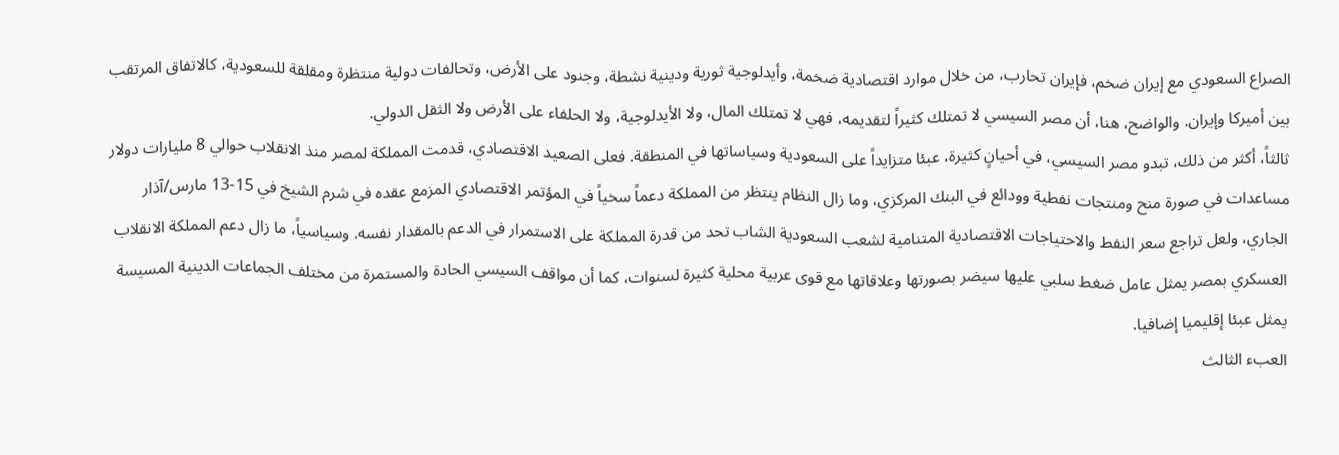الصراع السعودي مع إيران ضخم، فإيران تحارب، من خلال موارد اقتصادية ضخمة، وأيدلوجية ثورية ودينية نشطة، وجنود على الأرض، وتحالفات دولية منتظرة ومقلقة للسعودية، كالاتفاق المرتقب بين أميركا وإيران. والواضح، هنا، أن مصر السيسي لا تمتلك كثيراً لتقديمه، فهي لا تمتلك المال، ولا الأيدلوجية، ولا الحلفاء على الأرض ولا الثقل الدولي.
ثالثاً، أكثر من ذلك، تبدو مصر السيسي، في أحيانٍ كثيرة، عبئا متزايداً على السعودية وسياساتها في المنطقة. فعلى الصعيد الاقتصادي، قدمت المملكة لمصر منذ الانقلاب حوالي 8 مليارات دولار مساعدات في صورة منح ومنتجات نفطية وودائع في البنك المركزي، وما زال النظام ينتظر من المملكة دعماً سخياً في المؤتمر الاقتصادي المزمع عقده في شرم الشيخ في 15-13 مارس/آذار الجاري، ولعل تراجع سعر النفط والاحتياجات الاقتصادية المتنامية لشعب السعودية الشاب تحد من قدرة المملكة على الاستمرار في الدعم بالمقدار نفسه. وسياسياً، ما زال دعم المملكة الانقلاب العسكري بمصر يمثل عامل ضغط سلبي عليها سيضر بصورتها وعلاقاتها مع قوى عربية محلية كثيرة لسنوات، كما أن مواقف السيسي الحادة والمستمرة من مختلف الجماعات الدينية المسيسة يمثل عبئا إقليميا إضافيا.
العبء الثالث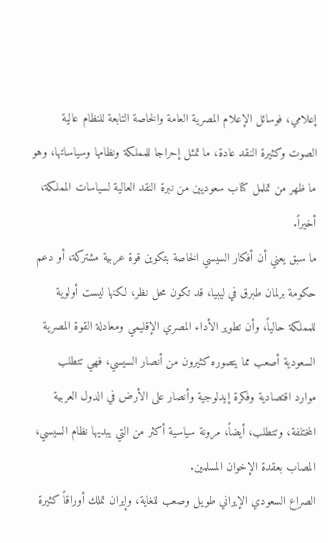إعلامي، فوسائل الإعلام المصرية العامة والخاصة التابعة للنظام عالية الصوت وكثيرة النقد عادة، ما تمثل إحراجا للمملكة ونظامها وسياساتها، وهو ما ظهر من تململ كتاب سعوديين من نبرة النقد العالية لسياسات المملكة، أخيراً.
ما سبق يعني أن أفكار السيسي الخاصة بتكوين قوة عربية مشتركة، أو دعم حكومة برلمان طبرق في ليبيا، قد تكون محل نظر، لكنها ليست أولوية للمملكة حالياً، وأن تطوير الأداء المصري الإقليمي ومعادلة القوة المصرية السعودية أصعب مما يتصوره كثيرون من أنصار السيسي، فهي تتطلب موارد اقتصادية وفكرة إيدلوجية وأنصار على الأرض في الدول العربية المختلفة، وتتطلب، أيضاً، مرونة سياسية أكثر من التي يبديها نظام السيسي، المصاب بعقدة الإخوان المسلمين.
الصراع السعودي الإيراني طويل وصعب للغاية، وإيران تملك أوراقاً كثيرة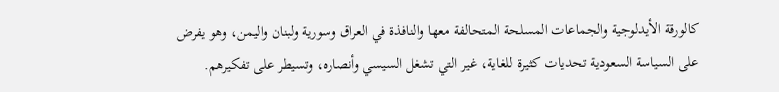كالورقة الأيدلوجية والجماعات المسلحة المتحالفة معها والنافذة في العراق وسورية ولبنان واليمن، وهو يفرض على السياسة السعودية تحديات كثيرة للغاية، غير التي تشغل السيسي وأنصاره، وتسيطر على تفكيرهم.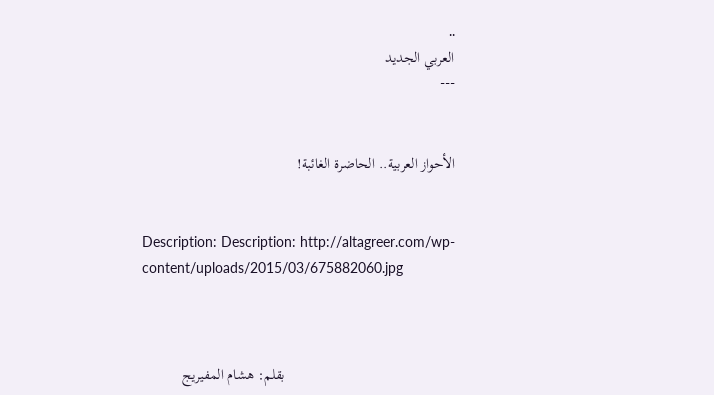..
العربي الجديد
---


الأحواز العربية.. الحاضرة الغائبة!


Description: Description: http://altagreer.com/wp-content/uploads/2015/03/675882060.jpg



                                             بقلم: هشام المفيريج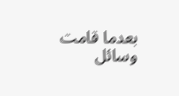بعدما قامت وسائل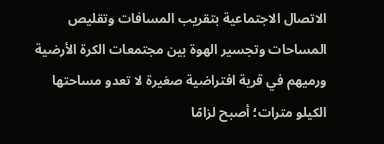الاتصال الاجتماعية بتقريب المسافات وتقليص المساحات وتجسير الهوة بين مجتمعات الكرة الأرضية ورميهم في قرية افتراضية صغيرة لا تعدو مساحتها الكيلو مترات؛ أصبح لزامًا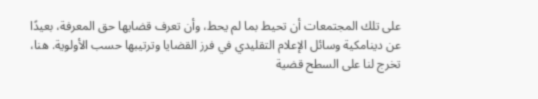على تلك المجتمعات أن تحيط بما لم يحط، وأن تعرف قضايها حق المعرفة، بعيدًا عن دينامكية وسائل الإعلام التقليدي في فرز القضايا وترتيبها حسب الأولوية. هنا، تخرج لنا على السطح قضية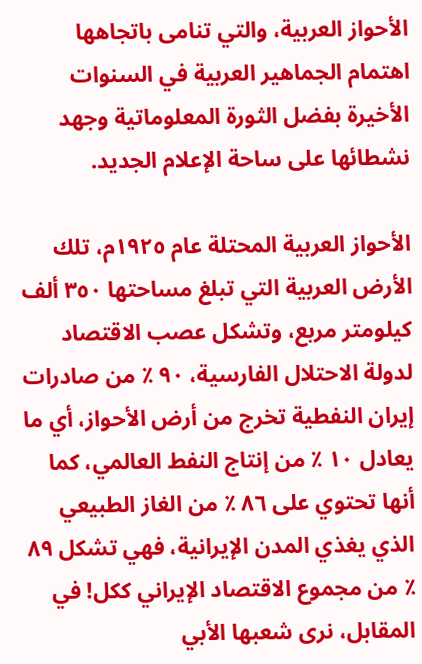الأحواز العربية، والتي تنامى باتجاهها اهتمام الجماهير العربية في السنوات الأخيرة بفضل الثورة المعلوماتية وجهد نشطائها على ساحة الإعلام الجديد.

الأحواز العربية المحتلة عام ١٩٢٥م، تلك الأرض العربية التي تبلغ مساحتها ٣٥٠ ألف كيلومتر مربع، وتشكل عصب الاقتصاد لدولة الاحتلال الفارسية، ٩٠ ٪ من صادرات إيران النفطية تخرج من أرض الأحواز، أي ما يعادل ١٠ ٪ من إنتاج النفط العالمي، كما أنها تحتوي على ٨٦ ٪ من الغاز الطبيعي الذي يغذي المدن الإيرانية، فهي تشكل ٨٩ ٪ من مجموع الاقتصاد الإيراني ككل! في المقابل، نرى شعبها الأبي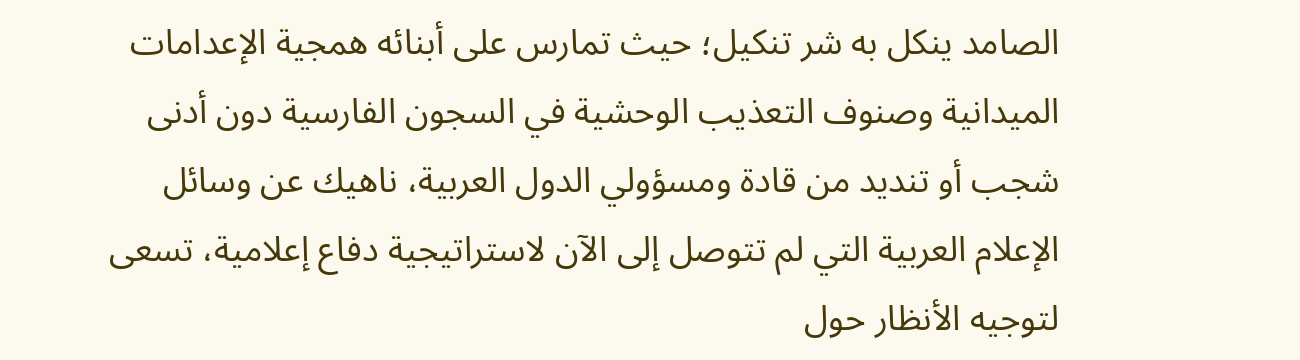الصامد ينكل به شر تنكيل؛ حيث تمارس على أبنائه همجية الإعدامات الميدانية وصنوف التعذيب الوحشية في السجون الفارسية دون أدنى شجب أو تنديد من قادة ومسؤولي الدول العربية، ناهيك عن وسائل الإعلام العربية التي لم تتوصل إلى الآن لاستراتيجية دفاع إعلامية، تسعى لتوجيه الأنظار حول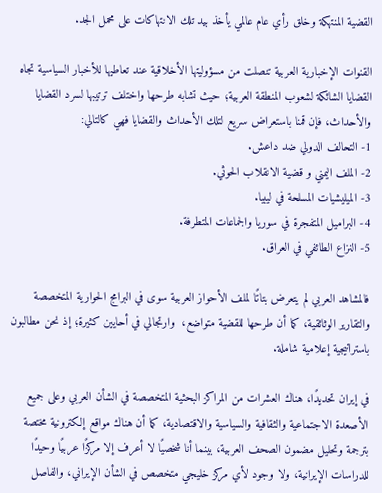القضية المنتهكة وخلق رأي عام عالمي يأخذ بيد تلك الانتهاكات على محمل الجد.

القنوات الإخبارية العربية تنصلت من مسؤوليتها الأخلاقية عند تعاطيها للأخبار السياسية تجاه القضايا الشائكة لشعوب المنطقة العربية؛ حيث تشابه طرحها واختلف ترتيبها لسرد القضايا والأحداث، فإن قمنا باستعراض سريع لتلك الأحداث والقضايا فهي كالتالي:
1- التحالف الدولي ضد داعش.
2- الملف اليمني و قضية الانقلاب الحوثي.
3- الميليشيات المسلحة في ليبيا.
4- البراميل المتفجرة في سوريا والجماعات المتطرفة.
5- النزاع الطائفي في العراق.

فالمشاهد العربي لم يتعرض بتاتًا لملف الأحواز العربية سوى في البرامج الحوارية المتخصصة والتقارير الوثائقية، كما أن طرحها للقضية متواضع،  وارتجالي في أحايين كثيرة؛ إذ نحن مطالبون باستراتيجية إعلامية شاملة.

في إيران تحديدًا، هناك العشرات من المراكز البحثية المتخصصة في الشأن العربي وعلى جميع الأصعدة الاجتماعية والثقافية والسياسية والاقتصادية، كما أن هناك مواقع إلكترونية مختصة بترجمة وتحليل مضمون الصحف العربية، بينما أنا شخصيًا لا أعرف إلا مركزًا عربيًا وحيدًا للدراسات الإيرانية، ولا وجود لأي مركز خليجي متخصص في الشأن الإيراني، والفاصل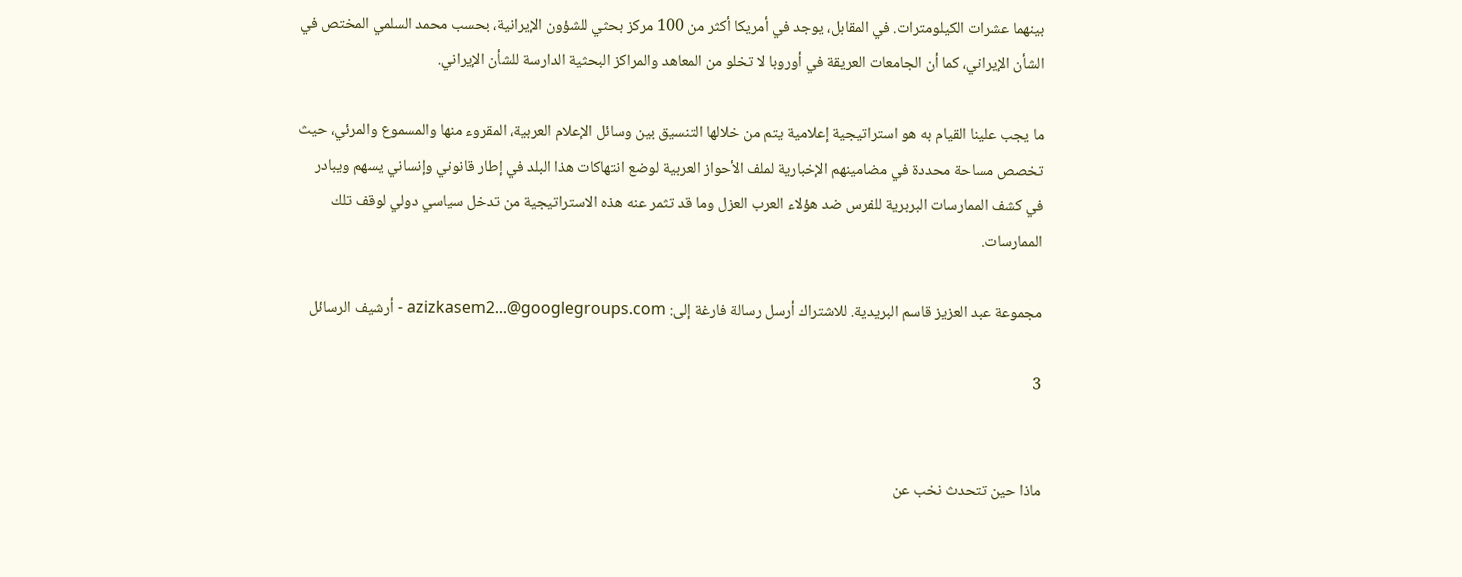بينهما عشرات الكيلومترات. في المقابل، يوجد في أمريكا أكثر من 100 مركز بحثي للشؤون الإيرانية، بحسب محمد السلمي المختص في الشأن الإيراني، كما أن الجامعات العريقة في أوروبا لا تخلو من المعاهد والمراكز البحثية الدارسة للشأن الإيراني.

ما يجب علينا القيام به هو استراتيجية إعلامية يتم من خلالها التنسيق بين وسائل الإعلام العربية، المقروء منها والمسموع والمرئي، حيث تخصص مساحة محددة في مضامينهم الإخبارية لملف الأحواز العربية لوضع انتهاكات هذا البلد في إطار قانوني وإنساني يسهم ويبادر في كشف الممارسات البربرية للفرس ضد هؤلاء العرب العزل وما قد تثمر عنه هذه الاستراتيجية من تدخل سياسي دولي لوقف تلك الممارسات.

مجموعة عبد العزيز قاسم البريدية. للاشتراك أرسل رسالة فارغة إلى: azizkasem2...@googlegroups.com - أرشيف الرسائل

3


ماذا حين تتحدث نخب عن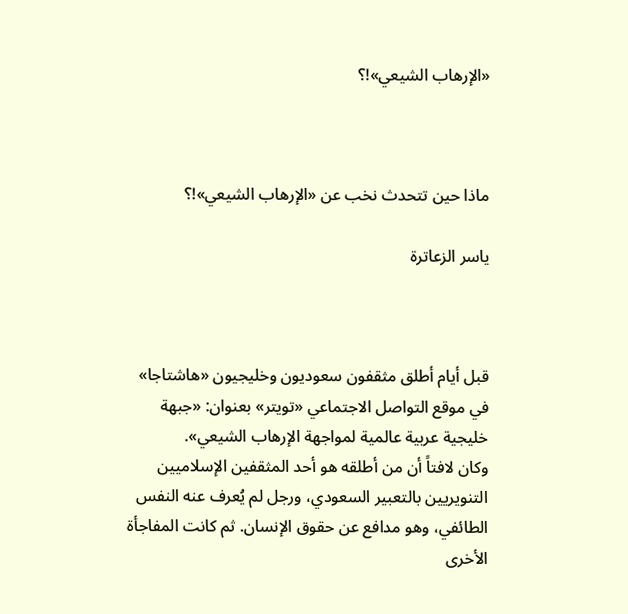«الإرهاب الشيعي»!؟



ماذا حين تتحدث نخب عن «الإرهاب الشيعي»!؟

ياسر الزعاترة



قبل أيام أطلق مثقفون سعوديون وخليجيون «هاشتاجا» في موقع التواصل الاجتماعي «تويتر» بعنوان: «جبهة خليجية عربية عالمية لمواجهة الإرهاب الشيعي».
وكان لافتاً أن من أطلقه هو أحد المثقفين الإسلاميين التنويريين بالتعبير السعودي، ورجل لم يُعرف عنه النفس الطائفي، وهو مدافع عن حقوق الإنسان. ثم كانت المفاجأة الأخرى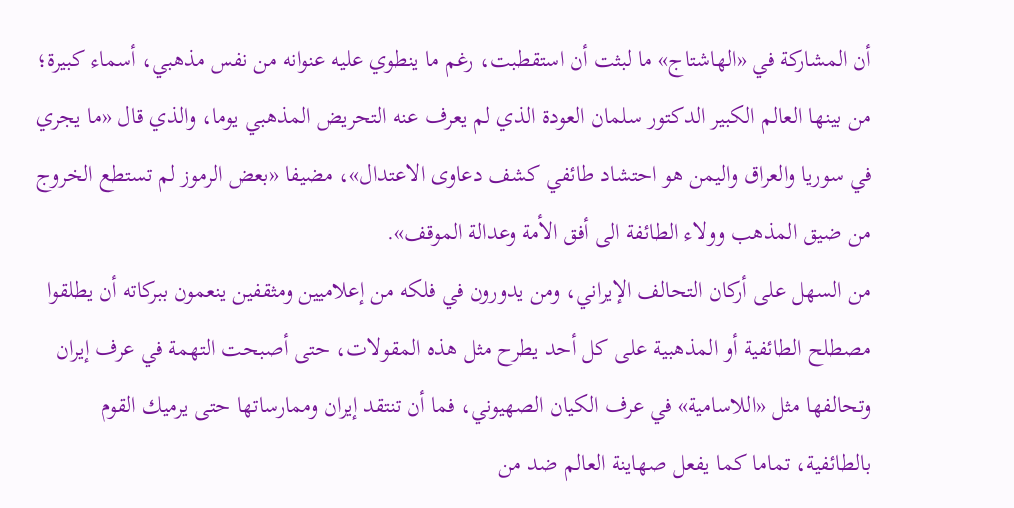أن المشاركة في «الهاشتاج» ما لبثت أن استقطبت، رغم ما ينطوي عليه عنوانه من نفس مذهبي، أسماء كبيرة؛ من بينها العالم الكبير الدكتور سلمان العودة الذي لم يعرف عنه التحريض المذهبي يوما، والذي قال «ما يجري في سوريا والعراق واليمن هو احتشاد طائفي كشف دعاوى الاعتدال»، مضيفا «بعض الرموز لم تستطع الخروج من ضيق المذهب وولاء الطائفة الى أفق الأمة وعدالة الموقف».
من السهل على أركان التحالف الإيراني، ومن يدورون في فلكه من إعلاميين ومثقفين ينعمون ببركاته أن يطلقوا مصطلح الطائفية أو المذهبية على كل أحد يطرح مثل هذه المقولات، حتى أصبحت التهمة في عرف إيران وتحالفها مثل «اللاسامية» في عرف الكيان الصهيوني، فما أن تنتقد إيران وممارساتها حتى يرميك القوم بالطائفية، تماما كما يفعل صهاينة العالم ضد من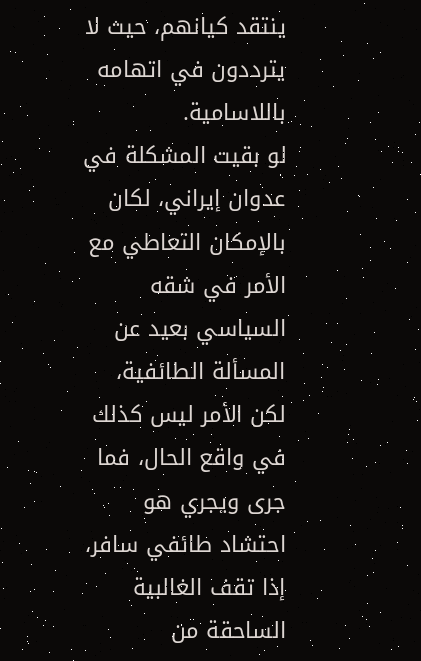ينتقد كيانهم، حيث لا يترددون في اتهامه باللاسامية.
لو بقيت المشكلة في عدوان إيراني، لكان بالإمكان التعاطي مع الأمر في شقه السياسي بعيد عن المسألة الطائفية، لكن الأمر ليس كذلك في واقع الحال، فما جرى ويجري هو احتشاد طائفي سافر، إذا تقف الغالبية الساحقة من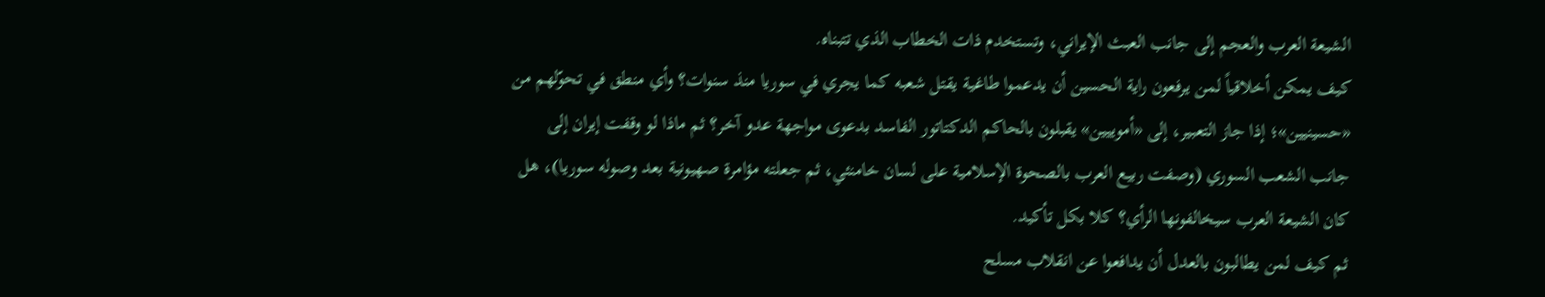الشيعة العرب والعجم إلى جانب العبث الإيراني، وتستخدم ذات الخطاب الذي تتبناه.
كيف يمكن أخلاقياً لمن يرفعون راية الحسين أن يدعموا طاغية يقتل شعبه كما يجري في سوريا منذ سنوات؟ وأي منطق في تحوّلهم من «حسينيين»؛ إذا جاز التعبير، إلى «أموييين» يقبلون بالحاكم الدكتاتور الفاسد بدعوى مواجهة عدو آخر؟ ثم ماذا لو وقفت إيران إلى جانب الشعب السوري (وصفت ربيع العرب بالصحوة الإسلامية على لسان خامنئي، ثم جعلته مؤامرة صهيونية بعد وصوله سوريا)، هل كان الشيعة العرب سيخالفونها الرأي؟ كلا بكل تأكيد.
ثم كيف لمن يطالبون بالعدل أن يدافعوا عن انقلاب مسلح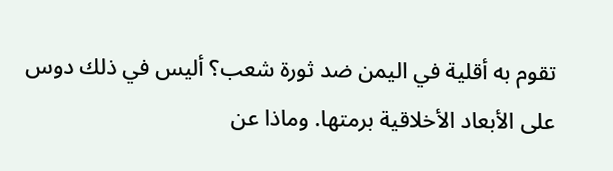تقوم به أقلية في اليمن ضد ثورة شعب؟ أليس في ذلك دوس على الأبعاد الأخلاقية برمتها. وماذا عن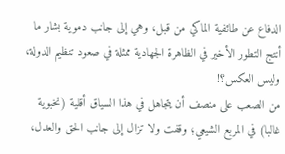الدفاع عن طائفية الماكي من قبل، وهي إلى جانب دموية بشار ما أنتج التطور الأخير في الظاهرة الجهادية ممثلة في صعود تنظيم الدولة، وليس العكس؟!
من الصعب على منصف أن يتجاهل في هذا السياق أقلية (نخبوية غالبا) في المربع الشيعي؛ وقفت ولا تزال إلى جانب الحق والعدل،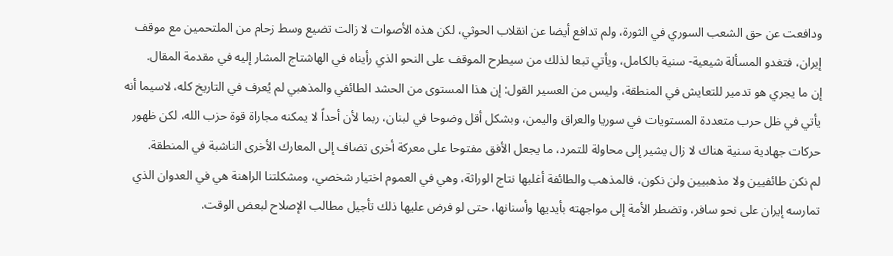ودافعت عن حق الشعب السوري في الثورة، ولم تدافع أيضا عن انقلاب الحوثي، لكن هذه الأصوات لا زالت تضيع وسط زحام من الملتحمين مع موقف إيران، فتغدو المسألة شيعية- سنية بالكامل، ويأتي تبعا لذلك من سيطرح الموقف على النحو الذي رأيناه في الهاشتاج المشار إليه في مقدمة المقال.
إن ما يجري هو تدمير للتعايش في المنطقة، وليس من العسير القول: إن هذا المستوى من الحشد الطائفي والمذهبي لم يُعرف في التاريخ كله، لاسيما أنه يأتي في ظل حرب متعددة المستويات في سوريا والعراق واليمن، وبشكل أقل وضوحا في لبنان، ربما لأن أحداً لا يمكنه مجاراة قوة حزب الله، لكن ظهور حركات جهادية سنية هناك لا زال يشير إلى محاولة للتمرد، ما يجعل الأفق مفتوحا على معركة أخرى تضاف إلى المعارك الأخرى الناشبة في المنطقة.
لم نكن طائفيين ولا مذهبيين ولن نكون، فالمذهب والطائفة أغلبها نتاج الوراثة، وهي في العموم اختيار شخصي، ومشكلتنا الراهنة هي في العدوان الذي تمارسه إيران على نحو سافر، وتضطر الأمة إلى مواجهته بأيديها وأسنانها، حتى لو فرض عليها ذلك تأجيل مطالب الإصلاح لبعض الوقت.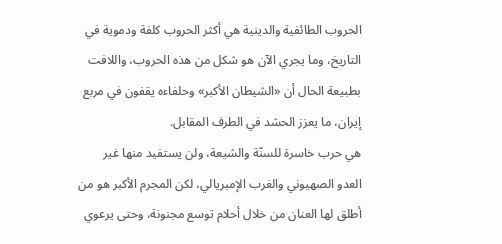الحروب الطائفية والدينية هي أكثر الحروب كلفة ودموية في التاريخ، وما يجري الآن هو شكل من هذه الحروب، واللافت بطبيعة الحال أن «الشيطان الأكبر» وحلفاءه يقفون في مربع إيران، ما يعزز الحشد في الطرف المقابل.
هي حرب خاسرة للسنّة والشيعة، ولن يستفيد منها غير العدو الصهيوني والغرب الإمبريالي، لكن المجرم الأكبر هو من أطلق لها العنان من خلال أحلام توسع مجنونة، وحتى يرعوي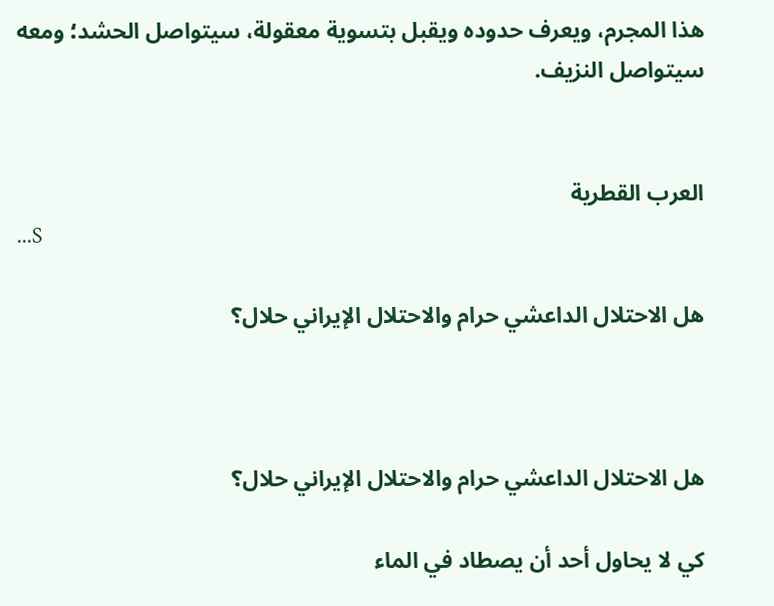هذا المجرم، ويعرف حدوده ويقبل بتسوية معقولة، سيتواصل الحشد؛ ومعه سيتواصل النزيف.


العرب القطرية
...S

هل الاحتلال الداعشي حرام والاحتلال الإيراني حلال؟



هل الاحتلال الداعشي حرام والاحتلال الإيراني حلال؟

كي لا يحاول أحد أن يصطاد في الماء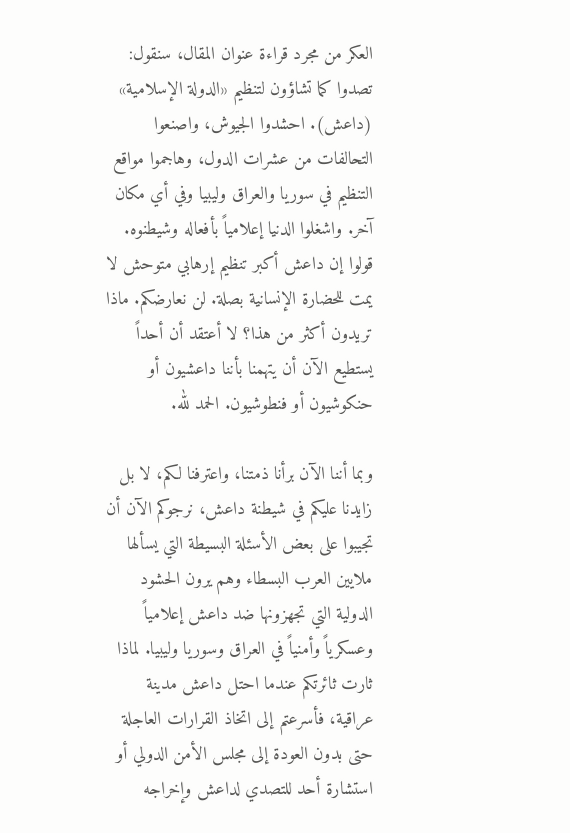العكر من مجرد قراءة عنوان المقال، سنقول: تصدوا كما تشاؤون لتنظيم «الدولة الإسلامية» (داعش). احشدوا الجيوش، واصنعوا التحالفات من عشرات الدول، وهاجموا مواقع التنظيم في سوريا والعراق وليبيا وفي أي مكان آخر. واشغلوا الدنيا إعلامياً بأفعاله وشيطنوه. قولوا إن داعش أكبر تنظيم إرهابي متوحش لا يمت للحضارة الإنسانية بصلة. لن نعارضكم. ماذا تريدون أكثر من هذا؟ لا أعتقد أن أحداً يستطيع الآن أن يتهمنا بأننا داعشيون أو حنكوشيون أو فنطوشيون. الحمد لله.

وبما أننا الآن برأنا ذمتنا، واعترفنا لكم، لا بل زايدنا عليكم في شيطنة داعش، نرجوكم الآن أن تجيبوا على بعض الأسئلة البسيطة التي يسألها ملايين العرب البسطاء وهم يرون الحشود الدولية التي تجهزونها ضد داعش إعلامياً وعسكرياً وأمنياً في العراق وسوريا وليبيا. لماذا ثارت ثائرتكم عندما احتل داعش مدينة عراقية، فأسرعتم إلى اتخاذ القرارات العاجلة حتى بدون العودة إلى مجلس الأمن الدولي أو استشارة أحد للتصدي لداعش وإخراجه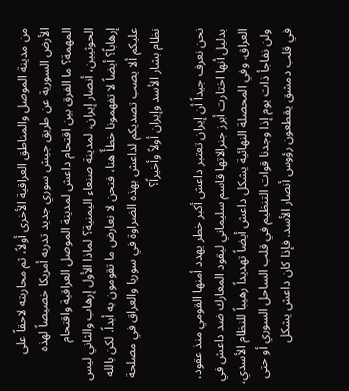من مدينة الموصل والمناطق العراقية الأخرى أولاً، ثم محاربته لاحقاً على الأرض السورية عن طريق جيش سوري جديد تدربه أمريكا خصيصاً لهذه المهمة؟ ما الفرق بين اقتحام داعش لمدينة الموصل العراقية واقتحام الحوثيين، أنصار إيران، لمدينة صنعاء اليمنية؟ لماذا الأول إرهاب والثاني ليس إرهاباً؟ أيضاً لا تفهمونا خطأً هنا، فنحن لا نعارض ما تقومون به أبداً. لكن بالله عليكم ألا يصب تصديكم لداعش بهذه الضراوة في سوريا والعراق في مصلحة نظام بشار الأسد وإيران أولاً وأخيراً؟

نحن نعرف جيداً أن إيران تعتبر داعش أكبر خطر يهدد أمنها القومي منذ عقود، بدليل أنها اختارت أبرز جنرالاتها قاسم سليماني ليقود المعارك ضد داعش في العراق. وفي المحصلة النهائية يشكل داعش أيضاً تهديداً رهيباً للنظام الأسدي، ولن نفاجأ ذات يوم إذا وجدنا قوات التنظيم في قلب الساحل السوري أو حتى في قلب دمشق يقطعون رؤوس أنصار الأسد. فإذا كان داعش يشكل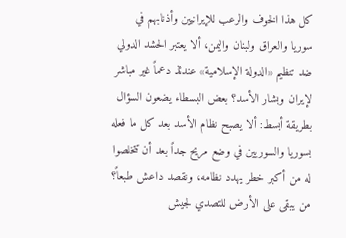كل هذا الخوف والرعب للإيرانيين وأذنابهم في سوريا والعراق ولبنان واليمن، ألا يعتبر الحشد الدولي ضد تنظيم «الدولة الإسلامية» عندئذ دعماً غير مباشر لإيران وبشار الأسد؟ بعض البسطاء يضعون السؤال بطريقة أبسط: ألا يصبح نظام الأسد بعد كل ما فعله بسوريا والسوريين في وضع مريح جداً بعد أن تتخلصوا له من أكبر خطر يهدد نظامه، ونقصد داعش طبعاً؟ من يبقى على الأرض للتصدي لجيش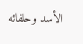الأسد وحلفائه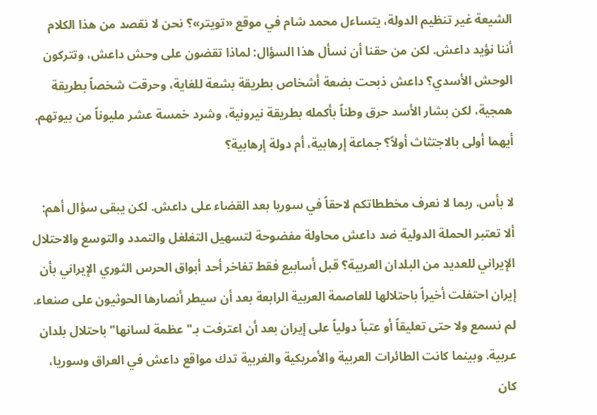الشيعة غير تنظيم الدولة، يتساءل محمد شام في موقع «تويتر»؟ نحن لا نقصد من هذا الكلام أننا نؤيد داعش. لكن من حقنا أن نسأل هذا السؤال: لماذا تقضون على وحش داعش، وتتركون الوحش الأسدي؟ داعش ذبحت بضعة أشخاص بطريقة بشعة للغاية، وحرقت شخصاً بطريقة همجية، لكن بشار الأسد حرق وطناً بأكمله بطريقة نيرونية، وشرد خمسة عشر مليوناً من بيوتهم. أيهما أولى بالاجتثاث أولاً؟ جماعة إرهابية، أم دولة إرهابية؟

لا بأس. ربما لا نعرف مخططاتكم لاحقاً في سوريا بعد القضاء على داعش. لكن يبقى سؤال أهم: ألا تعتبر الحملة الدولية ضد داعش محاولة مفضوحة لتسهيل التغلغل والتمدد والتوسع والاحتلال الإيراني للعديد من البلدان العربية؟ قبل أسابيع فقط تفاخر أحد أبواق الحرس الثوري الإيراني بأن إيران احتفلت أخيراً باحتلالها للعاصمة العربية الرابعة بعد أن سيطر أنصارها الحوثيون على صنعاء. لم نسمع ولا حتى تعليقاً أو عتباً دولياً على إيران بعد أن اعترفت بـ"عظمة لسانها" باحتلال بلدان عربية. وبينما كانت الطائرات العربية والأمريكية والغربية تدك مواقع داعش في العراق وسوريا، كان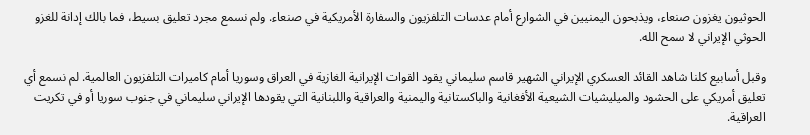الحوثيون يغزون صنعاء، ويذبحون اليمنيين في الشوارع أمام عدسات التلفزيون والسفارة الأمريكية في صنعاء. ولم نسمع مجرد تعليق بسيط، فما بالك إدانة للغزو الحوثي الإيراني لا سمح الله.

وقبل أسابيع كلنا شاهد القائد العسكري الإيراني الشهير قاسم سليماني يقود القوات الإيرانية الغازية في العراق وسوريا أمام كاميرات التلفزيون العالمية. لم نسمع أي تعليق أمريكي على الحشود والميليشيات الشيعية الأفغانية والباكستانية واليمنية والعراقية واللبنانية التي يقودها الإيراني سليماني في جنوب سوريا أو في تكريت العراقية.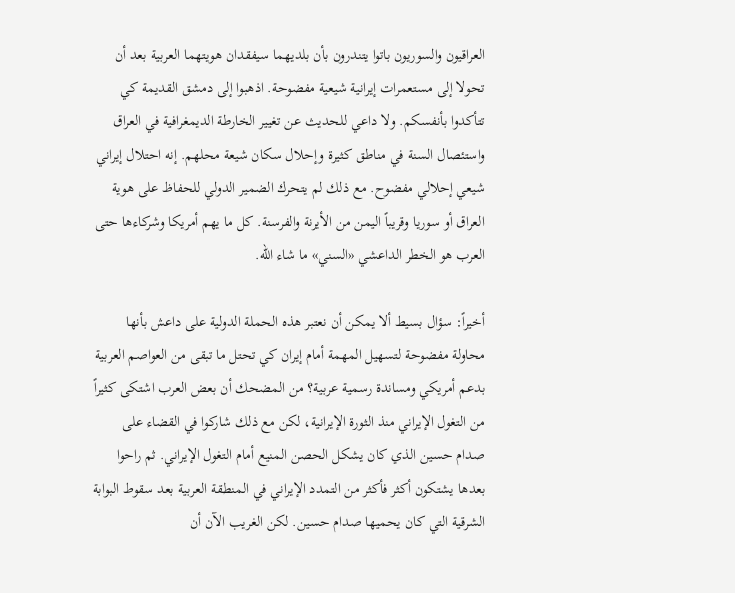العراقيون والسوريون باتوا يتندرون بأن بلديهما سيفقدان هويتهما العربية بعد أن تحولا إلى مستعمرات إيرانية شيعية مفضوحة. اذهبوا إلى دمشق القديمة كي تتأكدوا بأنفسكم. ولا داعي للحديث عن تغيير الخارطة الديمغرافية في العراق واستئصال السنة في مناطق كثيرة وإحلال سكان شيعة محلهم. إنه احتلال إيراني شيعي إحلالي مفضوح. مع ذلك لم يتحرك الضمير الدولي للحفاظ على هوية العراق أو سوريا وقريباً اليمن من الأيرنة والفرسنة. كل ما يهم أمريكا وشركاءها حتى العرب هو الخطر الداعشي «السني» ما شاء الله.

أخيراً: سؤال بسيط ألا يمكن أن نعتبر هذه الحملة الدولية على داعش بأنها محاولة مفضوحة لتسهيل المهمة أمام إيران كي تحتل ما تبقى من العواصم العربية بدعم أمريكي ومساندة رسمية عربية؟ من المضحك أن بعض العرب اشتكى كثيراً من التغول الإيراني منذ الثورة الإيرانية، لكن مع ذلك شاركوا في القضاء على صدام حسين الذي كان يشكل الحصن المنيع أمام التغول الإيراني. ثم راحوا بعدها يشتكون أكثر فأكثر من التمدد الإيراني في المنطقة العربية بعد سقوط البوابة الشرقية التي كان يحميها صدام حسين. لكن الغريب الآن أن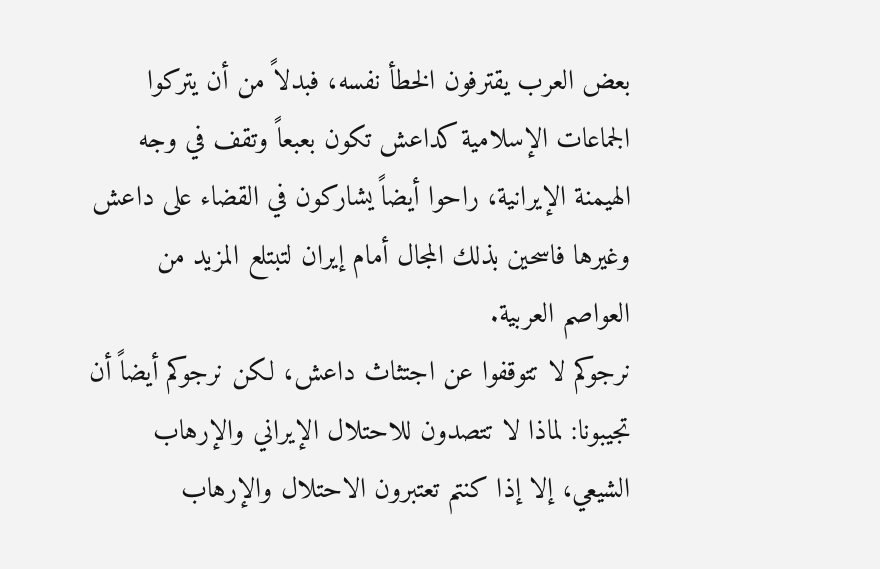بعض العرب يقترفون الخطأ نفسه، فبدلاً من أن يتركوا الجماعات الإسلامية كداعش تكون بعبعاً وتقف في وجه الهيمنة الإيرانية، راحوا أيضاً يشاركون في القضاء على داعش وغيرها فاسحين بذلك المجال أمام إيران لتبتلع المزيد من العواصم العربية.
نرجوكم لا تتوقفوا عن اجتثاث داعش، لكن نرجوكم أيضاً أن تجيبونا: لماذا لا تتصدون للاحتلال الإيراني والإرهاب الشيعي، إلا إذا كنتم تعتبرون الاحتلال والإرهاب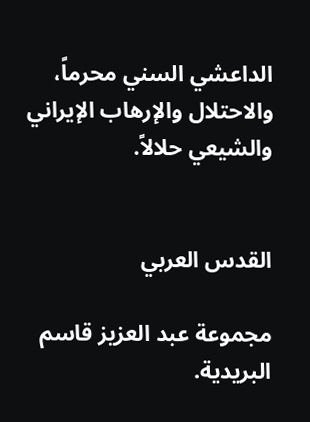الداعشي السني محرماً، والاحتلال والإرهاب الإيراني والشيعي حلالاً.


القدس العربي

مجموعة عبد العزيز قاسم البريدية.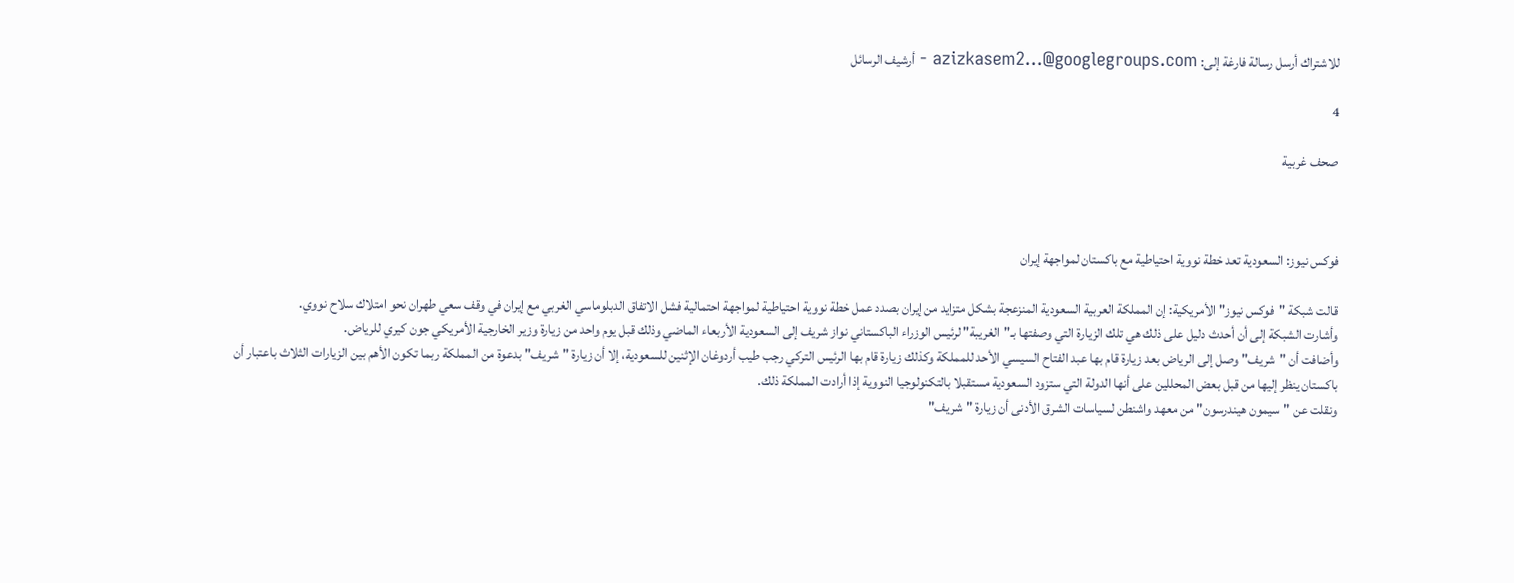للاشتراك أرسل رسالة فارغة إلى: azizkasem2...@googlegroups.com - أرشيف الرسائل

4

صحف غربية



فوكس نيوز: السعودية تعد خطة نووية احتياطية مع باكستان لمواجهة إيران

قالت شبكة "فوكس نيوز" الأمريكية: إن المملكة العربية السعودية المنزعجة بشكل متزايد من إيران بصدد عمل خطة نووية احتياطية لمواجهة احتمالية فشل الاتفاق الدبلوماسي الغربي مع إيران في وقف سعي طهران نحو امتلاك سلاح نووي.
وأشارت الشبكة إلى أن أحدث دليل على ذلك هي تلك الزيارة التي وصفتها بـ"الغريبة" لرئيس الوزراء الباكستاني نواز شريف إلى السعودية الأربعاء الماضي وذلك قبل يوم واحد من زيارة وزير الخارجية الأمريكي جون كيري للرياض.
وأضافت أن "شريف" وصل إلى الرياض بعد زيارة قام بها عبد الفتاح السيسي الأحد للمملكة وكذلك زيارة قام بها الرئيس التركي رجب طيب أردوغان الإثنين للسعودية، إلا أن زيارة "شريف" بدعوة من المملكة ربما تكون الأهم بين الزيارات الثلاث باعتبار أن باكستان ينظر إليها من قبل بعض المحللين على أنها الدولة التي ستزود السعودية مستقبلا بالتكنولوجيا النووية إذا أرادت المملكة ذلك.
ونقلت عن "سيمون هيندرسون" من معهد واشنطن لسياسات الشرق الأدنى أن زيارة "شريف"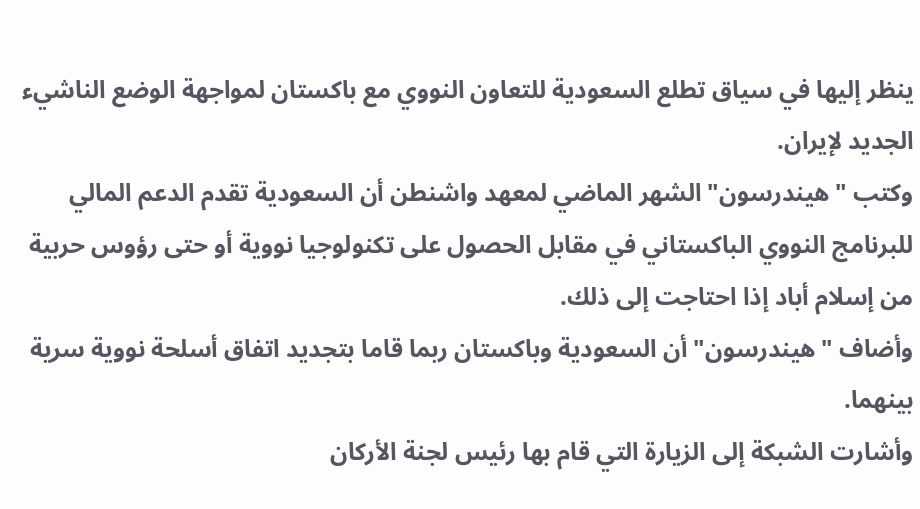ينظر إليها في سياق تطلع السعودية للتعاون النووي مع باكستان لمواجهة الوضع الناشيء الجديد لإيران.
وكتب "هيندرسون" الشهر الماضي لمعهد واشنطن أن السعودية تقدم الدعم المالي للبرنامج النووي الباكستاني في مقابل الحصول على تكنولوجيا نووية أو حتى رؤوس حربية من إسلام أباد إذا احتاجت إلى ذلك.
وأضاف "هيندرسون" أن السعودية وباكستان ربما قاما بتجديد اتفاق أسلحة نووية سرية بينهما.
وأشارت الشبكة إلى الزيارة التي قام بها رئيس لجنة الأركان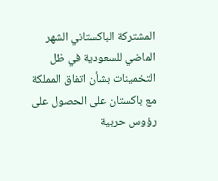المشتركة الباكستاني الشهر الماضي للسعودية في ظل التخمينات بشأن اتفاق المملكة مع باكستان على الحصول على رؤوس حربية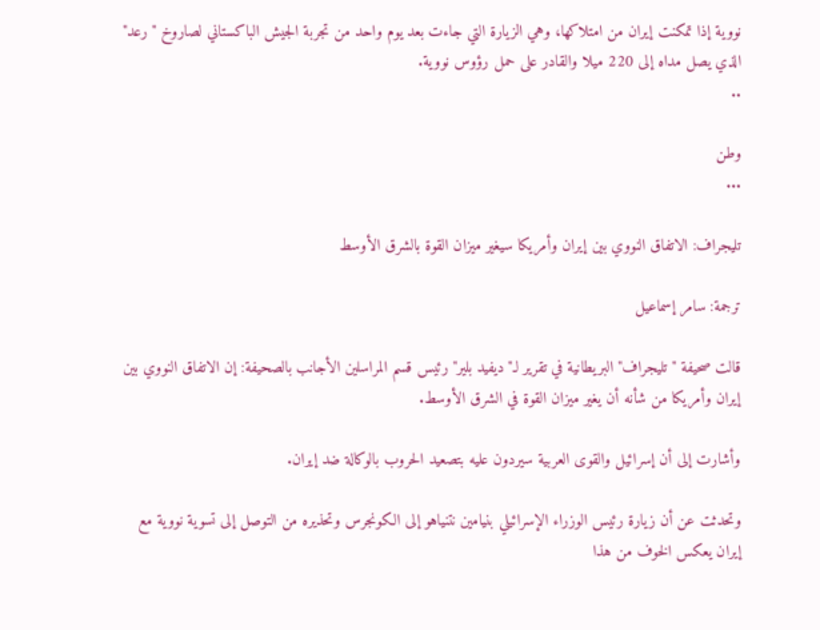نووية إذا تمكنت إيران من امتلاكها، وهي الزيارة التي جاءت بعد يوم واحد من تجربة الجيش الباكستاني لصاروخ "رعد" الذي يصل مداه إلى 220 ميلا والقادر على حمل رؤوس نووية.
..

وطن
...

تليجراف: الاتفاق النووي بين إيران وأمريكا سيغير ميزان القوة بالشرق الأوسط

ترجمة: سامر إسماعيل

قالت صحيفة "تليجراف" البريطانية في تقرير لـ"ديفيد بلير" رئيس قسم المراسلين الأجانب بالصحيفة: إن الاتفاق النووي بين إيران وأمريكا من شأنه أن يغير ميزان القوة في الشرق الأوسط.

وأشارت إلى أن إسرائيل والقوى العربية سيردون عليه بتصعيد الحروب بالوكالة ضد إيران.

وتحدثت عن أن زيارة رئيس الوزراء الإسرائيلي بنيامين نتنياهو إلى الكونجرس وتحذيره من التوصل إلى تسوية نووية مع إيران يعكس الخوف من هذا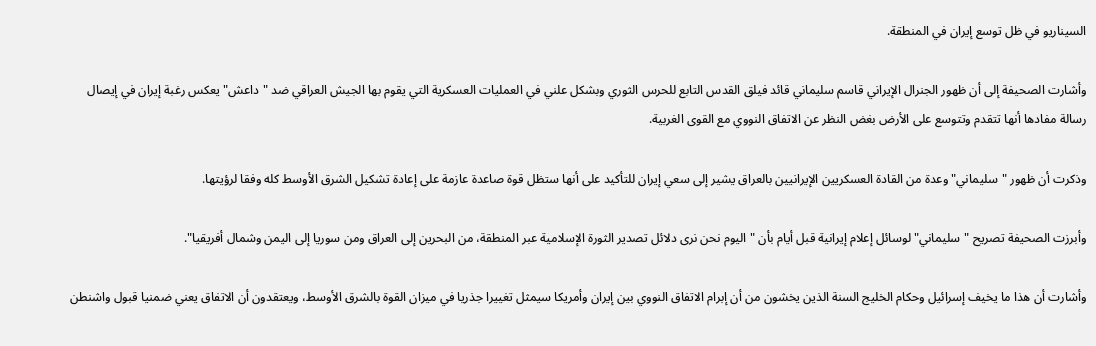السيناريو في ظل توسع إيران في المنطقة.

وأشارت الصحيفة إلى أن ظهور الجنرال الإيراني قاسم سليماني قائد فيلق القدس التابع للحرس الثوري وبشكل علني في العمليات العسكرية التي يقوم بها الجيش العراقي ضد "داعش" يعكس رغبة إيران في إيصال رسالة مفادها أنها تتقدم وتتوسع على الأرض بغض النظر عن الاتفاق النووي مع القوى الغربية.

وذكرت أن ظهور "سليماني" وعدة من القادة العسكريين الإيرانيين بالعراق يشير إلى سعي إيران للتأكيد على أنها ستظل قوة صاعدة عازمة على إعادة تشكيل الشرق الأوسط كله وفقا لرؤيتها.

وأبرزت الصحيفة تصريح "سليماني" لوسائل إعلام إيرانية قبل أيام بأن "اليوم نحن نرى دلائل تصدير الثورة الإسلامية عبر المنطقة، من البحرين إلى العراق ومن سوريا إلى اليمن وشمال أفريقيا".

وأشارت أن هذا ما يخيف إسرائيل وحكام الخليج السنة الذين يخشون من أن إبرام الاتفاق النووي بين إيران وأمريكا سيمثل تغييرا جذريا في ميزان القوة بالشرق الأوسط، ويعتقدون أن الاتفاق يعني ضمنيا قبول واشنطن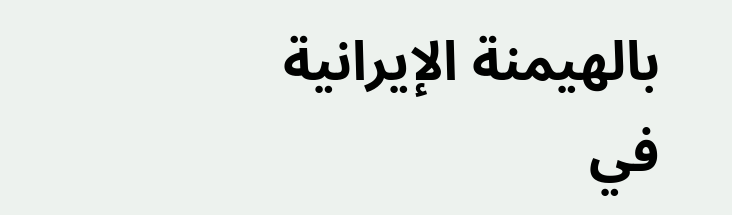بالهيمنة الإيرانية في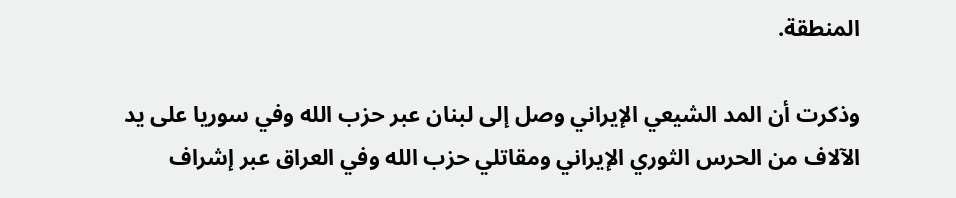المنطقة.

وذكرت أن المد الشيعي الإيراني وصل إلى لبنان عبر حزب الله وفي سوريا على يد الآلاف من الحرس الثوري الإيراني ومقاتلي حزب الله وفي العراق عبر إشراف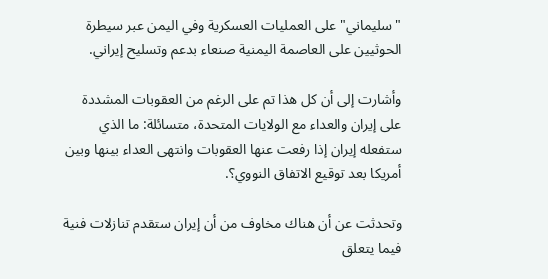"سليماني" على العمليات العسكرية وفي اليمن عبر سيطرة الحوثيين على العاصمة اليمنية صنعاء بدعم وتسليح إيراني.

وأشارت إلى أن كل هذا تم على الرغم من العقوبات المشددة على إيران والعداء مع الولايات المتحدة، متسائلة: ما الذي ستفعله إيران إذا رفعت عنها العقوبات وانتهى العداء بينها وبين أمريكا بعد توقيع الاتفاق النووي؟.

وتحدثت عن أن هناك مخاوف من أن إيران ستقدم تنازلات فنية فيما يتعلق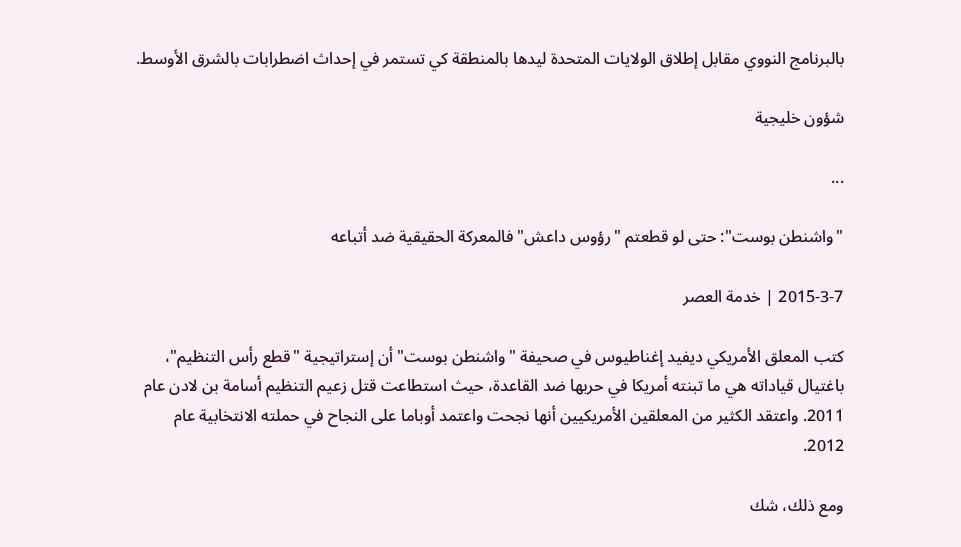بالبرنامج النووي مقابل إطلاق الولايات المتحدة ليدها بالمنطقة كي تستمر في إحداث اضطرابات بالشرق الأوسط.

شؤون خليجية

...

"واشنطن بوست": حتى لو قطعتم "رؤوس داعش" فالمعركة الحقيقية ضد أتباعه

2015-3-7 | خدمة العصر

كتب المعلق الأمريكي ديفيد إغناطيوس في صحيفة "واشنطن بوست" أن إستراتيجية "قطع رأس التنظيم"، باغتيال قياداته هي ما تبنته أمريكا في حربها ضد القاعدة، حيث استطاعت قتل زعيم التنظيم أسامة بن لادن عام 2011. واعتقد الكثير من المعلقين الأمريكيين أنها نجحت واعتمد أوباما على النجاح في حملته الانتخابية عام 2012.

ومع ذلك، شك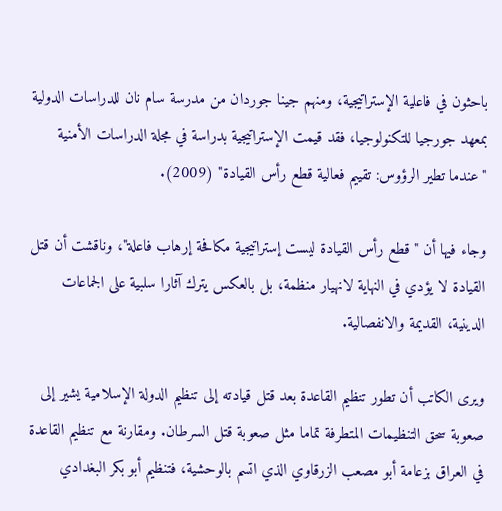باحثون في فاعلية الإستراتيجية، ومنهم جينا جوردان من مدرسة سام نان للدراسات الدولية بمعهد جورجيا للتكنولوجيا، فقد قيمت الإستراتيجية بدراسة في مجلة الدراسات الأمنية "عندما تطير الرؤوس: تقييم فعالية قطع رأس القيادة" (2009).

وجاء فيها أن "قطع رأس القيادة ليست إستراتيجية مكافحة إرهاب فاعلة"، وناقشت أن قتل القيادة لا يؤدي في النهاية لانهيار منظمة، بل بالعكس يترك آثارا سلبية على الجماعات الدينية، القديمة والانفصالية.

ويرى الكاتب أن تطور تنظيم القاعدة بعد قتل قيادته إلى تنظيم الدولة الإسلامية يشير إلى صعوبة سحق التنظيمات المتطرفة تماما مثل صعوبة قتل السرطان. ومقارنة مع تنظيم القاعدة في العراق بزعامة أبو مصعب الزرقاوي الذي اتسم بالوحشية، فتنظيم أبو بكر البغدادي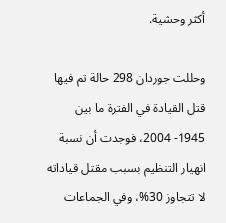أكثر وحشية.

وحللت جوردان 298 حالة تم فيها قتل القيادة في الفترة ما بين 1945- 2004، فوجدت أن نسبة انهيار التنظيم بسبب مقتل قياداته لا تتجاوز 30%، وفي الجماعات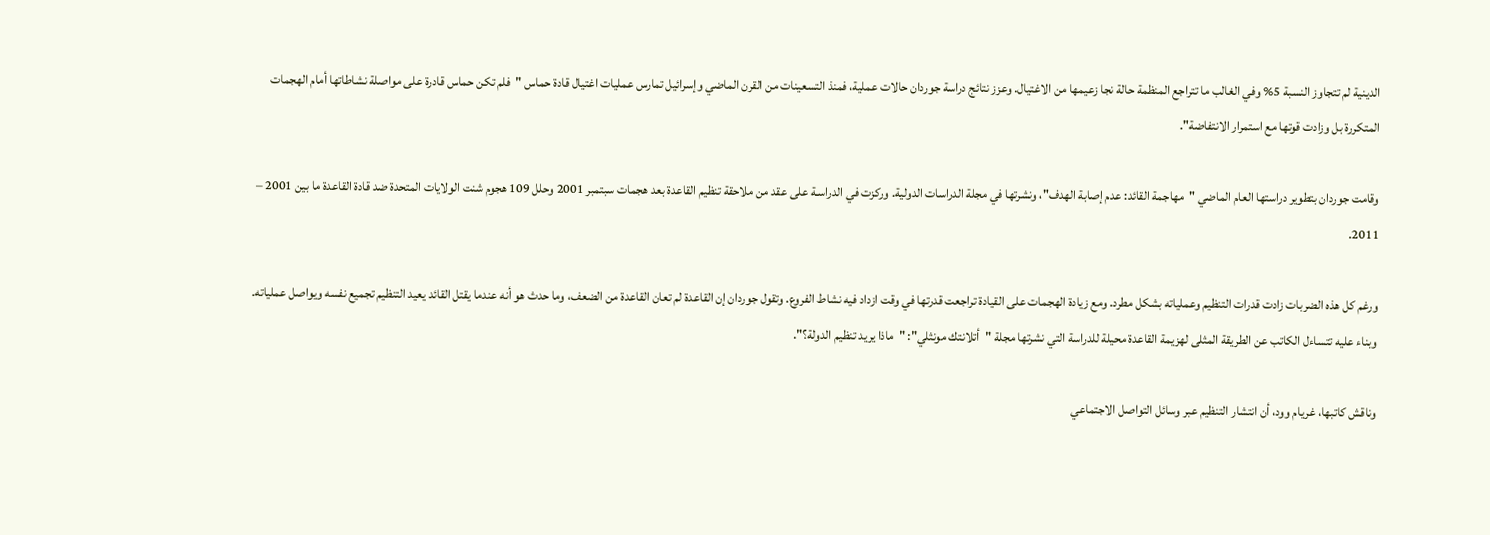الدينية لم تتجاوز النسبة 5% وفي الغالب ما تتراجع المنظمة حالة نجا زعيمها من الاغتيال. وعزز نتائج دراسة جوردان حالات عملية، فمنذ التسعينات من القرن الماضي وإسرائيل تمارس عمليات اغتيال قادة حماس "فلم تكن حماس قادرة على مواصلة نشاطاتها أمام الهجمات المتكررة بل وزادت قوتها مع استمرار الانتفاضة".

وقامت جوردان بتطوير دراستها العام الماضي "مهاجمة القائد: عدم إصابة الهدف"، ونشرتها في مجلة الدراسات الدولية. وركزت في الدراسـة على عقد من ملاحقة تنظيم القاعدة بعد هجمات سبتمبر 2001 وحلل 109 هجوم شنت الولايات المتحدة ضد قادة القاعدة ما بين 2001 – 2011.

ورغم كل هذه الضربات زادت قدرات التنظيم وعملياته بشكل مطرد. ومع زيادة الهجمات على القيادة تراجعت قدرتها في وقت ازداد فيه نشاط الفروع. وتقول جوردان إن القاعدة لم تعان القاعدة من الضعف، وما حدث هو أنه عندما يقتل القائد يعيد التنظيم تجميع نفسه ويواصل عملياته. وبناء عليه تتساءل الكاتب عن الطريقة المثلى لهزيمة القاعدة محيلة للدراسة التي نشرتها مجلة "أتلانتك مونثلي": "ماذا يريد تنظيم الدولة؟".

وناقش كاتبها، غريام وود، أن انتشار التنظيم عبر وسائل التواصل الاجتماعي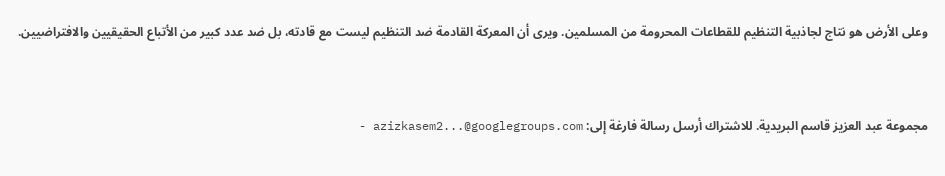وعلى الأرض هو نتاج لجاذبية التنظيم للقطاعات المحرومة من المسلمين. ويرى أن المعركة القادمة ضد التنظيم ليست مع قادته، بل ضد عدد كبير من الأتباع الحقيقيين والافتراضيين.



مجموعة عبد العزيز قاسم البريدية. للاشتراك أرسل رسالة فارغة إلى: azizkasem2...@googlegroups.com -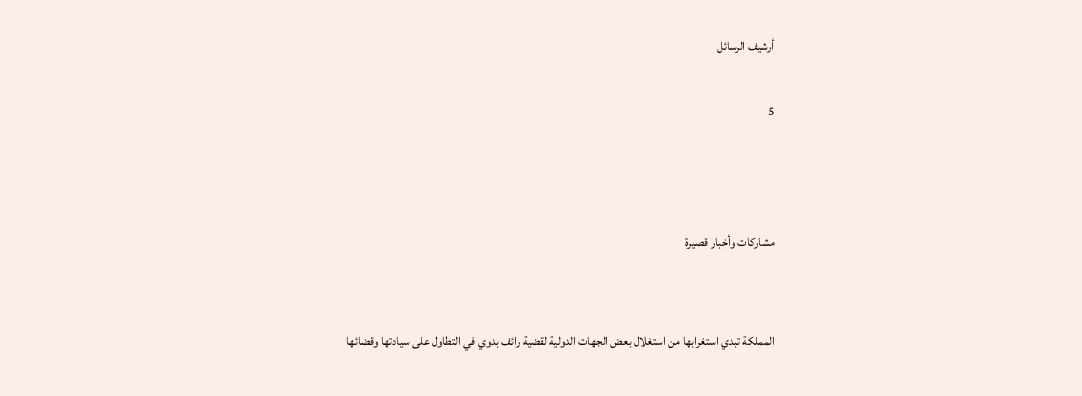أرشيف الرسائل

5



مشاركات وأخبار قصيرة


المملكة تبدي استغرابها من استغلال بعض الجهات الدولية لقضية رائف بدوي في التطاول على سيادتها وقضائها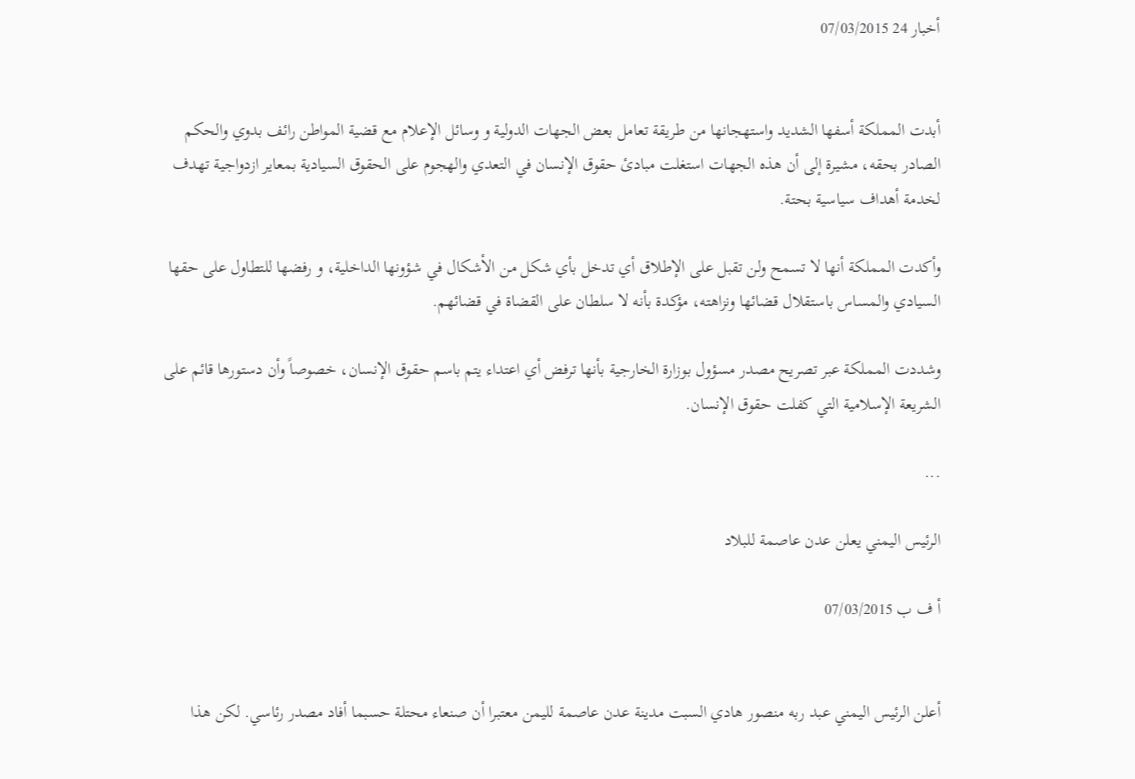أخبار 24 07/03/2015


أبدت المملكة أسفها الشديد واستهجانها من طريقة تعامل بعض الجهات الدولية و وسائل الإعلام مع قضية المواطن رائف بدوي والحكم الصادر بحقه، مشيرة إلى أن هذه الجهات استغلت مبادئ حقوق الإنسان في التعدي والهجوم على الحقوق السيادية بمعاير ازدواجية تهدف لخدمة أهداف سياسية بحتة.

وأكدت المملكة أنها لا تسمح ولن تقبل على الإطلاق أي تدخل بأي شكل من الأشكال في شؤونها الداخلية، و رفضها للتطاول على حقها السيادي والمساس باستقلال قضائها ونزاهته، مؤكدة بأنه لا سلطان على القضاة في قضائهم.

وشددت المملكة عبر تصريح مصدر مسؤول بوزارة الخارجية بأنها ترفض أي اعتداء يتم باسم حقوق الإنسان، خصوصاً وأن دستورها قائم على الشريعة الإسلامية التي كفلت حقوق الإنسان.

...

الرئيس اليمني يعلن عدن عاصمة للبلاد

أ ف ب 07/03/2015


أعلن الرئيس اليمني عبد ربه منصور هادي السبت مدينة عدن عاصمة لليمن معتبرا أن صنعاء محتلة حسبما أفاد مصدر رئاسي. لكن هذا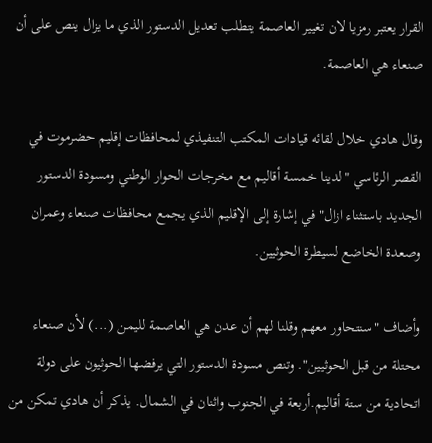القرار يعتبر رمزيا لان تغيير العاصمة يتطلب تعديل الدستور الذي ما يزال ينص على أن صنعاء هي العاصمة.

وقال هادي خلال لقائه قيادات المكتب التنفيذي لمحافظات إقليم حضرموت في القصر الرئاسي "لدينا خمسة أقاليم مع مخرجات الحوار الوطني ومسودة الدستور الجديد باستثناء ازال" في إشارة إلى الإقليم الذي يجمع محافظات صنعاء وعمران وصعدة الخاضع لسيطرة الحوثيين.

وأضاف "سنتحاور معهم وقلنا لهم أن عدن هي العاصمة لليمن (...) لأن صنعاء محتلة من قبل الحوثيين". وتنص مسودة الدستور التي يرفضها الحوثيون على دولة اتحادية من ستة أقاليم.أربعة في الجنوب واثنان في الشمال. يذكر أن هادي تمكن من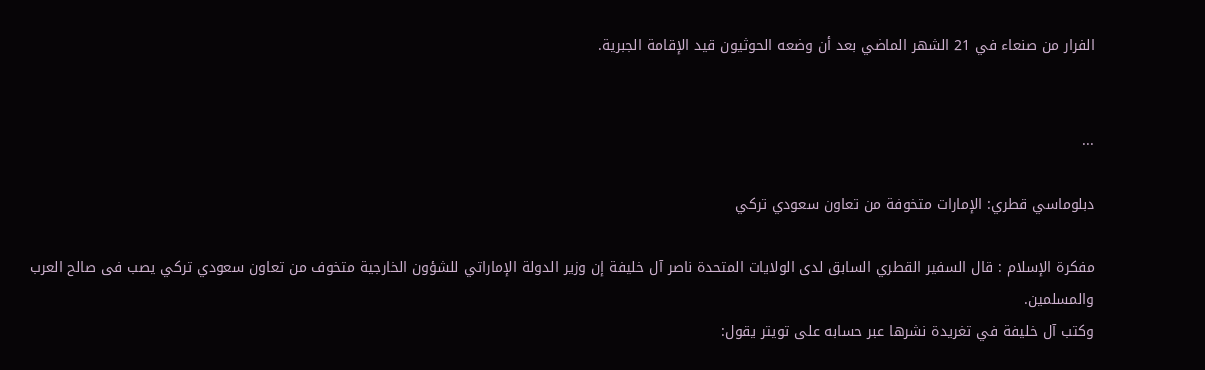الفرار من صنعاء في 21 الشهر الماضي بعد أن وضعه الحوثيون قيد الإقامة الجبرية.


...

دبلوماسي قطري: الإمارات متخوفة من تعاون سعودي تركي

مفكرة الإسلام : قال السفير القطري السابق لدى الولايات المتحدة ناصر آل خليفة إن وزير الدولة الإماراتي للشؤون الخارجية متخوف من تعاون سعودي تركي يصب فى صالح العرب والمسلمين.
وكتب آل خليفة في تغريدة نشرها عبر حسابه على تويتر يقول: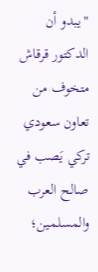"يبدو أن الدكتور قرقاش متخوف من تعاون سعودي تركي يَصب في صالح العرب والمسلمين؛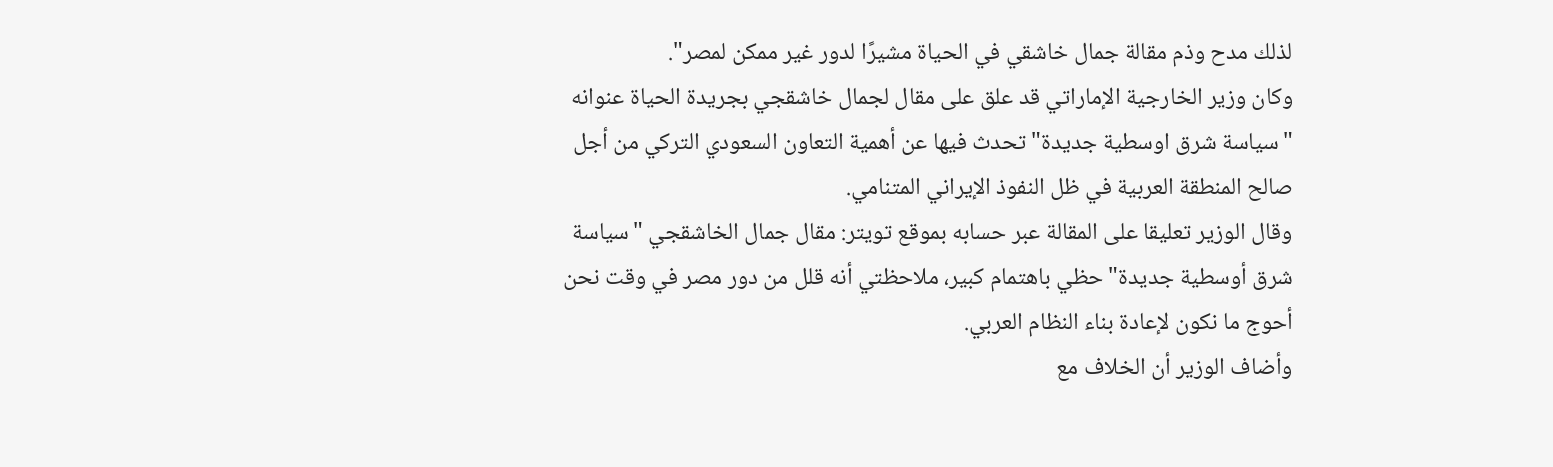لذلك مدح وذم مقالة جمال خاشقي في الحياة مشيرًا لدور غير ممكن لمصر".
وكان وزير الخارجية الإماراتي قد علق على مقال لجمال خاشقجي بجريدة الحياة عنوانه "سياسة شرق اوسطية جديدة" تحدث فيها عن أهمية التعاون السعودي التركي من أجل صالح المنطقة العربية في ظل النفوذ الإيراني المتنامي.
وقال الوزير تعليقا على المقالة عبر حسابه بموقع تويتر: مقال جمال الخاشقجي "سياسة شرق أوسطية جديدة" حظي باهتمام كبير، ملاحظتي أنه قلل من دور مصر في وقت نحن أحوج ما نكون لإعادة بناء النظام العربي.
وأضاف الوزير أن الخلاف مع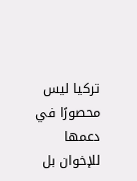تركيا ليس محصورًا في دعمها للإخوان بل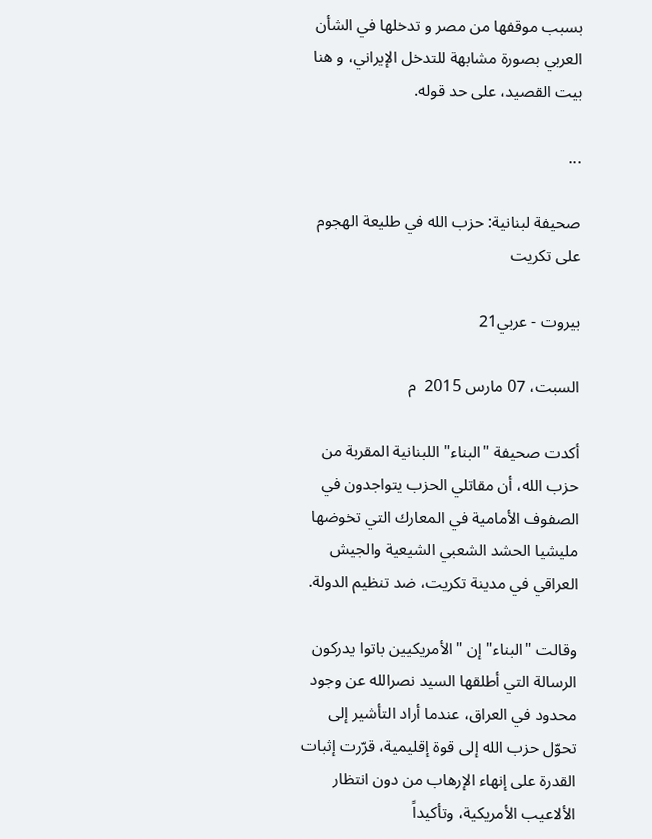بسبب موقفها من مصر و تدخلها في الشأن العربي بصورة مشابهة للتدخل الإيراني، و هنا بيت القصيد، على حد قوله.

...

صحيفة لبنانية: حزب الله في طليعة الهجوم على تكريت

بيروت - عربي21

السبت، 07 مارس 2015  م

أكدت صحيفة "البناء" اللبنانية المقربة من حزب الله، أن مقاتلي الحزب يتواجدون في الصفوف الأمامية في المعارك التي تخوضها مليشيا الحشد الشعبي الشيعية والجيش العراقي في مدينة تكريت، ضد تنظيم الدولة.

وقالت "البناء" إن "الأمريكيين باتوا يدركون الرسالة التي أطلقها السيد نصرالله عن وجود محدود في العراق، عندما أراد التأشير إلى تحوّل حزب الله إلى قوة إقليمية، قرّرت إثبات القدرة على إنهاء الإرهاب من دون انتظار الألاعيب الأمريكية، وتأكيداً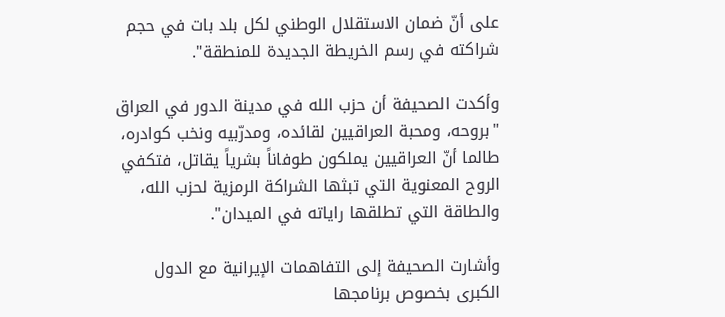على أنّ ضمان الاستقلال الوطني لكل بلد بات في حجم شراكته في رسم الخريطة الجديدة للمنطقة".

وأكدت الصحيفة أن حزب الله في مدينة الدور في العراق "بروحه، ومحبة العراقيين لقائده، ومدرّبيه ونخب كوادره، طالما أنّ العراقيين يملكون طوفاناً بشرياً يقاتل، فتكفي الروح المعنوية التي تبثها الشراكة الرمزية لحزب الله، والطاقة التي تطلقها راياته في الميدان".

وأشارت الصحيفة إلى التفاهمات الإيرانية مع الدول الكبرى بخصوص برنامجها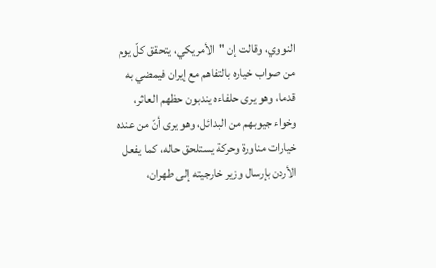النووي، وقالت إن "الأمريكي، يتحقق كلّ يوم من صواب خياره بالتفاهم مع إيران فيمضي به قدما، وهو يرى حلفاءه يندبون حظهم العاثر، وخواء جيوبهم من البدائل، وهو يرى أنّ من عنده خيارات مناورة وحركة يستلحق حاله، كما يفعل الأردن بإرسال وزير خارجيته إلى طهران،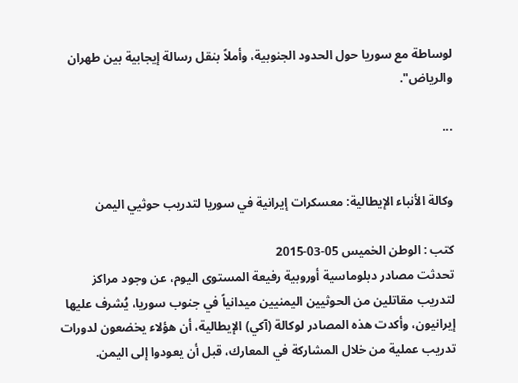لوساطة مع سوريا حول الحدود الجنوبية، وأملاً بنقل رسالة إيجابية بين طهران والرياض".

...


وكالة الأنباء الإيطالية: معسكرات إيرانية في سوريا لتدريب حوثيي اليمن

كتب : الوطن الخميس 05-03-2015
تحدثت مصادر دبلوماسية أوروبية رفيعة المستوى اليوم، عن وجود مراكز لتدريب مقاتلين من الحوثيين اليمنيين ميدانياً في جنوب سوريا، يُشرف عليها إيرانيون، وأكدت هذه المصادر لوكالة (آكي) الإيطالية، أن هؤلاء يخضعون لدورات تدريب عملية من خلال المشاركة في المعارك، قبل أن يعودوا إلى اليمن.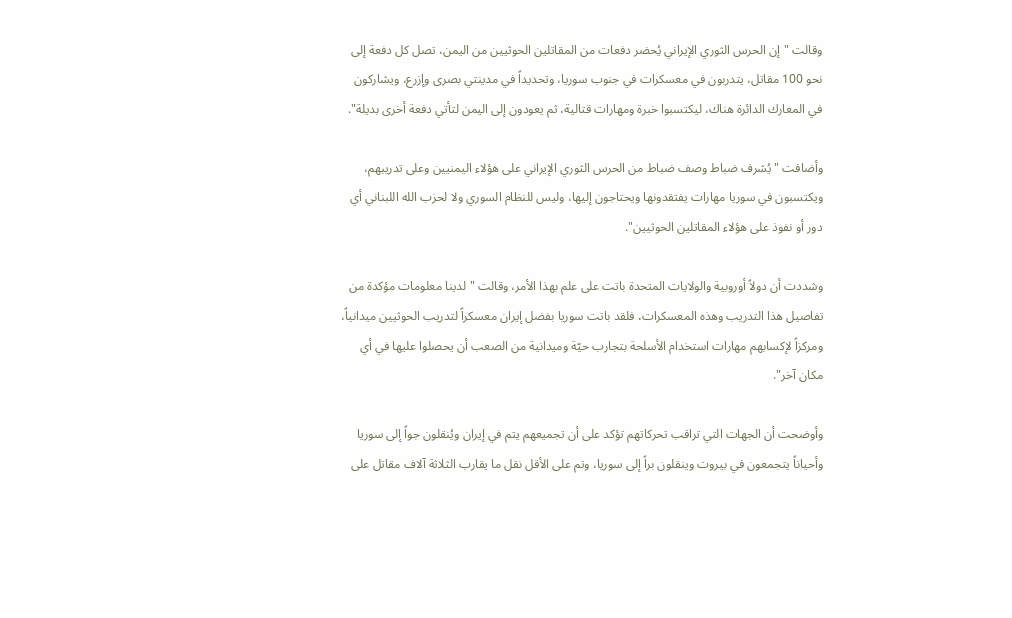وقالت "إن الحرس الثوري الإيراني يُحضر دفعات من المقاتلين الحوثيين من اليمن، تصل كل دفعة إلى نحو 100 مقاتل، يتدربون في معسكرات في جنوب سوريا، وتحديداً في مدينتي بصرى وإزرع، ويشاركون في المعارك الدائرة هناك، ليكتسبوا خبرة ومهارات قتالية، ثم يعودون إلى اليمن لتأتي دفعة أخرى بديلة".

وأضافت "يُشرف ضباط وصف ضباط من الحرس الثوري الإيراني على هؤلاء اليمنيين وعلى تدريبهم، ويكتسبون في سوريا مهارات يفتقدونها ويحتاجون إليها، وليس للنظام السوري ولا لحزب الله اللبناني أي دور أو نفوذ على هؤلاء المقاتلين الحوثيين".

وشددت أن دولاً أوروبية والولايات المتحدة باتت على علم بهذا الأمر، وقالت "لدينا معلومات مؤكدة من تفاصيل هذا التدريب وهذه المعسكرات، فلقد باتت سوريا بفضل إيران معسكراً لتدريب الحوثيين ميدانياً، ومركزاً لإكسابهم مهارات استخدام الأسلحة بتجارب حيّة وميدانية من الصعب أن يحصلوا عليها في أي مكان آخر".

وأوضحت أن الجهات التي تراقب تحركاتهم تؤكد على أن تجميعهم يتم في إيران ويُنقلون جواً إلى سوريا وأحياناً يتجمعون في بيروت وينقلون براً إلى سوريا، وتم على الأقل نقل ما يقارب الثلاثة آلاف مقاتل على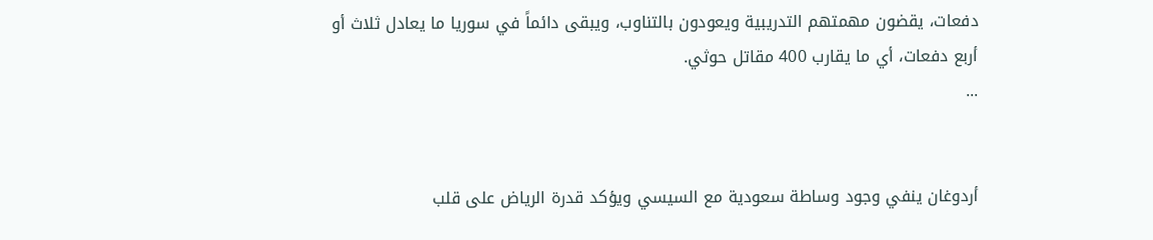دفعات، يقضون مهمتهم التدريبية ويعودون بالتناوب، ويبقى دائماً في سوريا ما يعادل ثلاث أو أربع دفعات، أي ما يقارب 400 مقاتل حوثي.
...


أردوغان ينفي وجود وساطة سعودية مع السيسي ويؤكد قدرة الرياض على قلب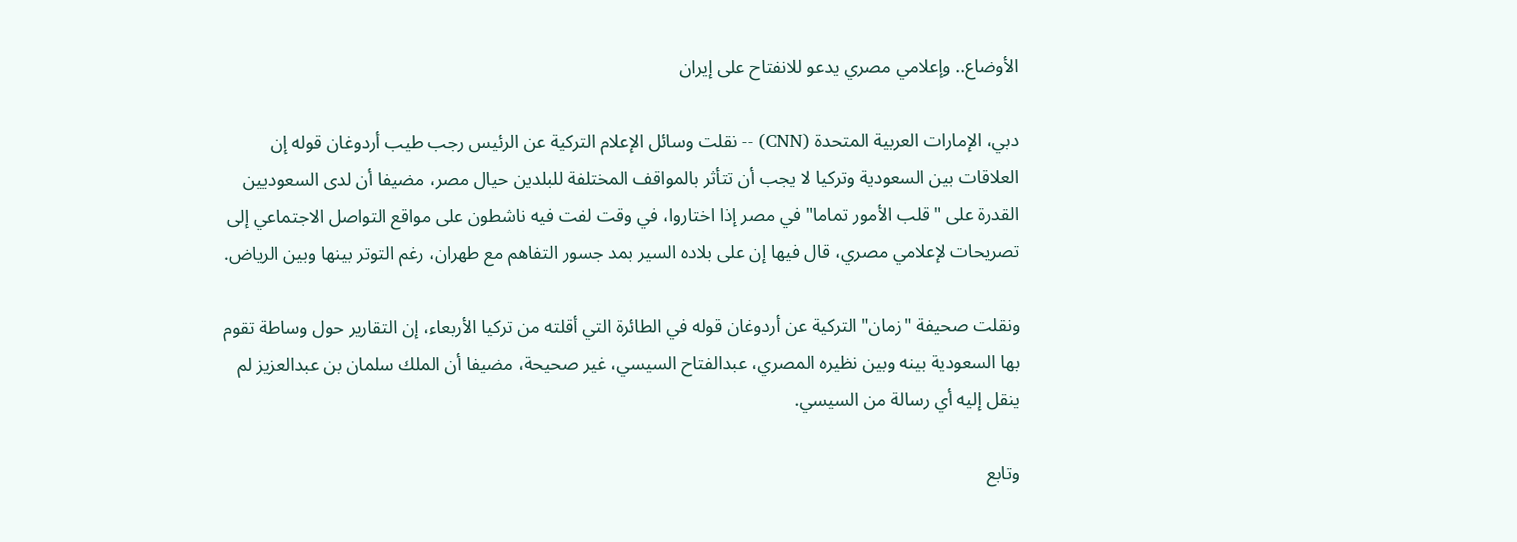الأوضاع.. وإعلامي مصري يدعو للانفتاح على إيران

دبي، الإمارات العربية المتحدة (CNN) -- نقلت وسائل الإعلام التركية عن الرئيس رجب طيب أردوغان قوله إن العلاقات بين السعودية وتركيا لا يجب أن تتأثر بالمواقف المختلفة للبلدين حيال مصر، مضيفا أن لدى السعوديين القدرة على "قلب الأمور تماما" في مصر إذا اختاروا، في وقت لفت فيه ناشطون على مواقع التواصل الاجتماعي إلى تصريحات لإعلامي مصري، قال فيها إن على بلاده السير بمد جسور التفاهم مع طهران، رغم التوتر بينها وبين الرياض.

ونقلت صحيفة "زمان" التركية عن أردوغان قوله في الطائرة التي أقلته من تركيا الأربعاء، إن التقارير حول وساطة تقوم بها السعودية بينه وبين نظيره المصري، عبدالفتاح السيسي، غير صحيحة، مضيفا أن الملك سلمان بن عبدالعزيز لم ينقل إليه أي رسالة من السيسي.

وتابع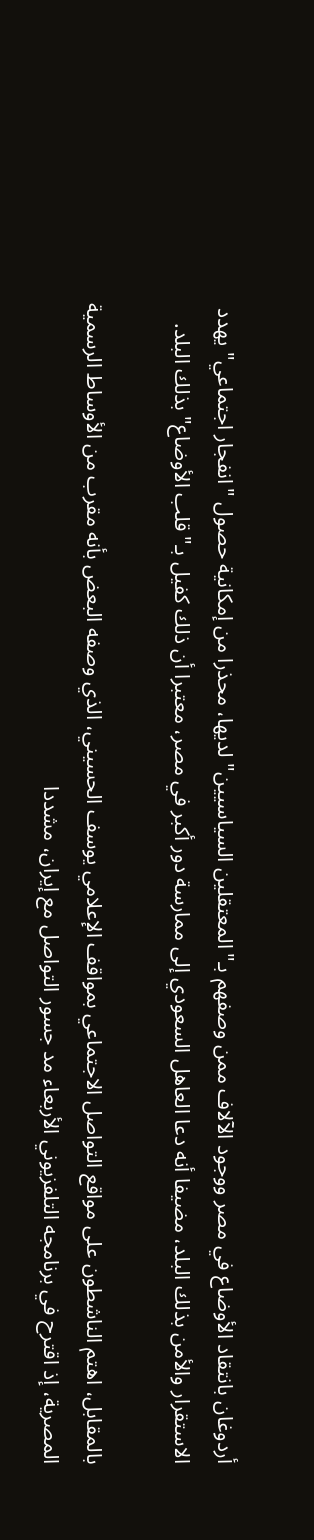أردوغان بانتقاد الأوضاع في مصر ووجود الآلاف ممن وصفهم بـ"المعتقلين السياسيين" لديها، محذرا من إمكانية حصول "انفجار اجتماعي" يهدد الاستقرار والأمن بذلك البلد، مضيفا أنه دعا العاهل السعودي إلى ممارسة دور أكبر في مصر، معتبرا أن ذلك كفيل بـ"قلب الأوضاع" بذلك البلد.

بالمقابل، اهتم الناشطون على مواقع التواصل الاجتماعي بمواقف الإعلامي يوسف الحسيني، الذي وصفه البعض بأنه مقرب من الأوساط الرسمية المصرية، إذ اقترح في برنامجه التلفزيوني الأربعاء مد جسور التواصل مع إيران، مشددا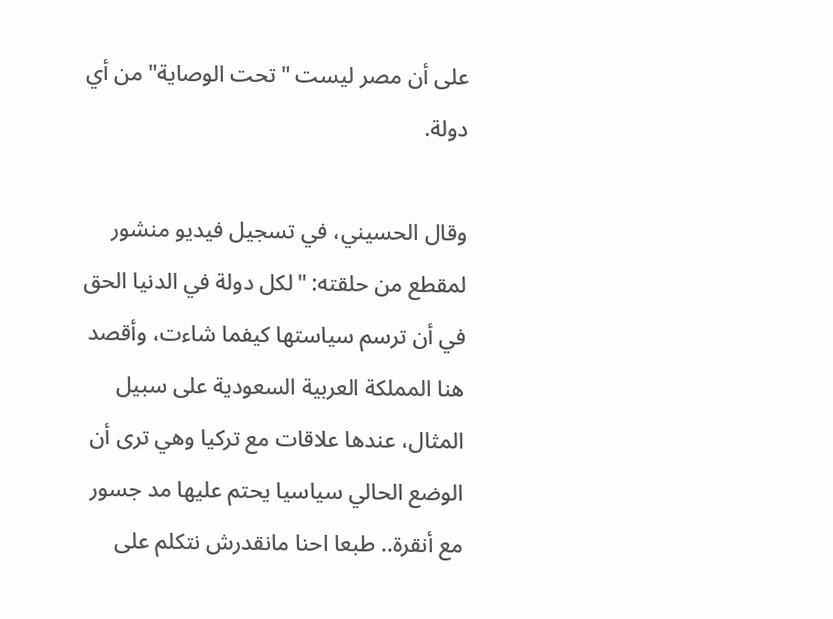على أن مصر ليست "تحت الوصاية" من أي دولة.

وقال الحسيني، في تسجيل فيديو منشور لمقطع من حلقته: "لكل دولة في الدنيا الحق في أن ترسم سياستها كيفما شاءت، وأقصد هنا المملكة العربية السعودية على سبيل المثال، عندها علاقات مع تركيا وهي ترى أن الوضع الحالي سياسيا يحتم عليها مد جسور مع أنقرة.. طبعا احنا مانقدرش نتكلم على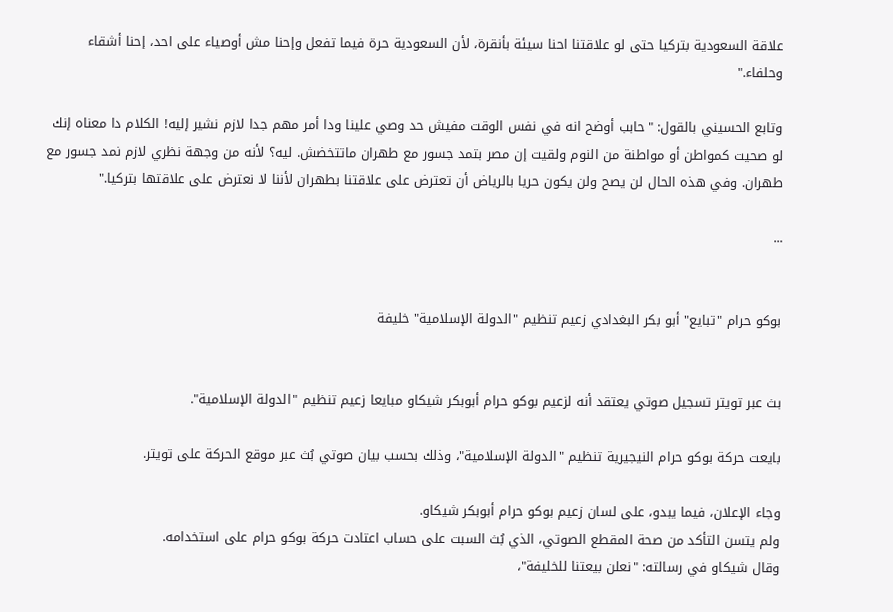علاقة السعودية بتركيا حتى لو علاقتنا احنا سيئة بأنقرة، لأن السعودية حرة فيما تفعل وإحنا مش أوصياء على احد، إحنا أشقاء وحلفاء."

وتابع الحسيني بالقول: "حابب أوضح انه في نفس الوقت مفيش حد وصي علينا ودا أمر مهم جدا لازم نشير إليه! الكلام دا معناه إنك لو صحيت كمواطن أو مواطنة من النوم ولقيت إن مصر بتمد جسور مع طهران ماتتخضش. ليه؟ لأنه من وجهة نظري لازم نمد جسور مع طهران. وفي هذه الحال لن يصح ولن يكون حريا بالرياض أن تعترض على علاقتنا بطهران لأننا لا نعترض على علاقتها بتركيا."

...


بوكو حرام "تبايع" أبو بكر البغدادي زعيم تنظيم "الدولة الإسلامية" خليفة


بث عبر تويتر تسجيل صوتي يعتقد أنه لزعيم بوكو حرام أبوبكر شيكاو مبايعا زعيم تنظيم "الدولة الإسلامية".

بايعت حركة بوكو حرام النيجيرية تنظيم "الدولة الإسلامية"، وذلك بحسب بيان صوتي بُث عبر موقع الحركة على تويتر.

وجاء الإعلان، فيما يبدو، على لسان زعيم بوكو حرام أبوبكر شيكاو.
ولم يتسن التأكد من صحة المقطع الصوتي، الذي بُث السبت على حساب اعتادت حركة بوكو حرام على استخدامه.
وقال شيكاو في رسالته: "نعلن بيعتنا للخليفة"،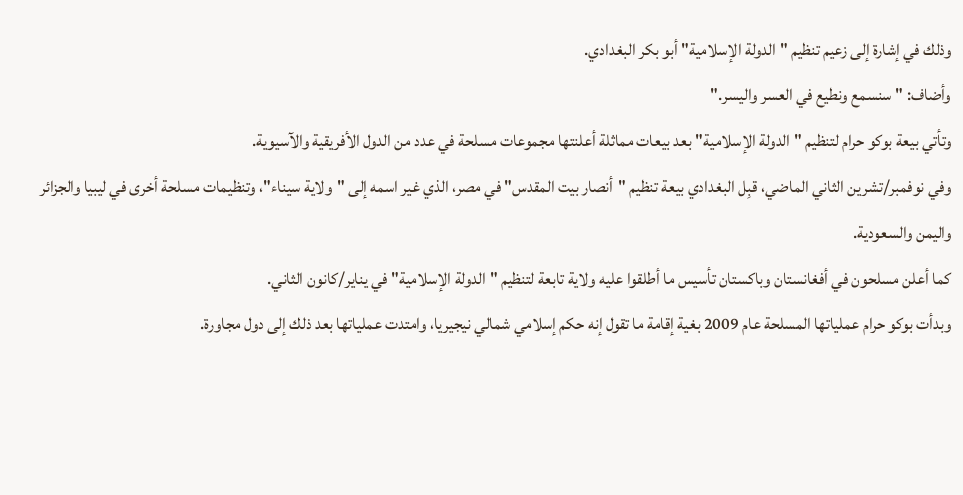وذلك في إشارة إلى زعيم تنظيم "الدولة الإسلامية" أبو بكر البغدادي.
وأضاف: "سنسمع ونطيع في العسر واليسر."
وتأتي بيعة بوكو حرام لتنظيم "الدولة الإسلامية" بعد بيعات مماثلة أعلنتها مجموعات مسلحة في عدد من الدول الأفريقية والآسيوية.
وفي نوفمبر/تشرين الثاني الماضي، قبِل البغدادي بيعة تنظيم "أنصار بيت المقدس" في مصر، الذي غير اسمه إلى "ولاية سيناء"، وتنظيمات مسلحة أخرى في ليبيا والجزائر واليمن والسعودية.
كما أعلن مسلحون في أفغانستان وباكستان تأسيس ما أطلقوا عليه ولاية تابعة لتنظيم "الدولة الإسلامية" في يناير/كانون الثاني.
وبدأت بوكو حرام عملياتها المسلحة عام 2009 بغية إقامة ما تقول إنه حكم إسلامي شمالي نيجيريا، وامتدت عملياتها بعد ذلك إلى دول مجاورة.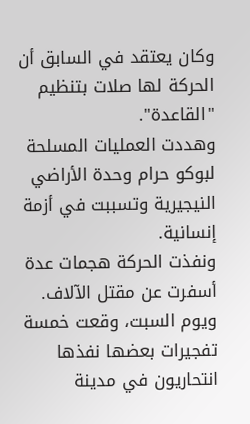وكان يعتقد في السابق أن الحركة لها صلات بتنظيم "القاعدة".
وهددت العمليات المسلحة لبوكو حرام وحدة الأراضي النيجيرية وتسببت في أزمة إنسانية.
ونفذت الحركة هجمات عدة أسفرت عن مقتل الآلاف.
ويوم السبت، وقعت خمسة تفجيرات بعضها نفذها انتحاريون في مدينة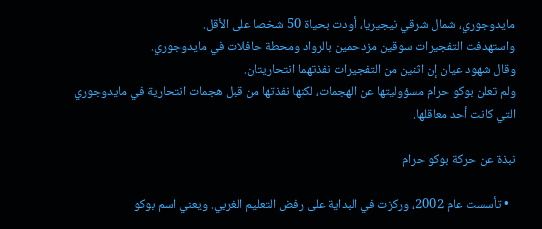مايدوجوري، شمال شرقي نيجيريا، أودت بحياة 50 شخصا على الأقل.
واستهدفت التفجيرات سوقين مزدحمين بالرواد ومحطة حافلات في مايدوجوري.
وقال شهود عيان إن اثنين من التفجيرات نفذتهما انتحاريتان.
ولم تعلن بوكو حرام مسؤوليتها عن الهجمات، لكنها نفذتها من قبل هجمات انتحارية في مايدوجوري التي كانت أحد معاقلها.

نبذة عن حركة بوكو حرام

  • تأسست عام 2002، وركزت في البداية على رفض التعليم الغربي. ويعني اسم بوكو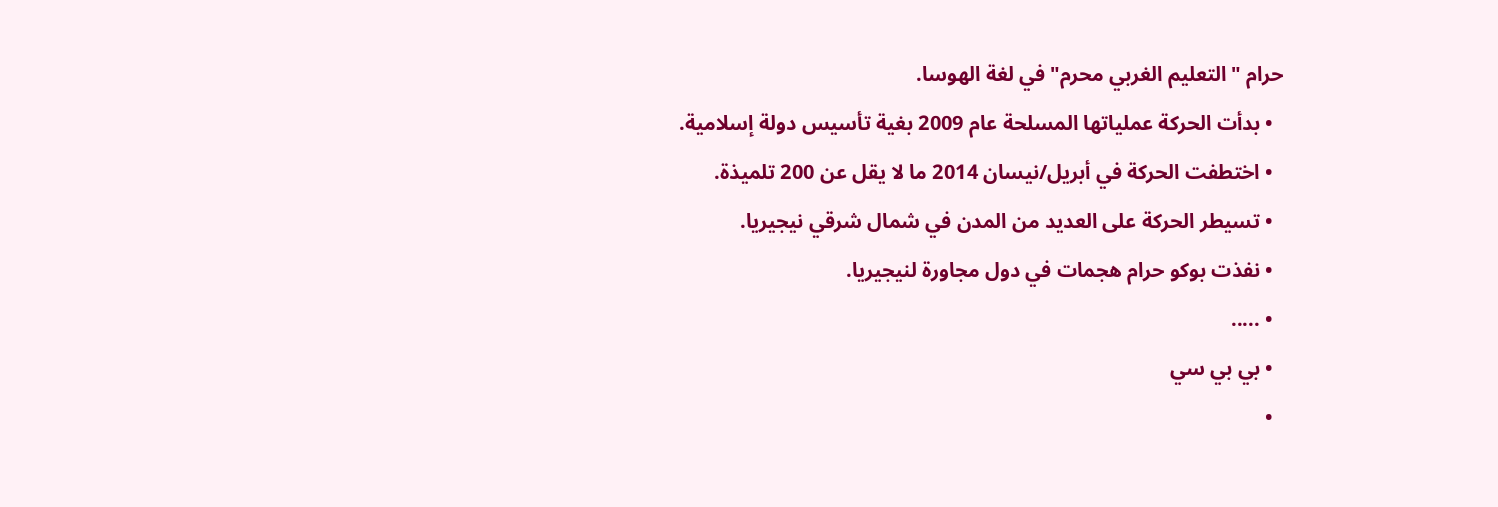حرام "التعليم الغربي محرم" في لغة الهوسا.
  • بدأت الحركة عملياتها المسلحة عام 2009 بغية تأسيس دولة إسلامية.
  • اختطفت الحركة في أبريل/نيسان 2014 ما لا يقل عن 200 تلميذة.
  • تسيطر الحركة على العديد من المدن في شمال شرقي نيجيريا.
  • نفذت بوكو حرام هجمات في دول مجاورة لنيجيريا.
  • .....
  • بي بي سي
  •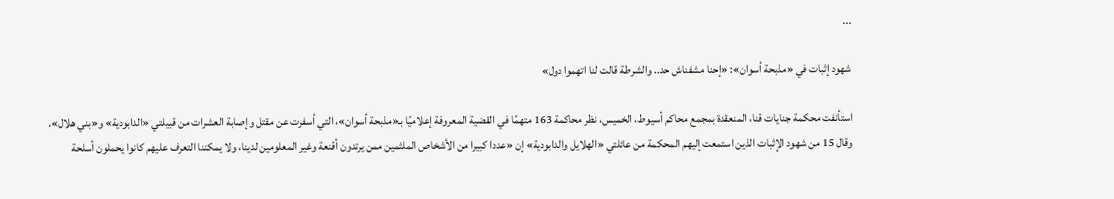...

شهود إثبات في «مذبحة أسوان»: «إحنا مشفناش حد.. والشرطة قالت لنا اتهموا دول»

استأنفت محكمة جنايات قنا، المنعقدة بمجمع محاكم أسيوط، الخميس، نظر محاكمة 163 متهمًا في القضية المعروفة إعلاميًا بـ«مذبحة أسوان»، التي أسفرت عن مقتل وإصابة العشرات من قبيلتي «الدابودية» و«بني هلال».
وقال 15 من شهود الإثبات الذين استمعت إليهم المحكمة من عائلتي «الهلايل والدابودية» إن «عددا كبيرا من الأشخاص الملثمين ممن يرتدون أقنعة وغير المعلومين لدينا، ولا يمكننا التعرف عليهم كانوا يحملون أسلحة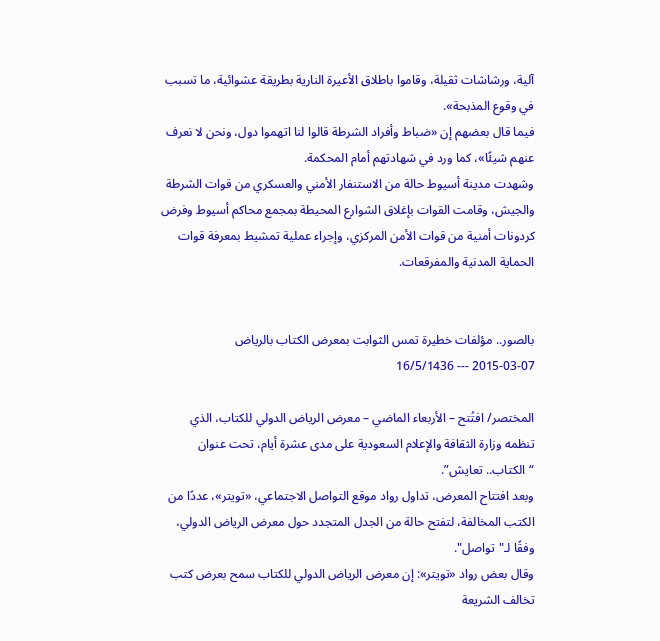آلية، ورشاشات ثقيلة، وقاموا باطلاق الأعيرة النارية بطريقة عشوائية، ما تسبب في وقوع المذبحة».
فيما قال بعضهم إن «ضباط وأفراد الشرطة قالوا لنا اتهموا دول، ونحن لا نعرف عنهم شيئًا»، كما ورد في شهادتهم أمام المحكمة.
وشهدت مدينة أسيوط حالة من الاستنفار الأمني والعسكري من قوات الشرطة والجيش، وقامت القوات بإغلاق الشوارع المحيطة بمجمع محاكم أسيوط وفرض كردونات أمنية من قوات الأمن المركزي، وإجراء عملية تمشيط بمعرفة قوات الحماية المدنية والمفرقعات.


بالصور.. مؤلفات خطيرة تمس الثوابت بمعرض الكتاب بالرياض
2015-03-07 --- 16/5/1436

المختصر/ افتُتح – الأربعاء الماضي – معرض الرياض الدولي للكتاب، الذي تنظمه وزارة الثقافة والإعلام السعودية على مدى عشرة أيام، تحت عنوان “الكتاب.. تعايش”.
وبعد افتتاح المعرض، تداول رواد موقع التواصل الاجتماعي، «تويتر»، عددًا من الكتب المخالفة، لتفتح حالة من الجدل المتجدد حول معرض الرياض الدولي، وفقًا لـ"تواصل".
وقال بعض رواد «تويتر»: إن معرض الرياض الدولي للكتاب سمح بعرض كتب تخالف الشريعة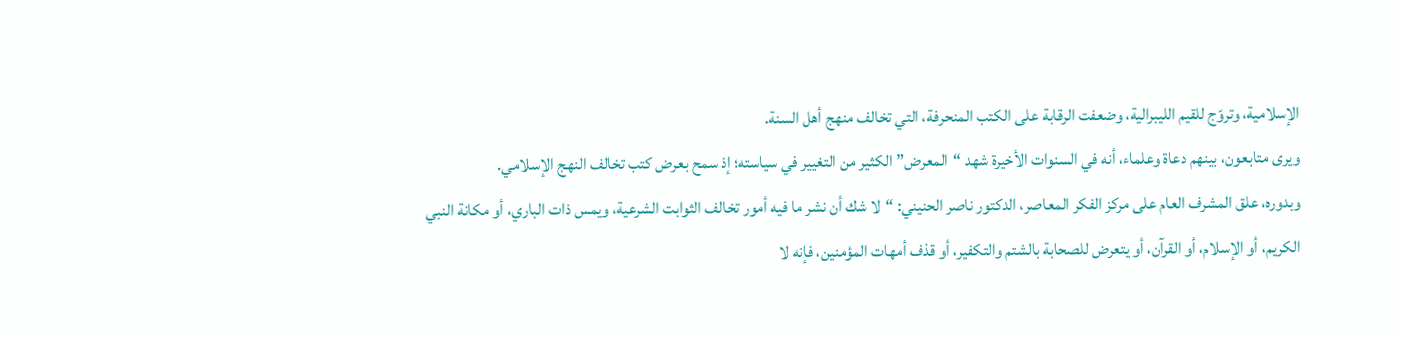الإسلامية، وتروّج للقيم الليبرالية، وضعفت الرقابة على الكتب المنحرفة، التي تخالف منهج أهل السنة.
ويرى متابعون، بينهم دعاة وعلماء، أنه في السنوات الأخيرة شهد “المعرض” الكثير من التغيير في سياسته؛ إذ سمح بعرض كتب تخالف النهج الإسلامي.
وبدوره، علق المشرف العام على مركز الفكر المعاصر، الدكتور ناصر الحنيني: “لا شك أن نشر ما فيه أمور تخالف الثوابت الشرعية، ويمس ذات الباري، أو مكانة النبي الكريم، أو الإسلام، أو القرآن، أو يتعرض للصحابة بالشتم والتكفير، أو قذف أمهات المؤمنين، فإنه لا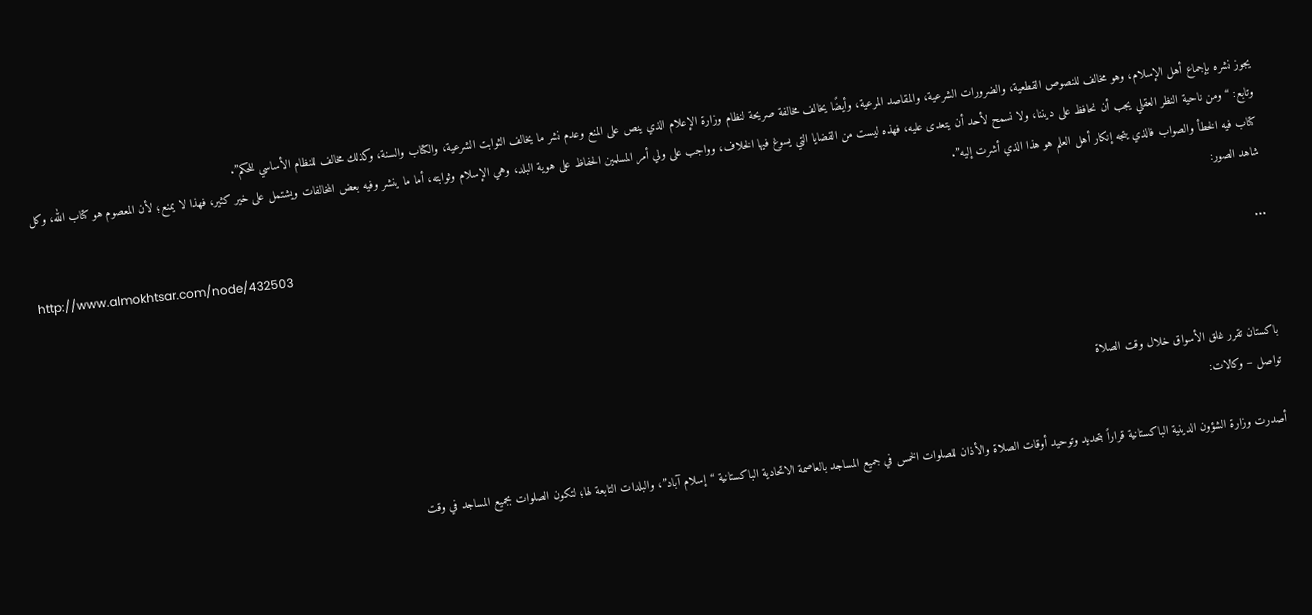يجوز نشره بإجماع أهل الإسلام، وهو مخالف للنصوص القطعية، والضرورات الشرعية، والمقاصد المرعية، وأيضًا يخالف مخالفة صريحة لنظام وزارة الإعلام الذي ينص على المنع وعدم نشر ما يخالف الثوابت الشرعية، والكتاب والسنة، وكذلك مخالف للنظام الأساسي للحكم”.
وتابع: “ومن ناحية النظر العقلي يجب أن نحافظ على ديننا، ولا نسمح لأحد أن يتعدى عليه، فهذه ليست من القضايا التي يسوغ فيها الخلاف، وواجب على ولي أمر المسلمين الحفاظ على هوية البلد، وهي الإسلام وثوابته، أما ما ينشر وفيه بعض المخالفات ويشتمل على خير كثير، فهذا لا يمنع؛ لأن المعصوم هو كتاب الله، وكل كتاب فيه الخطأ والصواب فالذي يتجه إنكار أهل العلم هو هذا الذي أشرت إليه”.
شاهد الصور:
http://www.almokhtsar.com/node/432503
...



باكستان تقرر غلق الأسواق خلال وقت الصلاة
تواصل – وكالات:

أصدرت وزارة الشؤون الدينية الباكستانية قراراً بتحديد وتوحيد أوقات الصلاة والأذان للصلوات الخمس في جميع المساجد بالعاصمة الاتحادية الباكستانية “إسلام آباد”، والبلدات التابعة لها؛ لتكون الصلوات بجميع المساجد في وقت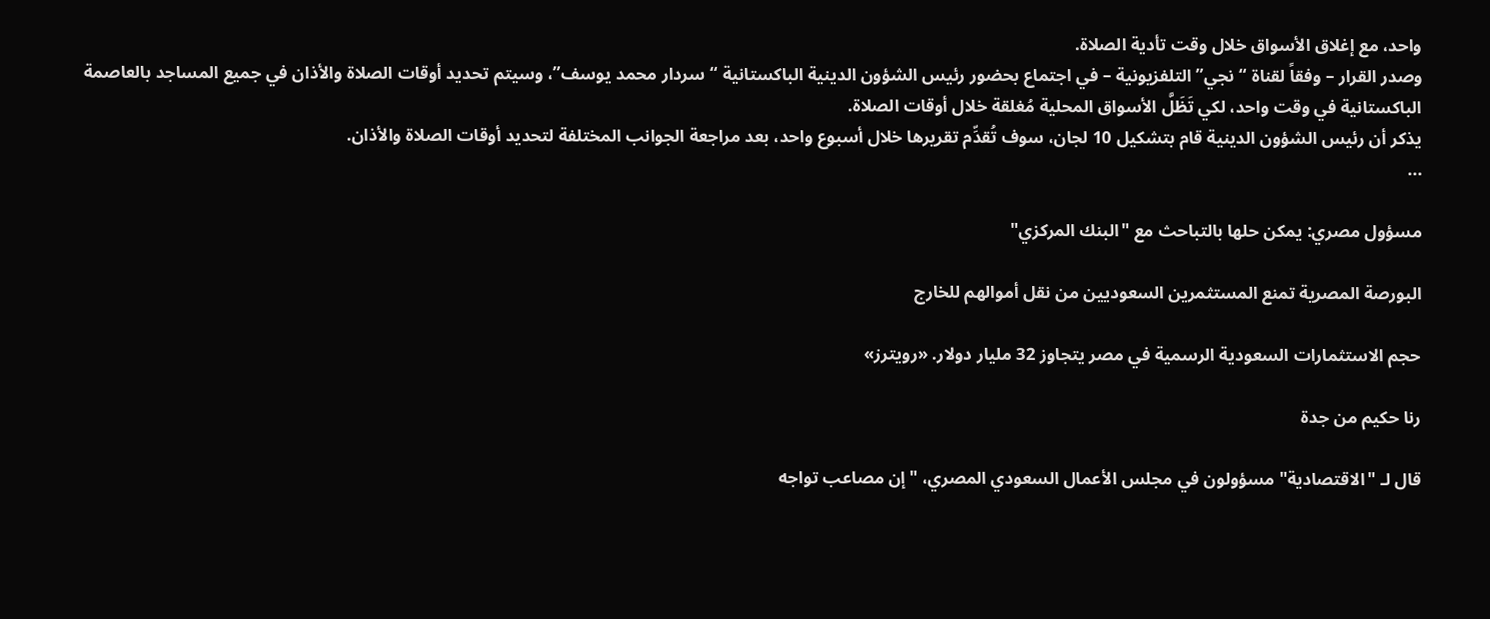واحد، مع إغلاق الأسواق خلال وقت تأدية الصلاة.
وصدر القرار – وفقاً لقناة “نجي” التلفزيونية – في اجتماع بحضور رئيس الشؤون الدينية الباكستانية “سردار محمد يوسف”، وسيتم تحديد أوقات الصلاة والأذان في جميع المساجد بالعاصمة الباكستانية في وقت واحد، لكي تَظَلَّ الأسواق المحلية مُغلقة خلال أوقات الصلاة.
يذكر أن رئيس الشؤون الدينية قام بتشكيل 10 لجان، سوف تُقدِّم تقريرها خلال أسبوع واحد، بعد مراجعة الجوانب المختلفة لتحديد أوقات الصلاة والأذان.
...

مسؤول مصري: يمكن حلها بالتباحث مع "البنك المركزي"

البورصة المصرية تمنع المستثمرين السعوديين من نقل أموالهم للخارج

حجم الاستثمارات السعودية الرسمية في مصر يتجاوز 32 مليار دولار. «رويترز»

رنا حكيم من جدة

قال لـ "الاقتصادية" مسؤولون في مجلس الأعمال السعودي المصري، "إن مصاعب تواجه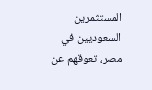المستثمرين السعوديين في مصر، تعوقهم عن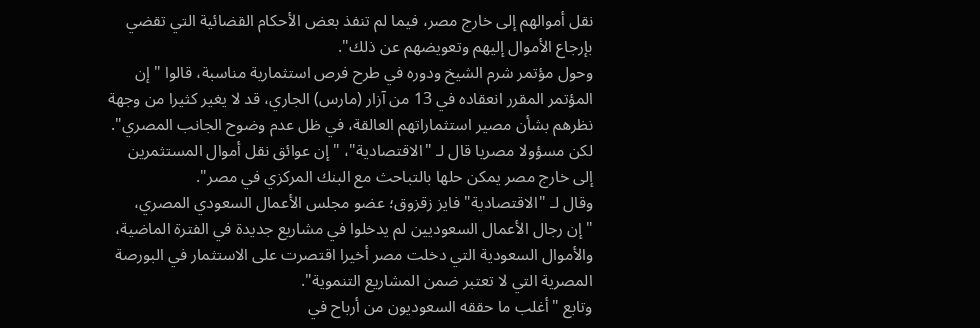نقل أموالهم إلى خارج مصر، فيما لم تنفذ بعض الأحكام القضائية التي تقضي بإرجاع الأموال إليهم وتعويضهم عن ذلك".
وحول مؤتمر شرم الشيخ ودوره في طرح فرص استثمارية مناسبة، قالوا "إن المؤتمر المقرر انعقاده في 13 من آزار (مارس) الجاري، قد لا يغير كثيرا من وجهة نظرهم بشأن مصير استثماراتهم العالقة، في ظل عدم وضوح الجانب المصري".
لكن مسؤولا مصريا قال لـ "الاقتصادية"، "إن عوائق نقل أموال المستثمرين إلى خارج مصر يمكن حلها بالتباحث مع البنك المركزي في مصر".
وقال لـ "الاقتصادية" فايز زقزوق؛ عضو مجلس الأعمال السعودي المصري، "إن رجال الأعمال السعوديين لم يدخلوا في مشاريع جديدة في الفترة الماضية، والأموال السعودية التي دخلت مصر أخيرا اقتصرت على الاستثمار في البورصة المصرية التي لا تعتبر ضمن المشاريع التنموية".
وتابع "أغلب ما حققه السعوديون من أرباح في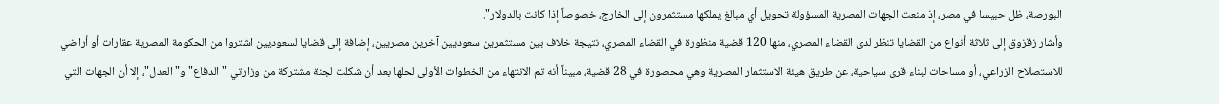البورصة، ظل حبيسا في مصر، إذ منعت الجهات المصرية المسؤولة تحويل أي مبالغ يملكها مستثمرون إلى الخارج، خصوصاً إذا كانت بالدولار".
وأشار زقزوق إلى ثلاثة أنواع من القضايا تنظر لدى القضاء المصري، منها 120 قضية منظورة في القضاء المصري، نتيجة خلاف بين مستثمرين سعوديين آخرين مصريين، إضافة إلى قضايا لسعوديين اشتروا من الحكومة المصرية عقارات أو أراضي للاستصلاح الزراعي، أو مساحات لبناء قرى سياحية، عن طريق هيئة الاستثمار المصرية وهي محصورة في 28 قضية، مبيناً أنه تم الانتهاء من الخطوات الأولى لحلها بعد أن شكلت لجنة مشتركة من وزارتي "الدفاع" و"العدل"، إلا أن الجهات التي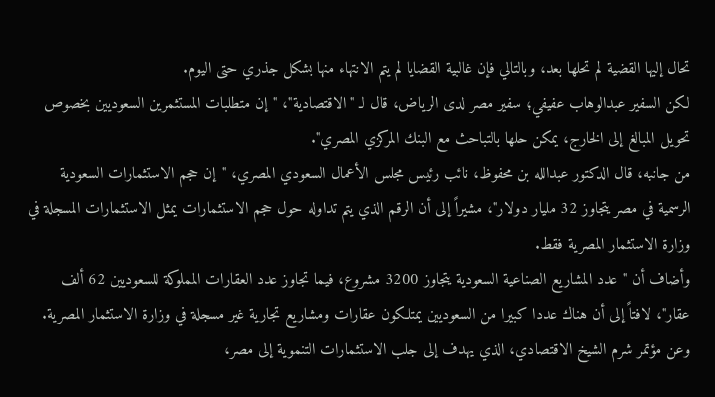تحال إليها القضية لم تحلها بعد، وبالتالي فإن غالبية القضايا لم يتم الانتهاء منها بشكل جذري حتى اليوم.
لكن السفير عبدالوهاب عفيفي؛ سفير مصر لدى الرياض، قال لـ "الاقتصادية"، "إن متطلبات المستثمرين السعوديين بخصوص تحويل المبالغ إلى الخارج، يمكن حلها بالتباحث مع البنك المركزي المصري".
من جانبه، قال الدكتور عبدالله بن محفوظ، نائب رئيس مجلس الأعمال السعودي المصري، "إن حجم الاستثمارات السعودية الرسمية في مصر يتجاوز 32 مليار دولار"، مشيراً إلى أن الرقم الذي يتم تداوله حول حجم الاستثمارات يمثل الاستثمارات المسجلة في وزارة الاستثمار المصرية فقط.
وأضاف أن "عدد المشاريع الصناعية السعودية يتجاوز 3200 مشروع، فيما تجاوز عدد العقارات المملوكة للسعوديين 62 ألف عقار"، لافتاً إلى أن هناك عددا كبيرا من السعوديين يمتلكون عقارات ومشاريع تجارية غير مسجلة في وزارة الاستثمار المصرية.
وعن مؤتمر شرم الشيخ الاقتصادي، الذي يهدف إلى جلب الاستثمارات التنموية إلى مصر،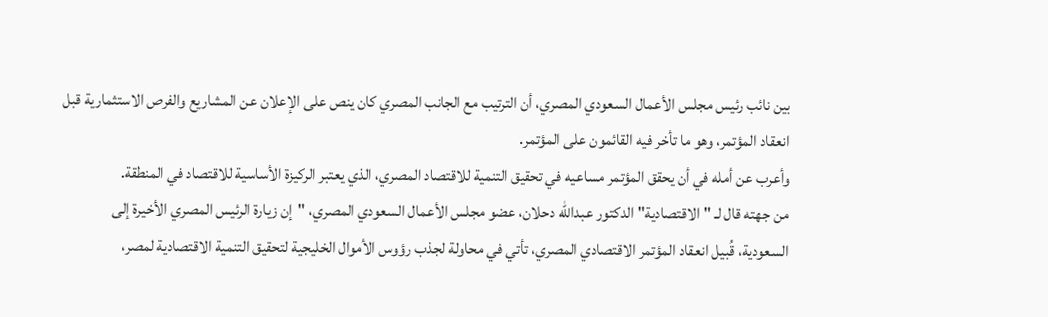بين نائب رئيس مجلس الأعمال السعودي المصري، أن الترتيب مع الجانب المصري كان ينص على الإعلان عن المشاريع والفرص الاستثمارية قبل انعقاد المؤتمر، وهو ما تأخر فيه القائمون على المؤتمر.
وأعرب عن أمله في أن يحقق المؤتمر مساعيه في تحقيق التنمية للاقتصاد المصري، الذي يعتبر الركيزة الأساسية للاقتصاد في المنطقة.
من جهته قال لـ "الاقتصادية" الدكتور عبدالله دحلان، عضو مجلس الأعمال السعودي المصري، "إن زيارة الرئيس المصري الأخيرة إلى السعودية، قُبيل انعقاد المؤتمر الاقتصادي المصري، تأتي في محاولة لجذب رؤوس الأموال الخليجية لتحقيق التنمية الاقتصادية لمصر،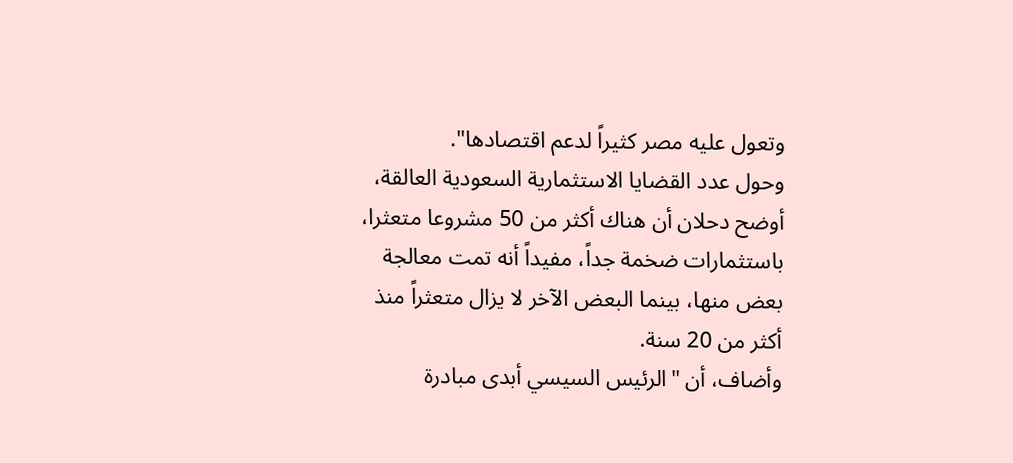وتعول عليه مصر كثيراً لدعم اقتصادها".
وحول عدد القضايا الاستثمارية السعودية العالقة، أوضح دحلان أن هناك أكثر من 50 مشروعا متعثرا، باستثمارات ضخمة جداً، مفيداً أنه تمت معالجة بعض منها، بينما البعض الآخر لا يزال متعثراً منذ أكثر من 20 سنة.
وأضاف، أن "الرئيس السيسي أبدى مبادرة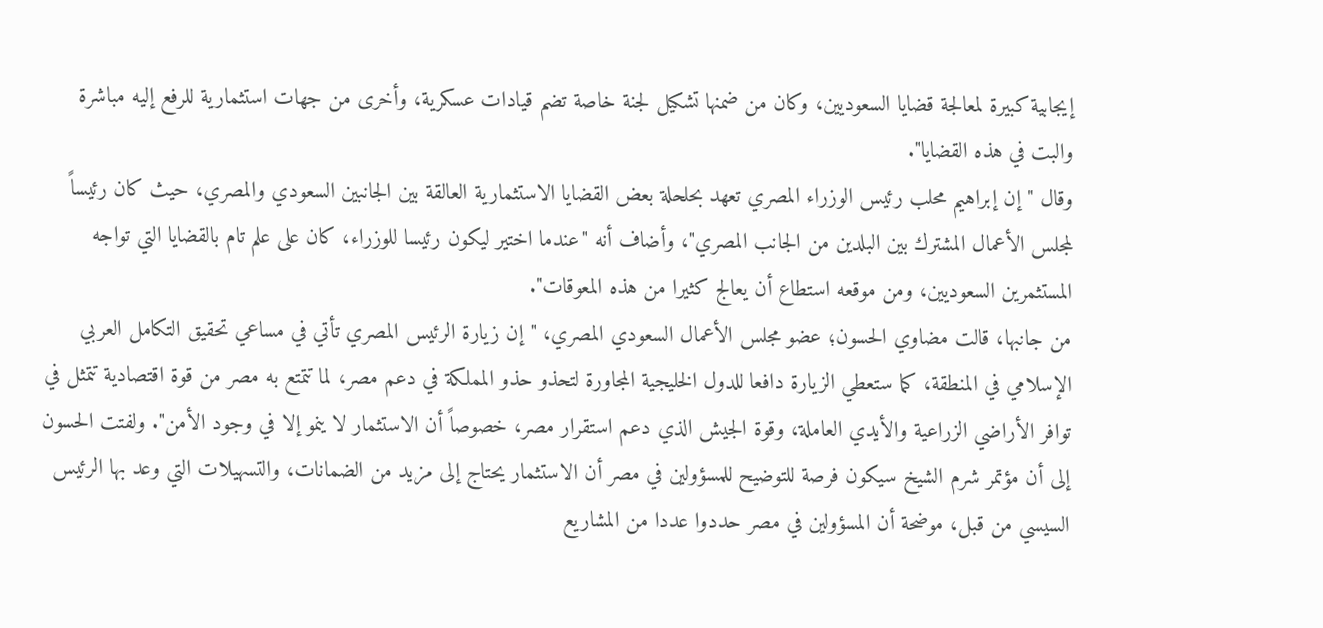إيجابية كبيرة لمعالجة قضايا السعوديين، وكان من ضمنها تشكيل لجنة خاصة تضم قيادات عسكرية، وأخرى من جهات استثمارية للرفع إليه مباشرة والبت في هذه القضايا".
وقال "إن إبراهيم محلب رئيس الوزراء المصري تعهد بحلحلة بعض القضايا الاستثمارية العالقة بين الجانبين السعودي والمصري، حيث كان رئيساً لمجلس الأعمال المشترك بين البلدين من الجانب المصري"، وأضاف أنه "عندما اختير ليكون رئيسا للوزراء، كان على علم تام بالقضايا التي تواجه المستثمرين السعوديين، ومن موقعه استطاع أن يعالج كثيرا من هذه المعوقات".
من جانبها، قالت مضاوي الحسون؛ عضو مجلس الأعمال السعودي المصري، "إن زيارة الرئيس المصري تأتي في مساعي تحقيق التكامل العربي الإسلامي في المنطقة، كما ستعطي الزيارة دافعا للدول الخليجية المجاورة لتحذو حذو المملكة في دعم مصر، لما تتمتع به مصر من قوة اقتصادية تتمثل في توافر الأراضي الزراعية والأيدي العاملة، وقوة الجيش الذي دعم استقرار مصر، خصوصاً أن الاستثمار لا ينمو إلا في وجود الأمن". ولفتت الحسون إلى أن مؤتمر شرم الشيخ سيكون فرصة للتوضيح للمسؤولين في مصر أن الاستثمار يحتاج إلى مزيد من الضمانات، والتسهيلات التي وعد بها الرئيس السيسي من قبل، موضحة أن المسؤولين في مصر حددوا عددا من المشاريع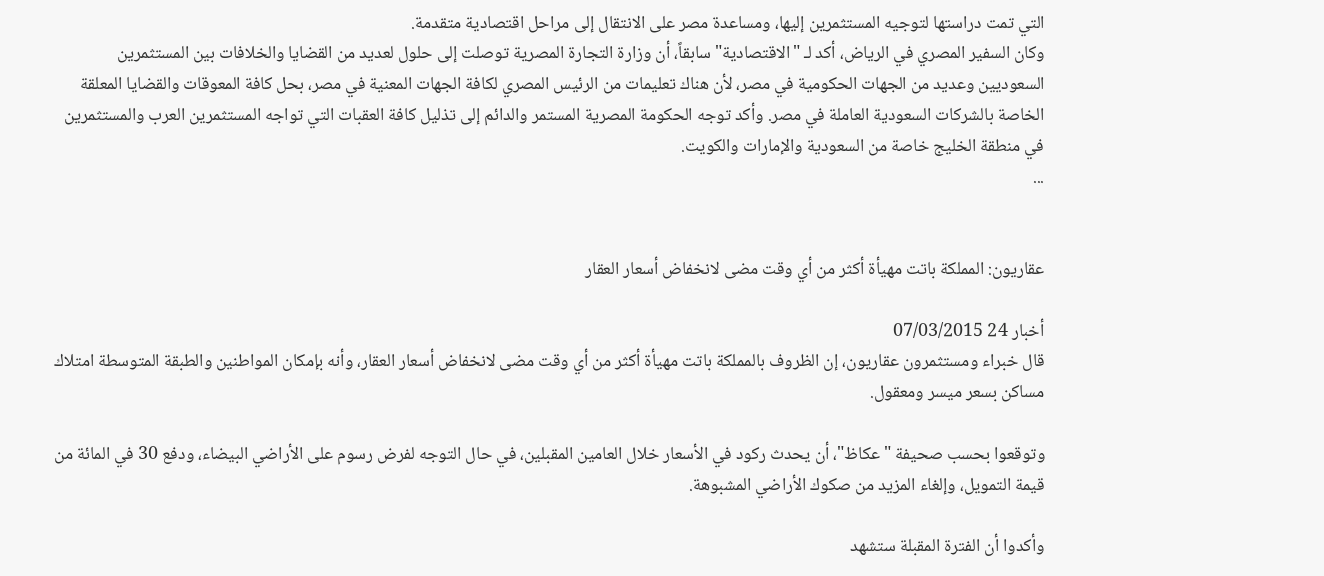التي تمت دراستها لتوجيه المستثمرين إليها، ومساعدة مصر على الانتقال إلى مراحل اقتصادية متقدمة.
وكان السفير المصري في الرياض، أكد لـ "الاقتصادية" سابقاً، أن وزارة التجارة المصرية توصلت إلى حلول لعديد من القضايا والخلافات بين المستثمرين السعوديين وعديد من الجهات الحكومية في مصر، لأن هناك تعليمات من الرئيس المصري لكافة الجهات المعنية في مصر، بحل كافة المعوقات والقضايا المعلقة الخاصة بالشركات السعودية العاملة في مصر. وأكد توجه الحكومة المصرية المستمر والدائم إلى تذليل كافة العقبات التي تواجه المستثمرين العرب والمستثمرين في منطقة الخليج خاصة من السعودية والإمارات والكويت.
...


عقاريون: المملكة باتت مهيأة أكثر من أي وقت مضى لانخفاض أسعار العقار

أخبار 24 07/03/2015
قال خبراء ومستثمرون عقاريون، إن الظروف بالمملكة باتت مهيأة أكثر من أي وقت مضى لانخفاض أسعار العقار، وأنه بإمكان المواطنين والطبقة المتوسطة امتلاك مساكن بسعر ميسر ومعقول.

وتوقعوا بحسب صحيفة "عكاظ"، أن يحدث ركود في الأسعار خلال العامين المقبلين، في حال التوجه لفرض رسوم على الأراضي البيضاء، ودفع 30 في المائة من قيمة التمويل، وإلغاء المزيد من صكوك الأراضي المشبوهة.

وأكدوا أن الفترة المقبلة ستشهد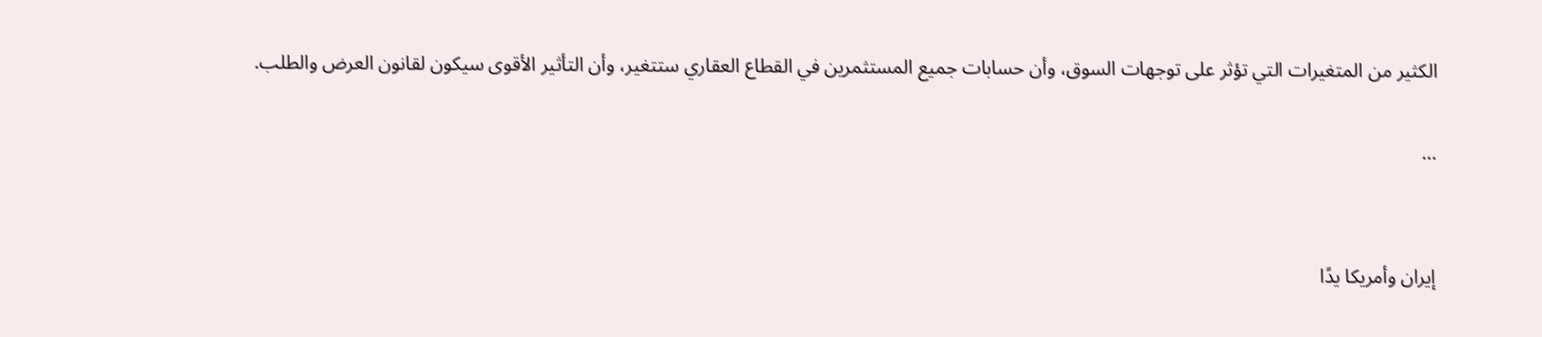الكثير من المتغيرات التي تؤثر على توجهات السوق، وأن حسابات جميع المستثمرين في القطاع العقاري ستتغير، وأن التأثير الأقوى سيكون لقانون العرض والطلب.

...


إيران وأمريكا يدًا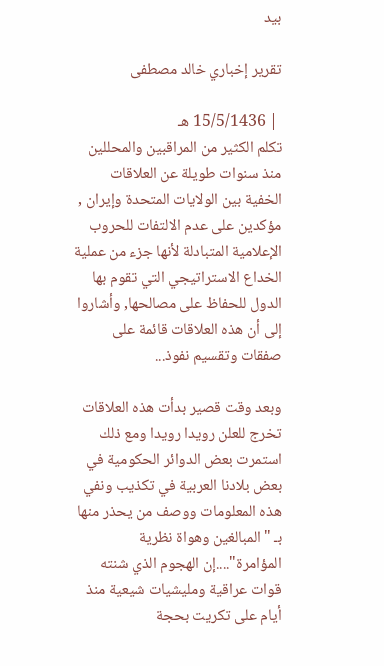بيد

تقرير إخباري خالد مصطفى

 | 15/5/1436 هـ
تكلم الكثير من المراقبين والمحللين منذ سنوات طويلة عن العلاقات الخفية بين الولايات المتحدة وإيران , مؤكدين على عدم الالتفات للحروب الإعلامية المتبادلة لأنها جزء من عملية الخداع الاستراتيجي التي تقوم بها الدول للحفاظ على مصالحها, وأشاروا إلى أن هذه العلاقات قائمة على صفقات وتقسيم نفوذ...

وبعد وقت قصير بدأت هذه العلاقات تخرج للعلن رويدا رويدا ومع ذلك استمرت بعض الدوائر الحكومية في بعض بلادنا العربية في تكذيب ونفي هذه المعلومات ووصف من يحذر منها بـ "المبالغين وهواة نظرية المؤامرة"....إن الهجوم الذي شنته قوات عراقية ومليشيات شيعية منذ أيام على تكريت بحجة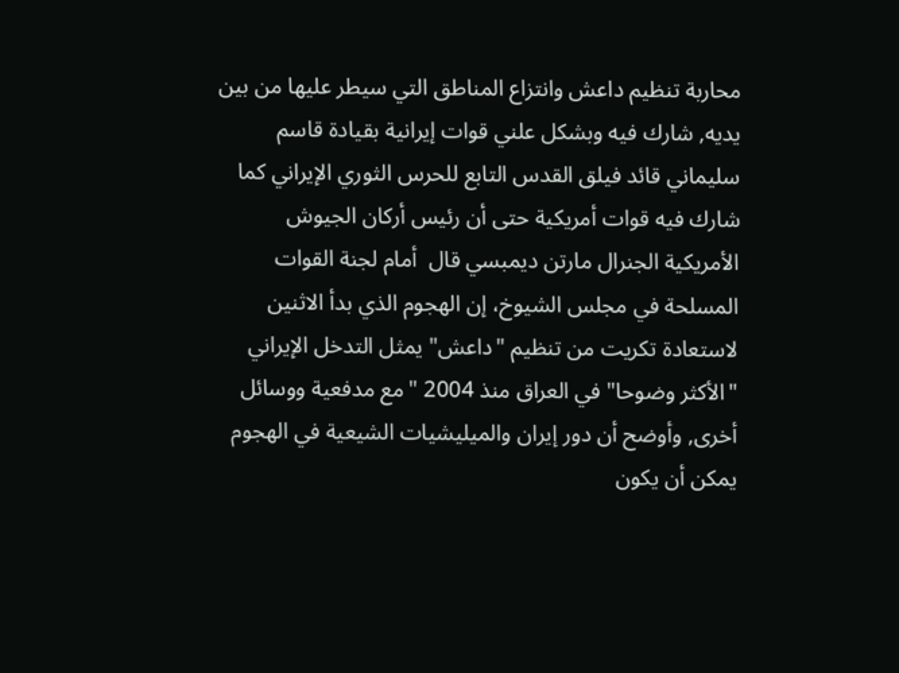محاربة تنظيم داعش وانتزاع المناطق التي سيطر عليها من بين يديه, شارك فيه وبشكل علني قوات إيرانية بقيادة قاسم سليماني قائد فيلق القدس التابع للحرس الثوري الإيراني كما شارك فيه قوات أمريكية حتى أن رئيس أركان الجيوش الأمريكية الجنرال مارتن ديمبسي قال  أمام لجنة القوات المسلحة في مجلس الشيوخ، إن الهجوم الذي بدأ الاثنين لاستعادة تكريت من تنظيم "داعش" يمثل التدخل الإيراني "الأكثر وضوحا" في العراق منذ 2004 "مع مدفعية ووسائل أخرى, وأوضح أن دور إيران والميليشيات الشيعية في الهجوم يمكن أن يكون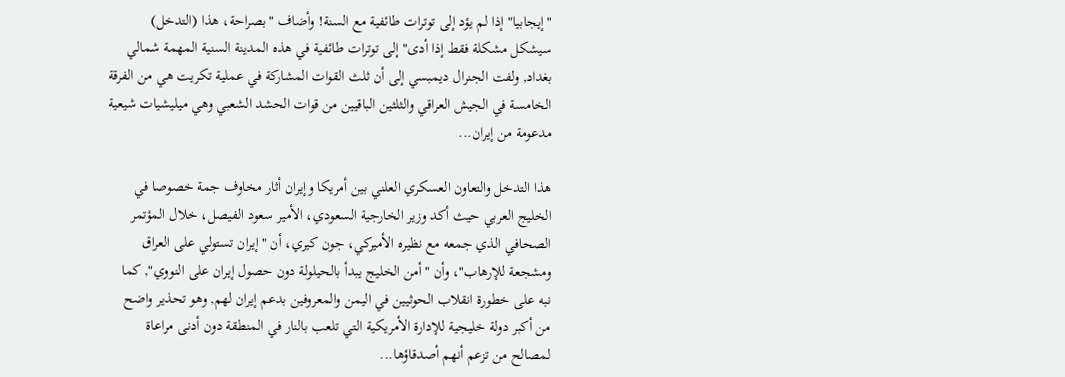"إيجابيا" إذا لم يؤد إلى توترات طائفية مع السنة! وأضاف "بصراحة، هذا (التدخل) سيشكل مشكلة فقط إذا أدى" إلى توترات طائفية في هذه المدينة السنية المهمة شمالي بغداد, ولفت الجنرال ديمبسي إلى أن ثلث القوات المشاركة في عملية تكريت هي من الفرقة الخامسة في الجيش العراقي والثلثين الباقيين من قوات الحشد الشعبي وهي ميليشيات شيعية مدعومة من إيران...

هذا التدخل والتعاون العسكري العلني بين أمريكا وإيران أثار مخاوف جمة خصوصا في الخليج العربي حيث أكد وزير الخارجية السعودي، الأمير سعود الفيصل، خلال المؤتمر الصحافي الذي جمعه مع نظيره الأميركي، جون كيري، أن "إيران تستولي على العراق ومشجعة للإرهاب"، وأن "أمن الخليج يبدأ بالحيلولة دون حصول إيران على النووي", كما نبه على خطورة انقلاب الحوثيين في اليمن والمعروفين بدعم إيران لهم, وهو تحذير واضح من أكبر دولة خليجية للإدارة الأمريكية التي تلعب بالنار في المنطقة دون أدنى مراعاة لمصالح من تزعم أنهم أصدقاؤها...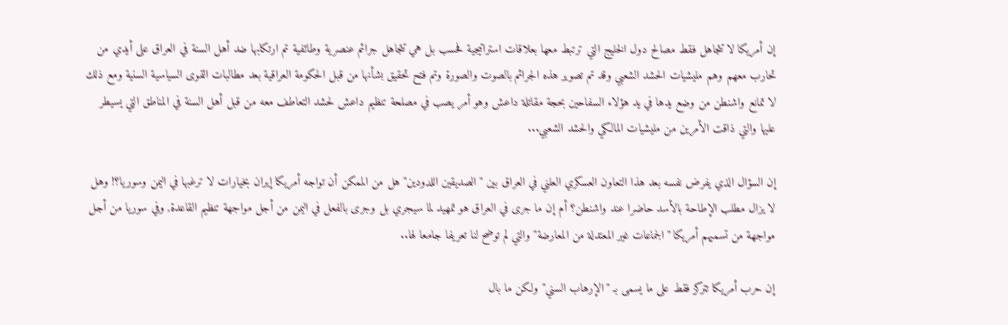إن أمريكا لا تتجاهل فقط مصالح دول الخليج التي ترتبط معها بعلاقات استراتيجية فحسب بل هي تتجاهل جرائم عنصرية وطائفية تم ارتكابها ضد أهل السنة في العراق على أيدي من تحارب معهم وهم مليشيات الحشد الشعبي وقد تم تصوير هذه الجرائم بالصوت والصورة وتم فتح تحقيق بشأنها من قبل الحكومة العراقية بعد مطالبات القوى السياسية السنية ومع ذلك لا تمانع واشنطن من وضع يدها في يد هؤلاء السفاحين بحجة مقاتلة داعش وهو أمر يصب في مصلحة تنظيم داعش لحشد التعاطف معه من قبل أهل السنة في المناطق التي يسيطر عليها والتي ذاقت الأمرين من مليشيات المالكي والحشد الشعبي...

إن السؤال الذي يفرض نفسه بعد هذا التعاون العسكري العلني في العراق بين "الصديقين اللدودين" هل من الممكن أن تواجه أمريكا إيران بخيارات لا ترغبها في اليمن وسوريا؟! وهل لا يزال مطلب الإطاحة بالأسد حاضرا عند واشنطن؟ أم إن ما جرى في العراق هو تمهيد لما سيجري بل وجرى بالفعل في اليمن من أجل مواجهة تنظيم القاعدة, وفي سوريا من أجل مواجهة من تسميهم أمريكا "الجماعات غير المعتدلة من المعارضة" والتي لم توضح لنا تعريفا جامعا لها..

إن حرب أمريكا تتركز فقط على ما يسمى بـ "الإرهاب السني" ولكن ما بال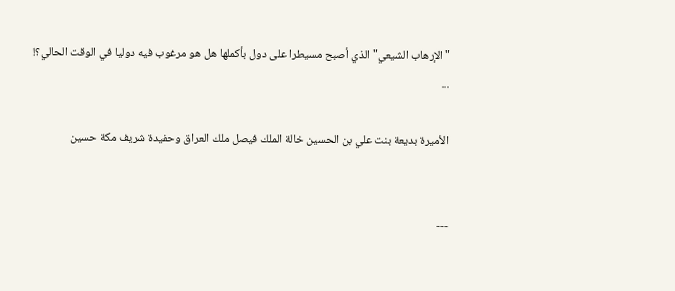"الإرهاب الشيعي" الذي أصبح مسيطرا على دول بأكملها هل هو مرغوب فيه دوليا في الوقت الحالي؟!
...

الأميرة بديعة بنت علي بن الحسين خالة الملك فيصل ملك العراق وحفيدة شريف مكة حسين


---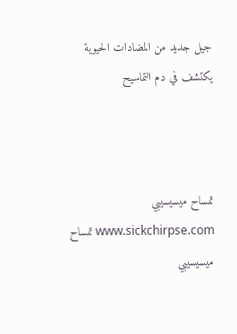جيل جديد من المضادات الحيوية يكتشف في دم التماسيح



تمساح ميسيسيبي www.sickchirpse.com تمساح ميسيسيبي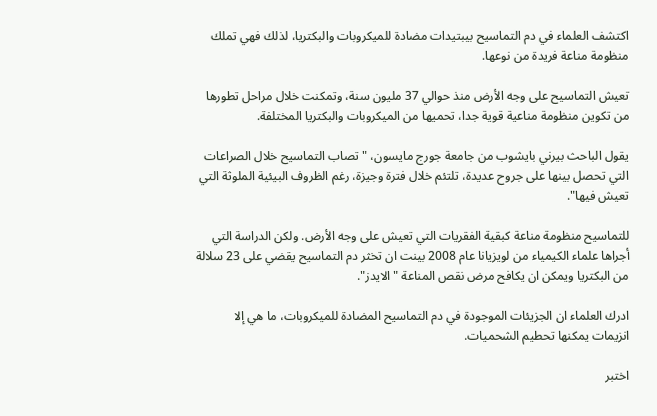اكتشف العلماء في دم التماسيح بيبتيدات مضادة للميكروبات والبكتريا، لذلك فهي تملك منظومة مناعة فريدة من نوعها.

تعيش التماسيح على وجه الأرض منذ حوالي 37 مليون سنة، وتمكنت خلال مراحل تطورها من تكوين منظومة مناعية قوية جدا، تحميها من الميكروبات والبكتريا المختلفة.

يقول الباحث بيرني بايشوب من جامعة جورج مايسون، "تصاب التماسيح خلال الصراعات التي تحصل بينها على جروح عديدة، تلتئم خلال فترة وجيزة، رغم الظروف البيئية الملوثة التي تعيش فيها".

للتماسيح منظومة مناعة كبقية الفقريات التي تعيش على وجه الأرض. ولكن الدراسة التي أجراها علماء الكيمياء من لويزيانا عام 2008 بينت ان تخثر دم التماسيح يقضي على 23 سلالة من البكتريا ويمكن ان يكافح مرض نقص المناعة "الايدز".

ادرك العلماء ان الجزيئات الموجودة في دم التماسيح المضادة للميكروبات، ما هي إلا انزيمات يمكنها تحطيم الشحميات.

اختبر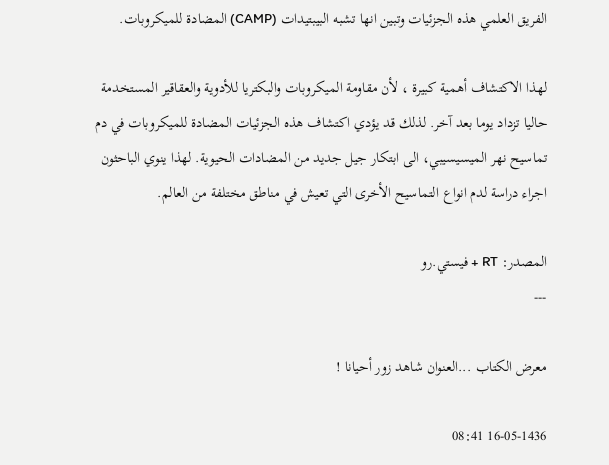الفريق العلمي هذه الجزئيات وتبين انها تشبه البيبتيدات (CAMP) المضادة للميكروبات.

لهذا الاكتشاف أهمية كبيرة ، لأن مقاومة الميكروبات والبكتريا للأدوية والعقاقير المستخدمة حاليا تزداد يوما بعد آخر. لذلك قد يؤدي اكتشاف هذه الجزئيات المضادة للميكروبات في دم تماسيح نهر الميسيسيبي، الى ابتكار جيل جديد من المضادات الحيوية. لهذا ينوي الباحثون اجراء دراسة لدم انواع التماسيح الأخرى التي تعيش في مناطق مختلفة من العالم.

المصدر: RT + فيستي.رو
---

معرض الكتاب ...العنوان شاهد زور أحيانا !

16-05-1436 08:41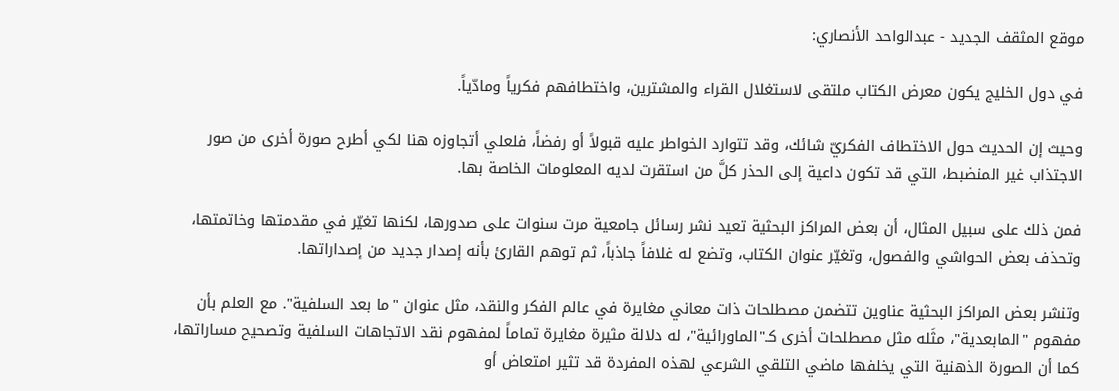موقع المثقف الجديد - عبدالواحد الأنصاري:

في دول الخليج يكون معرض الكتاب ملتقى لاستغلال القراء والمشترين، واختطافهم فكرياً ومادّياً.

وحيث إن الحديث حول الاختطاف الفكريّ شائك، وقد تتوارد الخواطر عليه قبولاً أو رفضاً، فلعلي أتجاوزه هنا لكي أطرح صورة أخرى من صور الاجتذاب غير المنضبط، التي قد تكون داعية إلى الحذر كلَّ من استقرت لديه المعلومات الخاصة بها.

فمن ذلك على سبيل المثال، أن بعض المراكز البحثية تعيد نشر رسائل جامعية مرت سنوات على صدورها، لكنها تغيّر في مقدمتها وخاتمتها، وتحذف بعض الحواشي والفصول، وتغيّر عنوان الكتاب، وتضع له غلافاً جاذباً، ثم توهم القارئ بأنه إصدار جديد من إصداراتها.

وتنشر بعض المراكز البحثية عناوين تتضمن مصطلحات ذات معاني مغايرة في عالم الفكر والنقد، مثل عنوان "ما بعد السلفية". مع العلم بأن مفهوم "المابعدية"، مثَله مثل مصطلحات أخرى كـ"الماورائية"، له دلالة مثيرة مغايرة تماماً لمفهوم نقد الاتجاهات السلفية وتصحيح مساراتها، كما أن الصورة الذهنية التي يخلفها ماضي التلقي الشرعي لهذه المفردة قد تثير امتعاض أو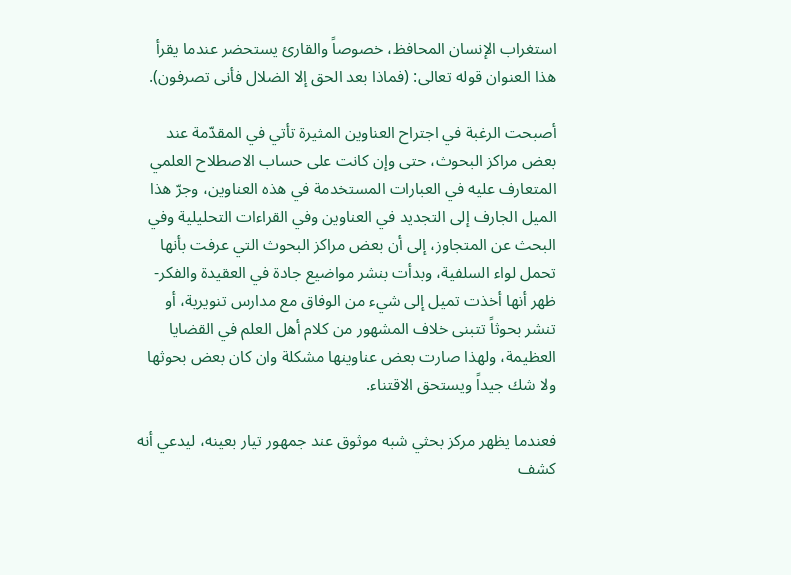استغراب الإنسان المحافظ، خصوصاً والقارئ يستحضر عندما يقرأ هذا العنوان قوله تعالى: (فماذا بعد الحق إلا الضلال فأنى تصرفون).

أصبحت الرغبة في اجتراح العناوين المثيرة تأتي في المقدّمة عند بعض مراكز البحوث، حتى وإن كانت على حساب الاصطلاح العلمي المتعارف عليه في العبارات المستخدمة في هذه العناوين، وجرّ هذا الميل الجارف إلى التجديد في العناوين وفي القراءات التحليلية وفي البحث عن المتجاوز، إلى أن بعض مراكز البحوث التي عرفت بأنها تحمل لواء السلفية، وبدأت بنشر مواضيع جادة في العقيدة والفكر- ظهر أنها أخذت تميل إلى شيء من الوفاق مع مدارس تنويرية، أو تنشر بحوثاً تتبنى خلاف المشهور من كلام أهل العلم في القضايا العظيمة، ولهذا صارت بعض عناوينها مشكلة وان كان بعض بحوثها ولا شك جيداً ويستحق الاقتناء.

فعندما يظهر مركز بحثي شبه موثوق عند جمهور تيار بعينه، ليدعي أنه كشف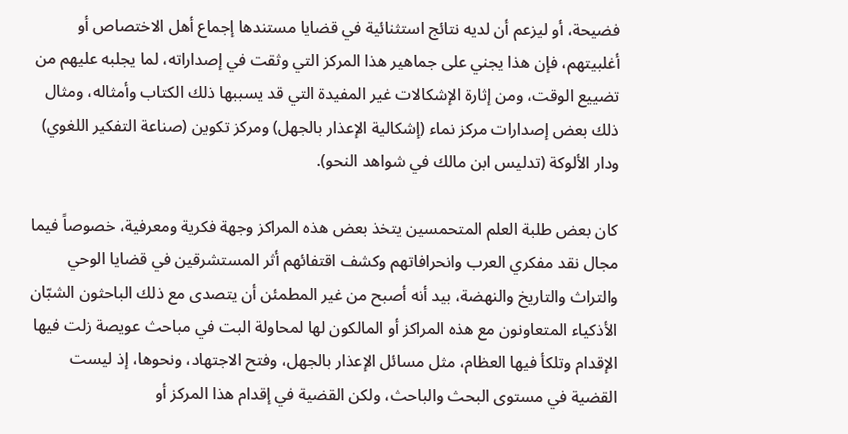فضيحة، أو ليزعم أن لديه نتائج استثنائية في قضايا مستندها إجماع أهل الاختصاص أو أغلبيتهم، فإن هذا يجني على جماهير هذا المركز التي وثقت في إصداراته، لما يجلبه عليهم من تضييع الوقت، ومن إثارة الإشكالات غير المفيدة التي قد يسببها ذلك الكتاب وأمثاله، ومثال ذلك بعض إصدارات مركز نماء (إشكالية الإعذار بالجهل) ومركز تكوين (صناعة التفكير اللغوي) ودار الألوكة (تدليس ابن مالك في شواهد النحو).

كان بعض طلبة العلم المتحمسين يتخذ بعض هذه المراكز وجهة فكرية ومعرفية، خصوصاً فيما مجال نقد مفكري العرب وانحرافاتهم وكشف اقتفائهم أثر المستشرقين في قضايا الوحي والتراث والتاريخ والنهضة، بيد أنه أصبح من غير المطمئن أن يتصدى مع ذلك الباحثون الشبّان الأذكياء المتعاونون مع هذه المراكز أو المالكون لها لمحاولة البت في مباحث عويصة زلت فيها الإقدام وتلكأ فيها العظام، مثل مسائل الإعذار بالجهل، وفتح الاجتهاد، ونحوها، إذ ليست القضية في مستوى البحث والباحث، ولكن القضية في إقدام هذا المركز أو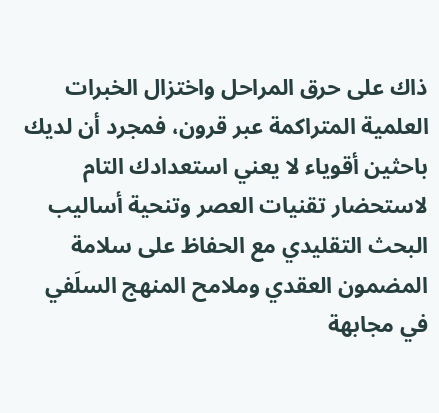ذاك على حرق المراحل واختزال الخبرات العلمية المتراكمة عبر قرون، فمجرد أن لديك باحثين أقوياء لا يعني استعدادك التام لاستحضار تقنيات العصر وتنحية أساليب البحث التقليدي مع الحفاظ على سلامة المضمون العقدي وملامح المنهج السلَفي في مجابهة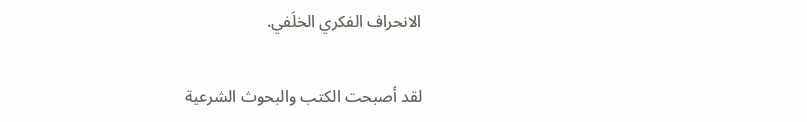الانحراف الفكري الخلَفي.

لقد أصبحت الكتب والبحوث الشرعية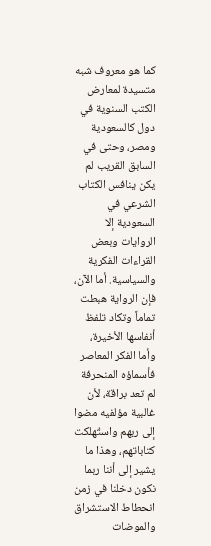كما هو معروف شبه متسيدة لمعارض الكتب السنوية في دول كالسعودية ومصر، وحتى في السابق القريب لم يكن ينافس الكتاب الشرعي في السعودية إلا الروايات وبعض القراءات الفكرية والسياسية. أما الآن، فإن الرواية هبطت تماماً وتكاد تلفظ أنفاسها الأخيرة، وأما الفكر المعاصر فأسماؤه المنحرفة لم تعد براقة، لأن غالبية مؤلفيه مضوا إلى ربهم واستُهلكت كتاباتهم، وهذا ما يشير إلى أننا ربما نكون دخلنا في زمن انحطاط الاستشراق والموضات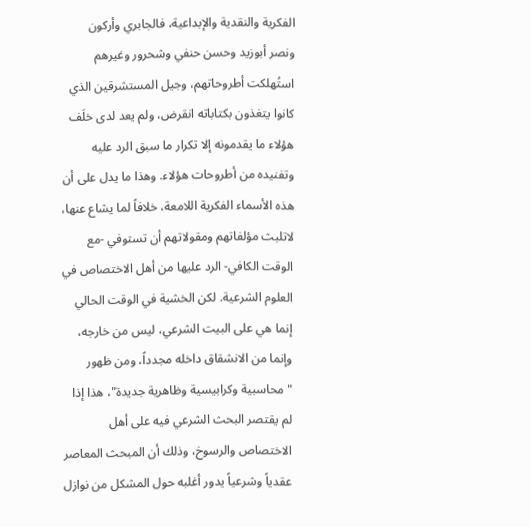الفكرية والنقدية والإبداعية، فالجابري وأركون ونصر أبوزيد وحسن حنفي وشحرور وغيرهم استُهلكت أطروحاتهم، وجيل المستشرقين الذي كانوا يتغذون بكتاباته انقرض، ولم يعد لدى خلَف هؤلاء ما يقدمونه إلا تكرار ما سبق الرد عليه وتفنيده من أطروحات هؤلاء. وهذا ما يدل على أن هذه الأسماء الفكرية اللامعة، خلافاً لما يشاع عنها، لاتلبث مؤلفاتهم ومقولاتهم أن تستوفي -مع الوقت الكافي- الرد عليها من أهل الاختصاص في العلوم الشرعية. لكن الخشية في الوقت الحالي إنما هي على البيت الشرعي، ليس من خارجه، وإنما من الانشقاق داخله مجدداً، ومن ظهور "محاسبية وكرابيسية وظاهرية جديدة"، هذا إذا لم يقتصر البحث الشرعي فيه على أهل الاختصاص والرسوخ، وذلك أن المبحث المعاصر عقدياً وشرعياً يدور أغلبه حول المشكل من نوازل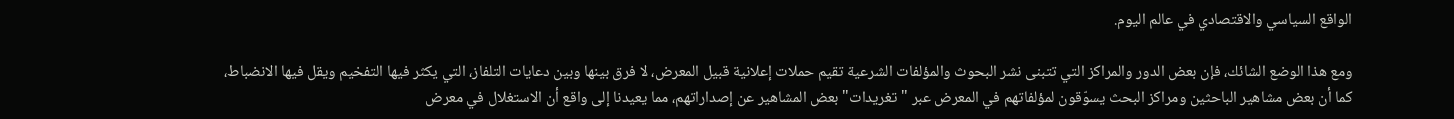الواقع السياسي والاقتصادي في عالم اليوم.

ومع هذا الوضع الشائك، فإن بعض الدور والمراكز التي تتبنى نشر البحوث والمؤلفات الشرعية تقيم حملات إعلانية قبيل المعرض، لا فرق بينها وبين دعايات التلفاز، التي يكثر فيها التفخيم ويقل فيها الانضباط، كما أن بعض مشاهير الباحثين ومراكز البحث يسوّقون لمؤلفاتهم في المعرض عبر "تغريدات" بعض المشاهير عن إصداراتهم، مما يعيدنا إلى واقع أن الاستغلال في معرض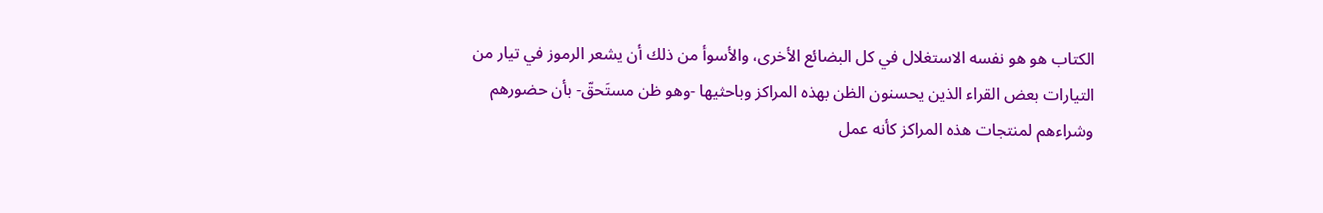الكتاب هو هو نفسه الاستغلال في كل البضائع الأخرى، والأسوأ من ذلك أن يشعر الرموز في تيار من التيارات بعض القراء الذين يحسنون الظن بهذه المراكز وباحثيها -وهو ظن مستَحقّ- بأن حضورهم وشراءهم لمنتجات هذه المراكز كأنه عمل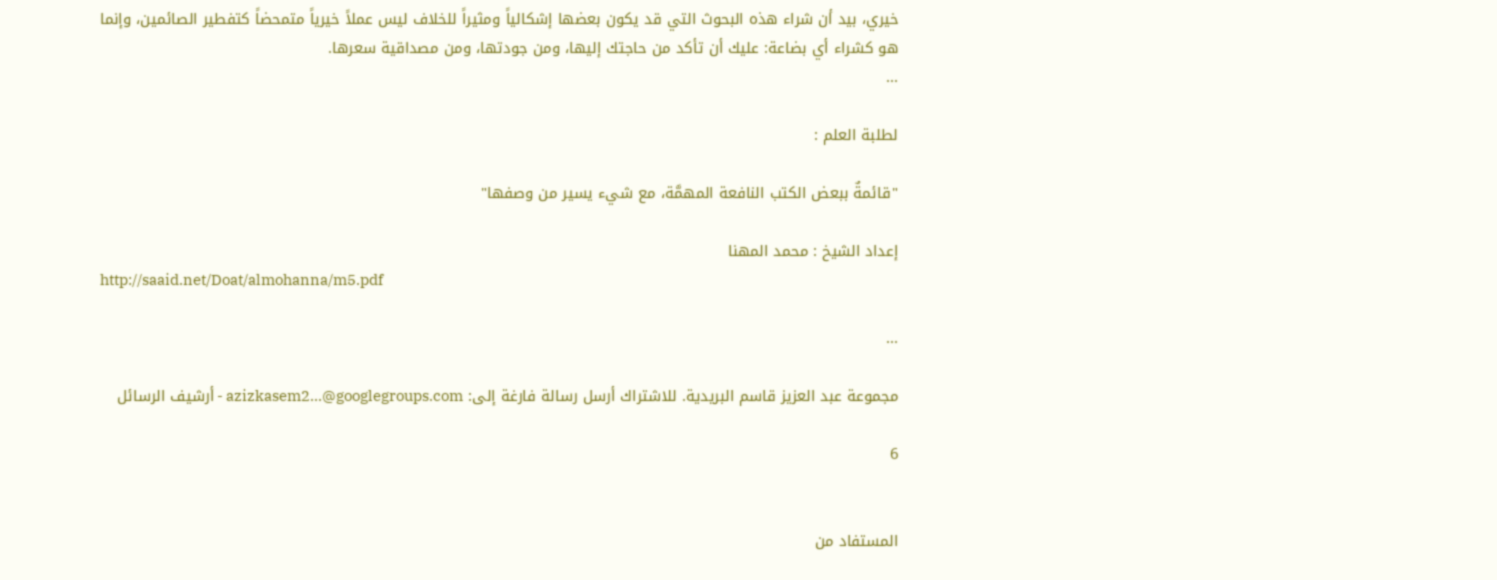خيري، بيد أن شراء هذه البحوث التي قد يكون بعضها إشكالياً ومثيراً للخلاف ليس عملاً خيرياً متمحضاً كتفطير الصائمين، وإنما هو كشراء أي بضاعة: عليك أن تأكد من حاجتك إليها، ومن جودتها، ومن مصداقية سعرها.
...

لطلبة العلم :

"قائمةٌ ببعض الكتب النافعة المهمَّة، مع شيء يسير من وصفها"

إعداد الشيخ : محمد المهنا
http://saaid.net/Doat/almohanna/m5.pdf

...

مجموعة عبد العزيز قاسم البريدية. للاشتراك أرسل رسالة فارغة إلى: azizkasem2...@googlegroups.com - أرشيف الرسائل

6


المستفاد من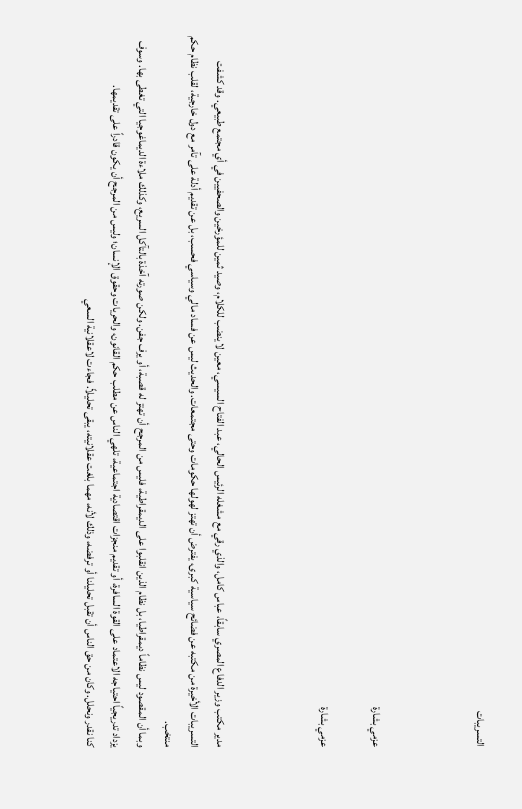التسريبات



عزمي بشارة

عزمي بشارة



مدير مكتب وزير الدفاع المصري سابقاً، عباس كامل، والذي رقي مع مشغله الرئيس الحالي، عبد الفتاح السيسي، معين لا ينضب للكلام، وصيد ثمين للمؤرخين والصحفيين في أي مجتمع طبيعي. وقد كشفت التسريبات الأخيرة من مكتبه عن فضائح سياسية كبرى، يفترض أن تهتز لهولها حكومات وحتى مجتمعات. والحديث ليس عن فساد مالي وسياسي فحسب، بل عن تقديم أدلة على تآمر مع دول خارجية، لقلب نظام حكم منتخب.
وبما أن المقصود ليس نظاماً ديمقراطيا، بل نظام الذين انقلبوا على الديمقراطية، فليس من المرجح أن تهتز له قصبة، أو يرف جفن. ولكن صورته آخذة بالتآكل السريع، وكذلك ملاءة الديماغوجيا التي تغطى بها. وسوف يزداد تدريجياً احتياجه الاعتماد على القوة السافرة، أو تقديم منجزات اقتصادية اجتماعية، تلهي الناس عن مطلب حكم القانون، والحريات وحقوق الإنسان؛ وليس من المرجح أن يكون قادراً على تقديمها.
كنا نقدر ونحلل. وكان من حق الناس أن تقبل تحليلنا أو ترفضه، وذلك لأنه، مهما بلغت عقلانيته، يبقى تحليلاً. فجاءت لاعقلانية السعي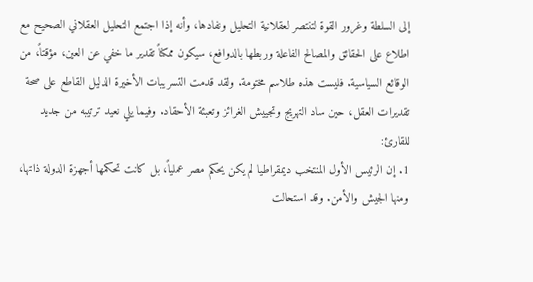إلى السلطة وغرور القوة لتنتصر لعقلانية التحليل ونفادها، وأنه إذا اجتمع التحليل العقلاني الصحيح مع اطلاع على الحقائق والمصالح الفاعلة وربطها بالدوافع، سيكون ممكناً تقدير ما خفي عن العين، مؤقتاً، من الوقائع السياسية. فليست هذه طلاسم مختومة. ولقد قدمت التسريبات الأخيرة الدليل القاطع على صحة تقديرات العقل، حين ساد التهريج وتجييش الغرائز وتعبئة الأحقاد. وفيما يلي نعيد ترتيبه من جديد للقارئ:
1. إن الرئيس الأول المنتخب ديمقراطيا لم يكن يحكم مصر عملياً، بل كانت تحكمها أجهزة الدولة ذاتها، ومنها الجيش والأمن. وقد استحالت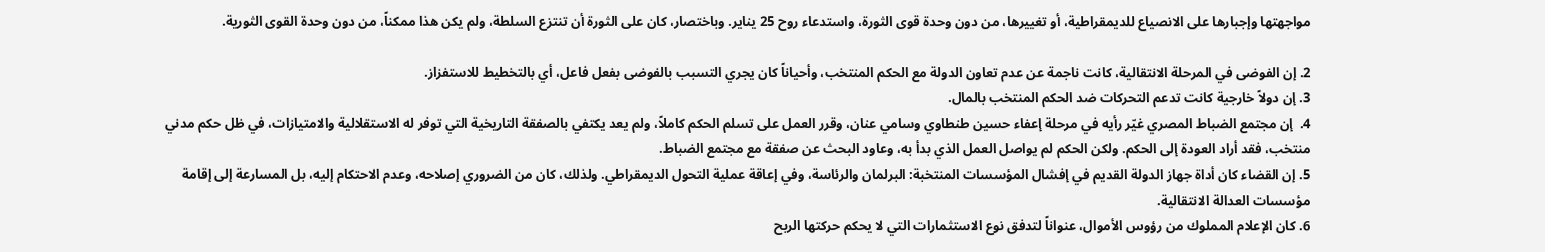مواجهتها وإجبارها على الانصياع للديمقراطية، أو تغييرها، من دون وحدة قوى الثورة، واستدعاء روح 25 يناير. وباختصار، كان على الثورة أن تنتزع السلطة، ولم يكن هذا ممكناً، من دون وحدة القوى الثورية.

2. إن الفوضى في المرحلة الانتقالية، كانت ناجمة عن عدم تعاون الدولة مع الحكم المنتخب، وأحياناً كان يجري التسبب بالفوضى بفعل فاعل، أي بالتخطيط للاستفزاز.
3. إن دولاً خارجية كانت تدعم التحركات ضد الحكم المنتخب بالمال.
4.  إن مجتمع الضباط المصري غيّر رأيه في مرحلة إعفاء حسين طنطاوي وسامي عنان، وقرر العمل على تسلم الحكم كاملاً، ولم يعد يكتفي بالصفقة التاريخية التي توفر له الاستقلالية والامتيازات، في ظل حكم مدني منتخب، فقد أراد العودة إلى الحكم. ولكن الحكم لم يواصل العمل الذي بدأ به، وعاود البحث عن صفقة مع مجتمع الضباط.
5. إن القضاء كان أداة جهاز الدولة القديم في إفشال المؤسسات المنتخبة: البرلمان والرئاسة، وفي إعاقة عملية التحول الديمقراطي. ولذلك، كان من الضروري إصلاحه، وعدم الاحتكام إليه، بل المسارعة إلى إقامة مؤسسات العدالة الانتقالية.
6. كان الإعلام المملوك من رؤوس الأموال، عنواناً لتدفق نوع الاستثمارات التي لا يحكم حركتها الربح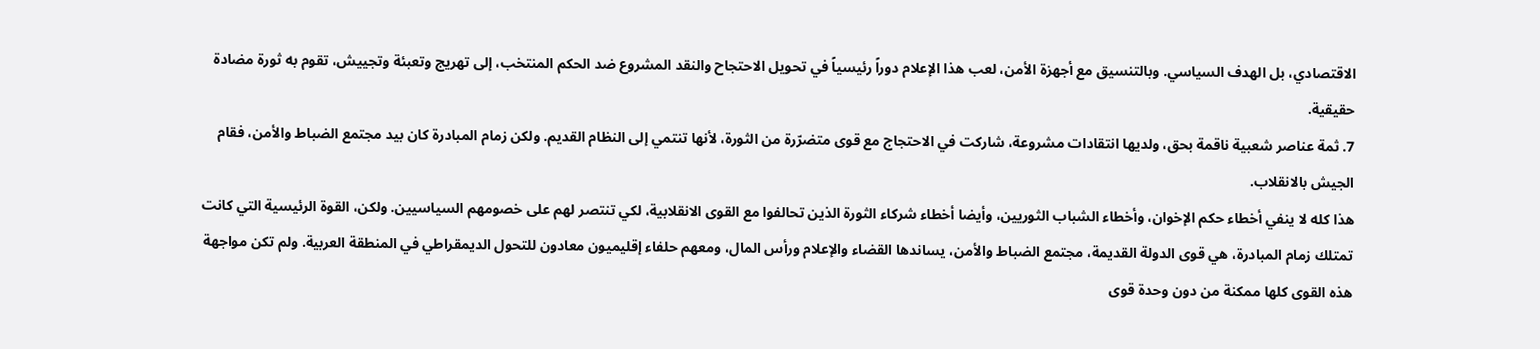الاقتصادي، بل الهدف السياسي. وبالتنسيق مع أجهزة الأمن، لعب هذا الإعلام دوراً رئيسياً في تحويل الاحتجاح والنقد المشروع ضد الحكم المنتخب، إلى تهريج وتعبئة وتجييش، تقوم به ثورة مضادة حقيقية.
7. ثمة عناصر شعبية ناقمة بحق، ولديها انتقادات مشروعة، شاركت في الاحتجاج مع قوى متضرّرة من الثورة، لأنها تنتمي إلى النظام القديم. ولكن زمام المبادرة كان بيد مجتمع الضباط والأمن، فقام الجيش بالانقلاب.
هذا كله لا ينفي أخطاء حكم الإخوان، وأخطاء الشباب الثوريين، وأيضا أخطاء شركاء الثورة الذين تحالفوا مع القوى الانقلابية، لكي تنتصر لهم على خصومهم السياسيين. ولكن، القوة الرئيسية التي كانت تمتلك زمام المبادرة، هي قوى الدولة القديمة، مجتمع الضباط والأمن، يساندها القضاء والإعلام ورأس المال، ومعهم حلفاء إقليميون معادون للتحول الديمقراطي في المنطقة العربية. ولم تكن مواجهة هذه القوى كلها ممكنة من دون وحدة قوى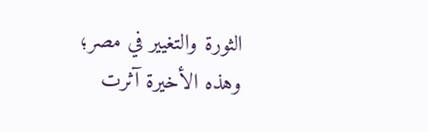الثورة والتغيير في مصر؛ وهذه الأخيرة آثرت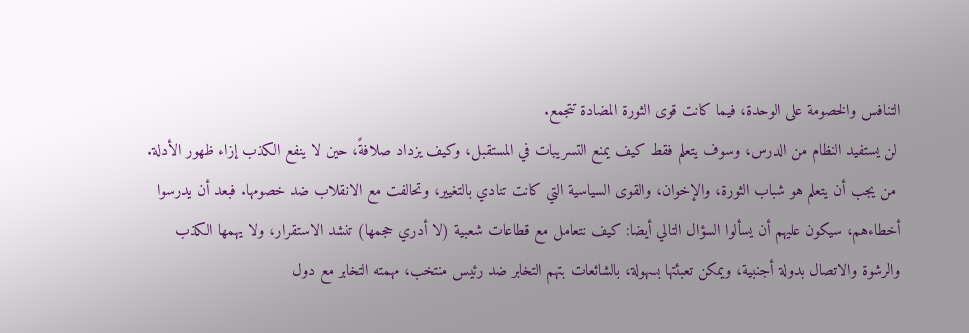التنافس والخصومة على الوحدة، فيما كانت قوى الثورة المضادة تتجمع.
 لن يستفيد النظام من الدرس، وسوف يتعلم فقط كيف يمنع التسريبات في المستقبل، وكيف يزداد صلافةً، حين لا ينفع الكذب إزاء ظهور الأدلة.
 من يجب أن يتعلم هو شباب الثورة، والإخوان، والقوى السياسية التي كانت تنادي بالتغيير، وتحالفت مع الانقلاب ضد خصومها. فبعد أن يدرسوا أخطاءهم، سيكون عليهم أن يسألوا السؤال التالي أيضا: كيف نتعامل مع قطاعات شعبية (لا أدري حجمها) تنشد الاستقرار، ولا يهمها الكذب والرشوة والاتصال بدولة أجنبية، ويمكن تعبئتها بسهولة، بالشائعات بتهم التخابر ضد رئيس منتخب، مهمته التخابر مع دول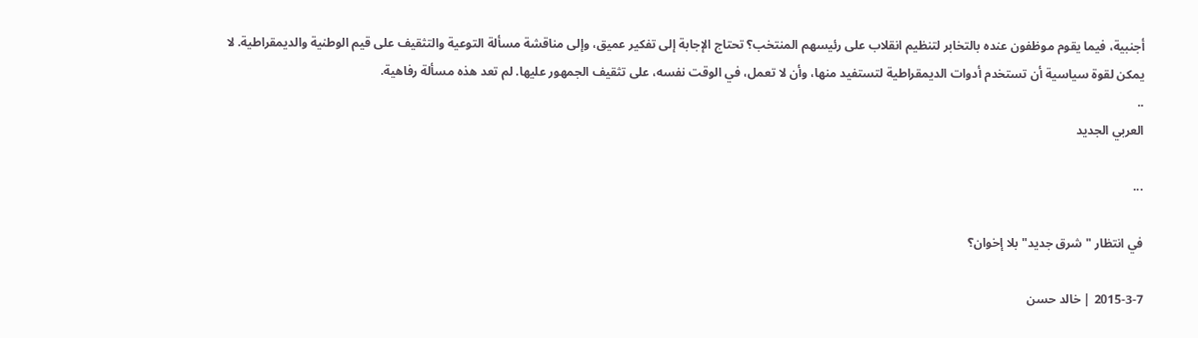أجنبية، فيما يقوم موظفون عنده بالتخابر لتنظيم انقلاب على رئيسهم المنتخب؟ تحتاج الإجابة إلى تفكير عميق، وإلى مناقشة مسألة التوعية والتثقيف على قيم الوطنية والديمقراطية. لا يمكن لقوة سياسية أن تستخدم أدوات الديمقراطية لتستفيد منها، وأن لا تعمل، في الوقت نفسه، على تثقيف الجمهور عليها. لم تعد هذه مسألة رفاهية.
..
العربي الجديد

...

في انتظار "شرق جديد" بلا إخوان؟

2015-3-7 | خالد حسن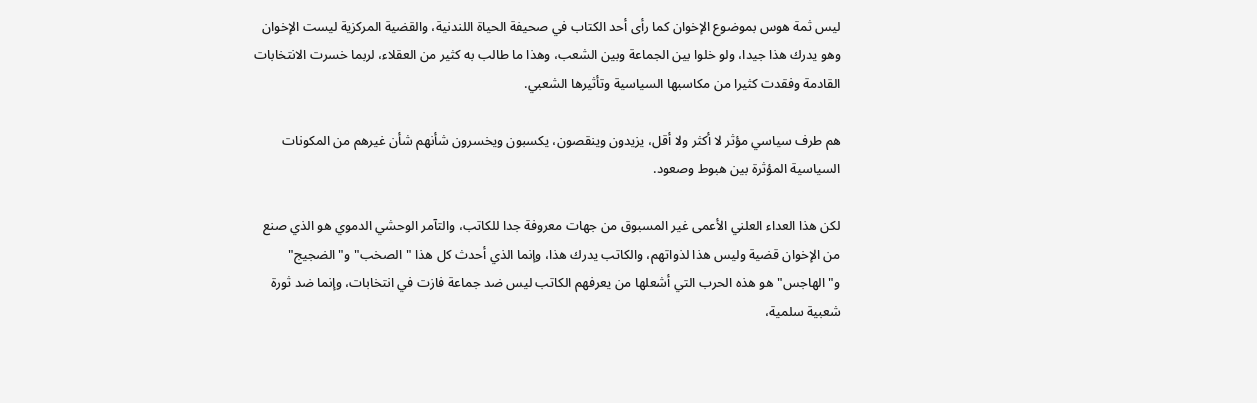ليس ثمة هوس بموضوع الإخوان كما رأى أحد الكتاب في صحيفة الحياة اللندنية، والقضية المركزية ليست الإخوان وهو يدرك هذا جيدا، ولو خلوا بين الجماعة وبين الشعب، وهذا ما طالب به كثير من العقلاء، لربما خسرت الانتخابات القادمة وفقدت كثيرا من مكاسبها السياسية وتأثيرها الشعبي.

هم طرف سياسي مؤثر لا أكثر ولا أقل، يزيدون وينقصون، يكسبون ويخسرون شأنهم شأن غيرهم من المكونات السياسية المؤثرة بين هبوط وصعود.

لكن هذا العداء العلني الأعمى غير المسبوق من جهات معروفة جدا للكاتب، والتآمر الوحشي الدموي هو الذي صنع من الإخوان قضية وليس هذا لذواتهم، والكاتب يدرك هذا، وإنما الذي أحدث كل هذا "الصخب" و"الضجيج" و"الهاجس" هو هذه الحرب التي أشعلها من يعرفهم الكاتب ليس ضد جماعة فازت في انتخابات، وإنما ضد ثورة شعبية سلمية،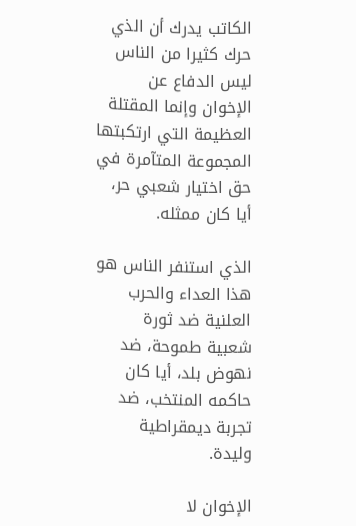الكاتب يدرك أن الذي حرك كثيرا من الناس ليس الدفاع عن الإخوان وإنما المقتلة العظيمة التي ارتكبتها المجموعة المتآمرة في حق اختيار شعبي حر، أيا كان ممثله.

الذي استنفر الناس هو هذا العداء والحرب العلنية ضد ثورة شعبية طموحة، ضد نهوض بلد، أيا كان حاكمه المنتخب، ضد تجربة ديمقراطية وليدة.

الإخوان لا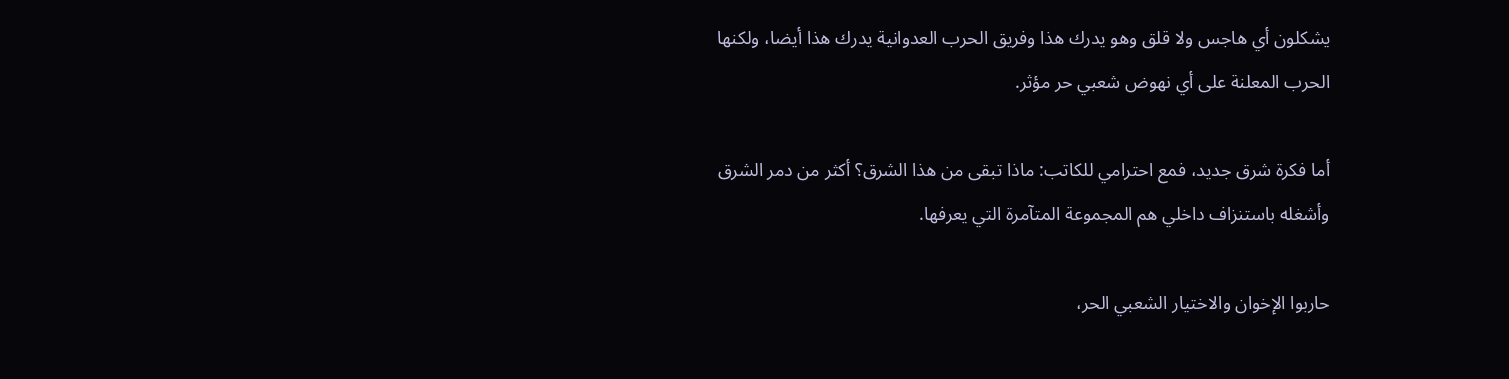يشكلون أي هاجس ولا قلق وهو يدرك هذا وفريق الحرب العدوانية يدرك هذا أيضا، ولكنها الحرب المعلنة على أي نهوض شعبي حر مؤثر.

أما فكرة شرق جديد، فمع احترامي للكاتب: ماذا تبقى من هذا الشرق؟ أكثر من دمر الشرق وأشغله باستنزاف داخلي هم المجموعة المتآمرة التي يعرفها.

حاربوا الإخوان والاختيار الشعبي الحر،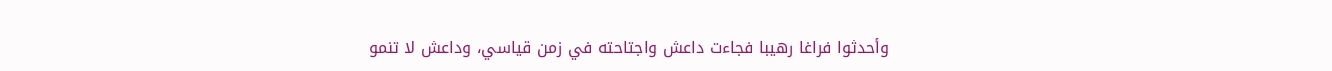وأحدثوا فراغا رهيبا فجاءت داعش واجتاحته في زمن قياسي، وداعش لا تنمو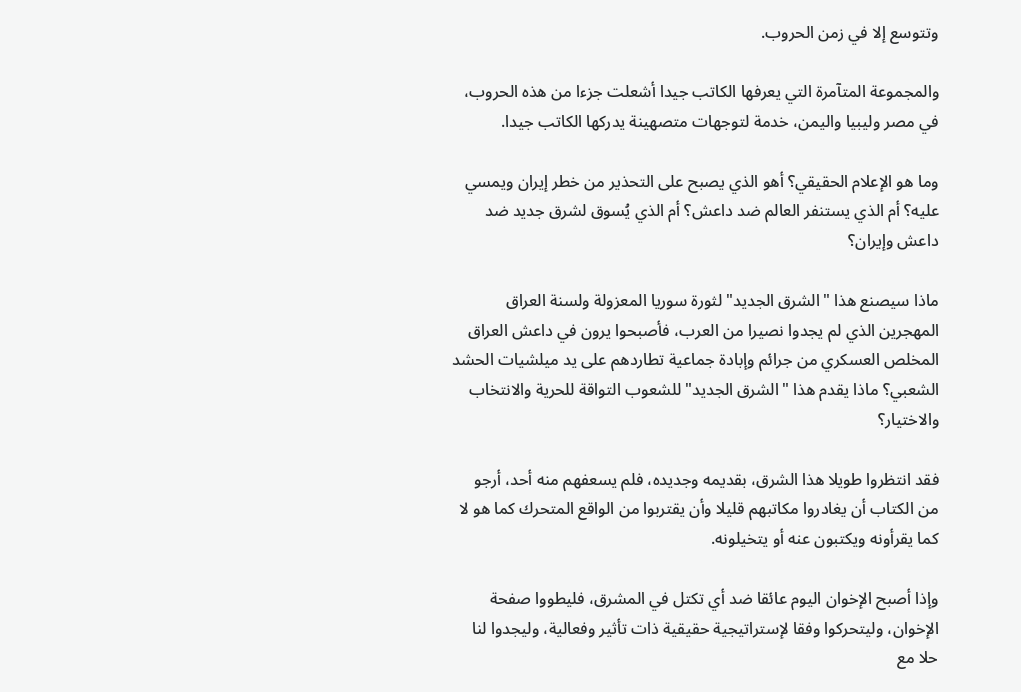وتتوسع إلا في زمن الحروب.

والمجموعة المتآمرة التي يعرفها الكاتب جيدا أشعلت جزءا من هذه الحروب، في مصر وليبيا واليمن، خدمة لتوجهات متصهينة يدركها الكاتب جيدا.

وما هو الإعلام الحقيقي؟ أهو الذي يصبح على التحذير من خطر إيران ويمسي عليه؟ أم الذي يستنفر العالم ضد داعش؟ أم الذي يُسوق لشرق جديد ضد داعش وإيران؟

ماذا سيصنع هذا "الشرق الجديد" لثورة سوريا المعزولة ولسنة العراق المهجرين الذي لم يجدوا نصيرا من العرب، فأصبحوا يرون في داعش العراق المخلص العسكري من جرائم وإبادة جماعية تطاردهم على يد ميلشيات الحشد الشعبي؟ ماذا يقدم هذا "الشرق الجديد" للشعوب التواقة للحرية والانتخاب والاختيار؟

فقد انتظروا طويلا هذا الشرق، بقديمه وجديده، فلم يسعفهم منه أحد، أرجو من الكتاب أن يغادروا مكاتبهم قليلا وأن يقتربوا من الواقع المتحرك كما هو لا كما يقرأونه ويكتبون عنه أو يتخيلونه.

وإذا أصبح الإخوان اليوم عائقا ضد أي تكتل في المشرق، فليطووا صفحة الإخوان، وليتحركوا وفقا لإستراتيجية حقيقية ذات تأثير وفعالية، وليجدوا لنا حلا مع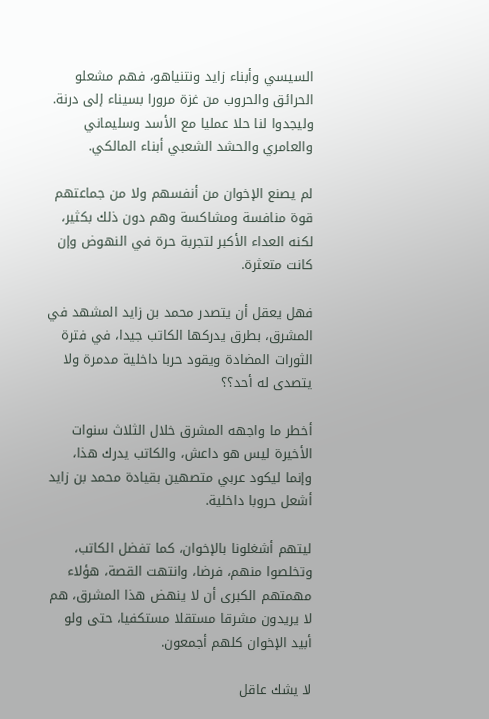السيسي وأبناء زايد ونتنياهو، فهم مشعلو الحرائق والحروب من غزة مرورا بسيناء إلى درنة. وليجدوا لنا حلا عمليا مع الأسد وسليماني والعامري والحشد الشعبي أبناء المالكي.

لم يصنع الإخوان من أنفسهم ولا من جماعتهم قوة منافسة ومشاكسة وهم دون ذلك بكثير، لكنه العداء الأكبر لتجربة حرة في النهوض وإن كانت متعثرة.

فهل يعقل أن يتصدر محمد بن زايد المشهد في المشرق، بطرق يدركها الكاتب جيدا، في فترة الثورات المضادة ويقود حربا داخلية مدمرة ولا يتصدى له أحد؟؟

أخطر ما واجهه المشرق خلال الثلاث سنوات الأخيرة ليس هو داعش، والكاتب يدرك هذا، وإنما ليكود عربي متصهين بقيادة محمد بن زايد أشعل حروبا داخلية.

ليتهم أشغلونا بالإخوان، كما تفضل الكاتب، وتخلصوا منهم، فرضا، وانتهت القصة، هؤلاء مهمتهم الكبرى أن لا ينهض هذا المشرق، هم لا يريدون مشرقا مستقلا مستكفيا، حتى ولو أبيد الإخوان كلهم أجمعون.

لا يشك عاقل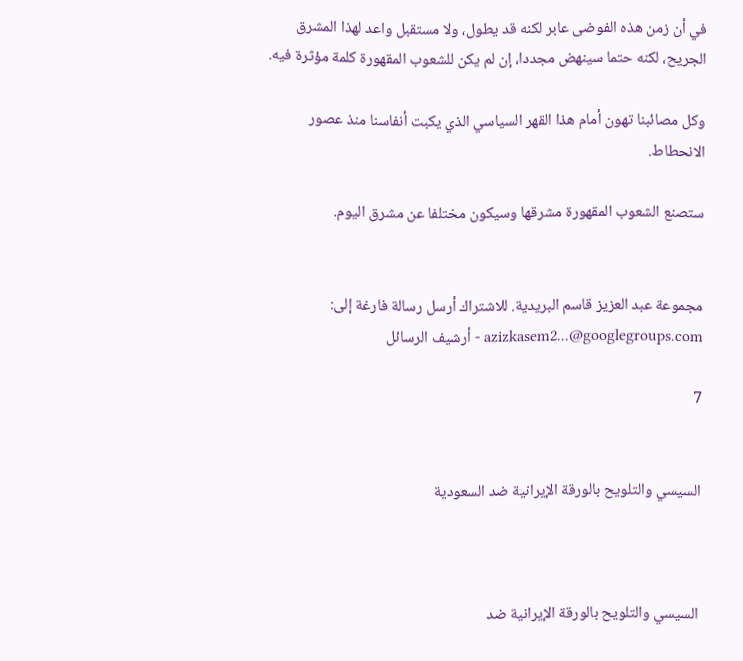في أن زمن هذه الفوضى عابر لكنه قد يطول، ولا مستقبل واعد لهذا المشرق الجريح، لكنه حتما سينهض مجددا، إن لم يكن للشعوب المقهورة كلمة مؤثرة فيه.

وكل مصائبنا تهون أمام هذا القهر السياسي الذي يكبت أنفاسنا منذ عصور الانحطاط.

ستصنع الشعوب المقهورة مشرقها وسيكون مختلفا عن مشرق اليوم.


مجموعة عبد العزيز قاسم البريدية. للاشتراك أرسل رسالة فارغة إلى: azizkasem2...@googlegroups.com - أرشيف الرسائل

7


السيسي والتلويح بالورقة الإيرانية ضد السعودية



السيسي والتلويح بالورقة الإيرانية ضد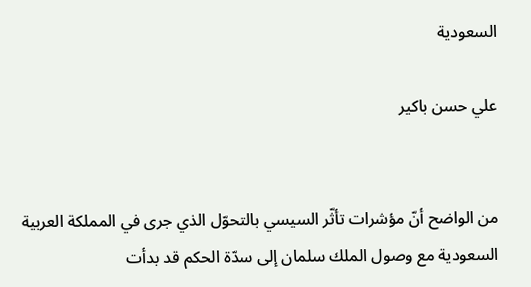السعودية

علي حسن باكير


من الواضح أنّ مؤشرات تأثّر السيسي بالتحوّل الذي جرى في المملكة العربية السعودية مع وصول الملك سلمان إلى سدّة الحكم قد بدأت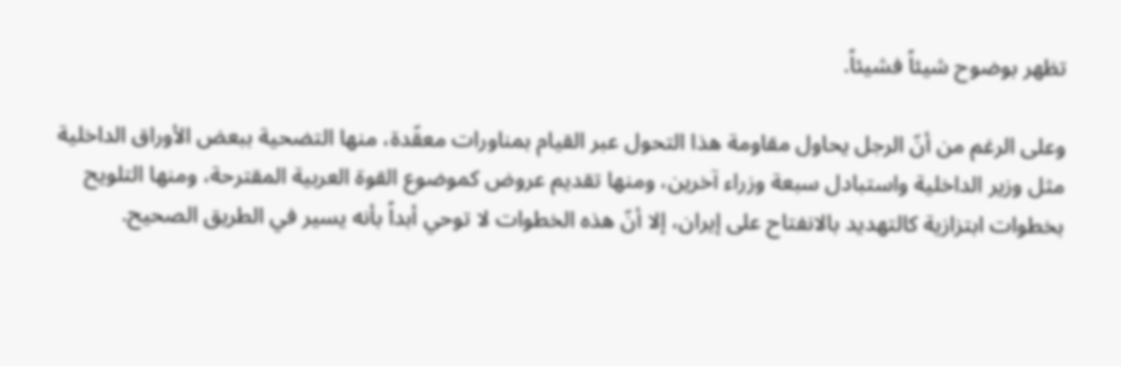تظهر بوضوح شيئاً فشيئاً.

وعلى الرغم من أنّ الرجل يحاول مقاومة هذا التحول عبر القيام بمناورات معقّدة، منها التضحية ببعض الأوراق الداخلية مثل وزير الداخلية واستبادل سبعة وزراء آخرين، ومنها تقديم عروض كموضوع القوة العربية المقترحة، ومنها التلويح بخطوات ابتزازية كالتهديد بالانفتاح على إيران، إلا أنّ هذه الخطوات لا توحي أبداً بأنه يسير في الطريق الصحيح.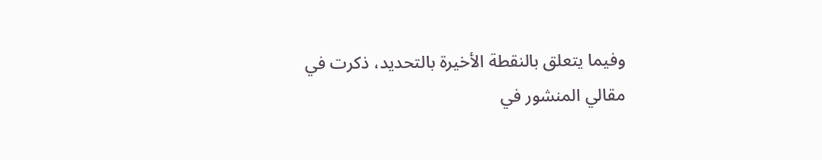وفيما يتعلق بالنقطة الأخيرة بالتحديد، ذكرت في مقالي المنشور في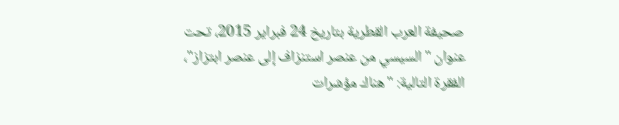صحيفة العرب القطرية بتاريخ 24 فبراير 2015، تحت عنوان "السيسي من عنصر استنزاف إلى عنصر ابتزاز"، الفقرة التالية: "هناك مؤشرات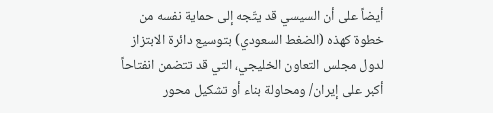أيضاً على أن السيسي قد يتّجه إلى حماية نفسه من خطوة كهذه (الضغط السعودي) بتوسيع دائرة الابتزاز لدول مجلس التعاون الخليجي، التي قد تتضمن انفتاحاً أكبر على إيران/ ومحاولة بناء أو تشكيل محور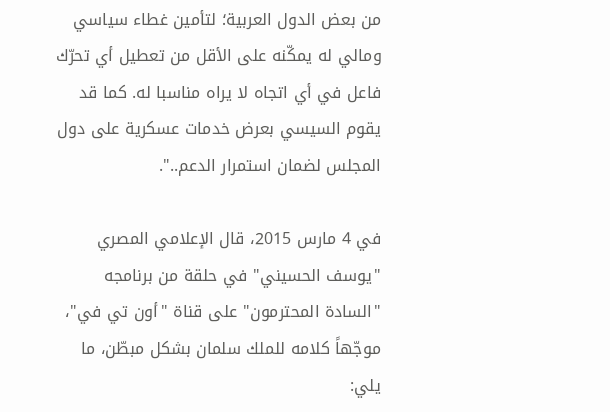من بعض الدول العربية؛ لتأمين غطاء سياسي ومالي له يمكّنه على الأقل من تعطيل أي تحرّك فاعل في أي اتجاه لا يراه مناسبا له. كما قد يقوم السيسي بعرض خدمات عسكرية على دول المجلس لضمان استمرار الدعم..".

في 4 مارس 2015، قال الإعلامي المصري "يوسف الحسيني" في حلقة من برنامجه "السادة المحترمون" على قناة "أون تي في"، موجّهاً كلامه للملك سلمان بشكل مبطّن، ما يلي: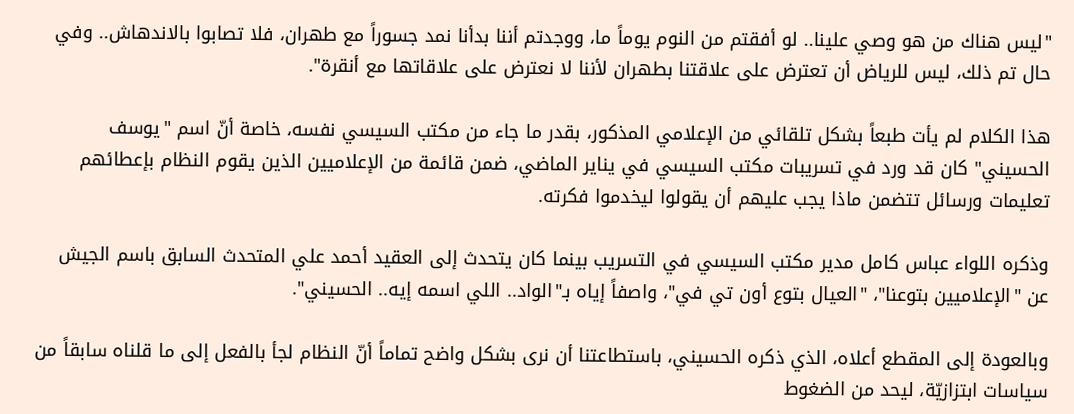"ليس هناك من هو وصي علينا.. لو أفقتم من النوم يوماً ما، ووجدتم أننا بدأنا نمد جسوراً مع طهران، فلا تصابوا بالاندهاش.. وفي حال تم ذلك، ليس للرياض أن تعترض على علاقتنا بطهران لأننا لا نعترض على علاقاتها مع أنقرة".

هذا الكلام لم يأت طبعاً بشكل تلقائي من الإعلامي المذكور، بقدر ما جاء من مكتب السيسي نفسه، خاصة أنّ اسم "يوسف الحسيني" كان قد ورد في تسريبات مكتب السيسي في يناير الماضي، ضمن قائمة من الإعلاميين الذين يقوم النظام بإعطائهم تعليمات ورسائل تتضمن ماذا يجب عليهم أن يقولوا ليخدموا فكرته.

وذكره اللواء عباس كامل مدير مكتب السيسي في التسريب بينما كان يتحدث إلى العقيد أحمد علي المتحدث السابق باسم الجيش عن "الإعلاميين بتوعنا"، "العيال بتوع أون تي في"، واصفاً إياه بـ"الواد.. اللي اسمه إيه.. الحسيني".

وبالعودة إلى المقطع أعلاه، الذي ذكره الحسيني، باستطاعتنا أن نرى بشكل واضح تماماً أنّ النظام لجأ بالفعل إلى ما قلناه سابقاً من سياسات ابتزازيّة، ليحد من الضغوط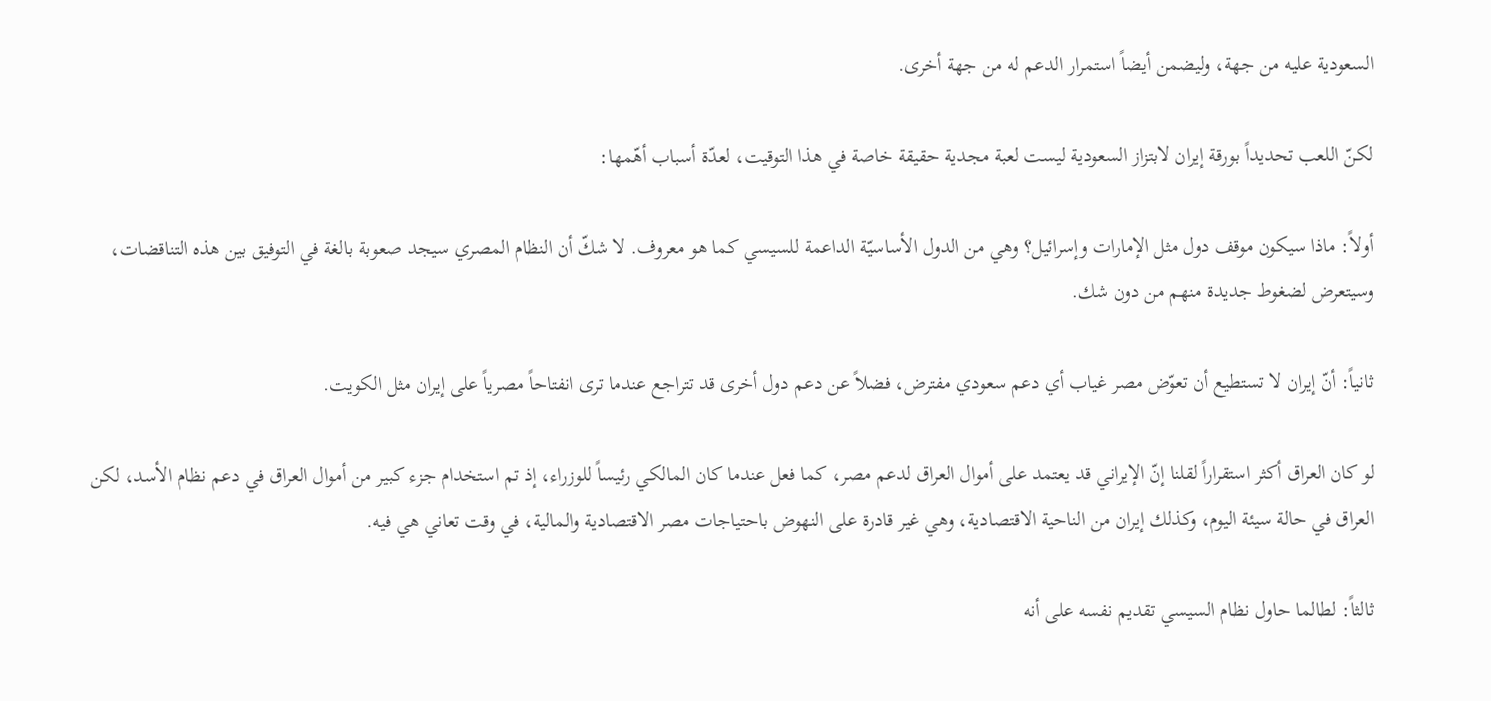السعودية عليه من جهة، وليضمن أيضاً استمرار الدعم له من جهة أخرى.

لكنّ اللعب تحديداً بورقة إيران لابتزاز السعودية ليست لعبة مجدية حقيقة خاصة في هذا التوقيت، لعدّة أسباب أهّمها:

أولاً: ماذا سيكون موقف دول مثل الإمارات وإسرائيل؟ وهي من الدول الأساسيّة الداعمة للسيسي كما هو معروف. لا شكّ أن النظام المصري سيجد صعوبة بالغة في التوفيق بين هذه التناقضات، وسيتعرض لضغوط جديدة منهم من دون شك.

ثانياً: أنّ إيران لا تستطيع أن تعوّض مصر غياب أي دعم سعودي مفترض، فضلاً عن دعم دول أخرى قد تتراجع عندما ترى انفتاحاً مصرياً على إيران مثل الكويت.

لو كان العراق أكثر استقراراً لقلنا إنّ الإيراني قد يعتمد على أموال العراق لدعم مصر، كما فعل عندما كان المالكي رئيساً للوزراء، إذ تم استخدام جزء كبير من أموال العراق في دعم نظام الأسد، لكن العراق في حالة سيئة اليوم، وكذلك إيران من الناحية الاقتصادية، وهي غير قادرة على النهوض باحتياجات مصر الاقتصادية والمالية، في وقت تعاني هي فيه.

ثالثاً: لطالما حاول نظام السيسي تقديم نفسه على أنه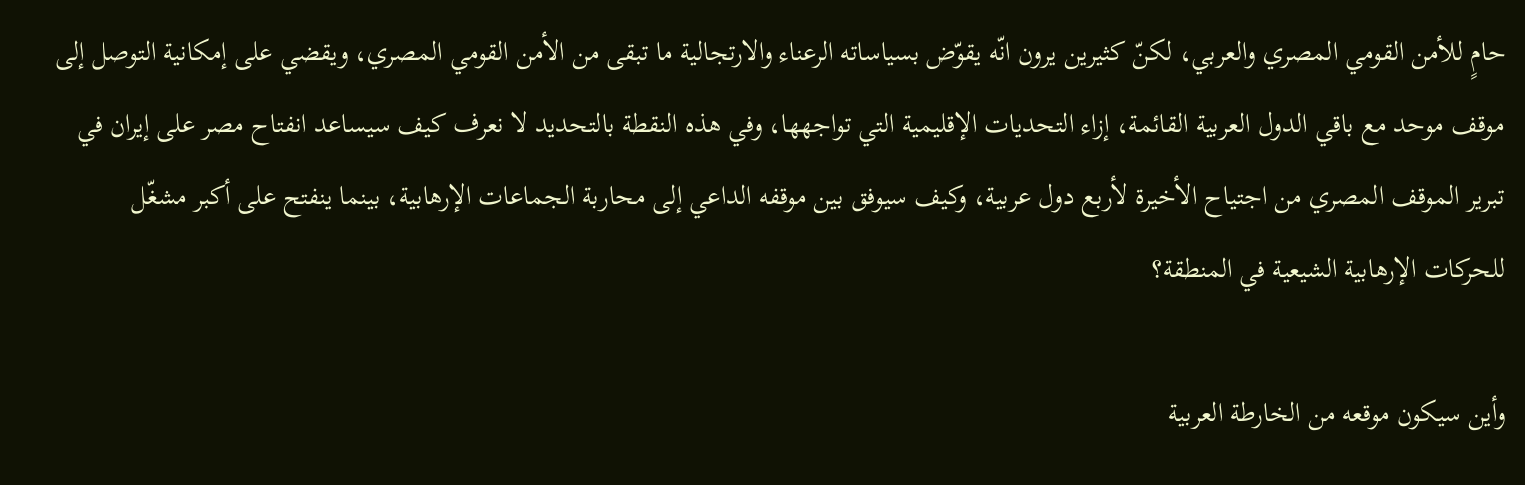حامٍ للأمن القومي المصري والعربي، لكنّ كثيرين يرون انّه يقوّض بسياساته الرعناء والارتجالية ما تبقى من الأمن القومي المصري، ويقضي على إمكانية التوصل إلى موقف موحد مع باقي الدول العربية القائمة، إزاء التحديات الإقليمية التي تواجهها، وفي هذه النقطة بالتحديد لا نعرف كيف سيساعد انفتاح مصر على إيران في تبرير الموقف المصري من اجتياح الأخيرة لأربع دول عربية، وكيف سيوفق بين موقفه الداعي إلى محاربة الجماعات الإرهابية، بينما ينفتح على أكبر مشغّل للحركات الإرهابية الشيعية في المنطقة؟

وأين سيكون موقعه من الخارطة العربية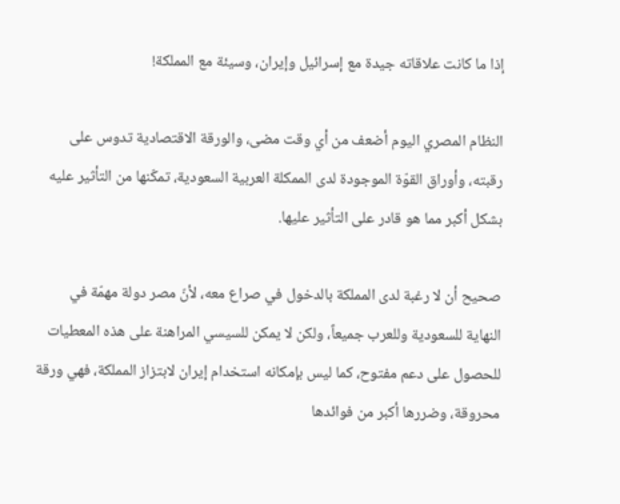إذا ما كانت علاقاته جيدة مع إسرائيل وإيران، وسيئة مع المملكة!

النظام المصري اليوم أضعف من أي وقت مضى، والورقة الاقتصادية تدوس على رقبته، وأوراق القوّة الموجودة لدى الممكلة العربية السعودية، تمكّنها من التأثير عليه بشكل أكبر مما هو قادر على التأثير عليها.

صحيح أن لا رغبة لدى المملكة بالدخول في صراع معه، لأنّ مصر دولة مهمّة في النهاية للسعودية وللعرب جميعاً، ولكن لا يمكن للسيسي المراهنة على هذه المعطيات للحصول على دعم مفتوح، كما ليس بإمكانه استخدام إيران لابتزاز المملكة، فهي ورقة محروقة، وضررها أكبر من فوائدها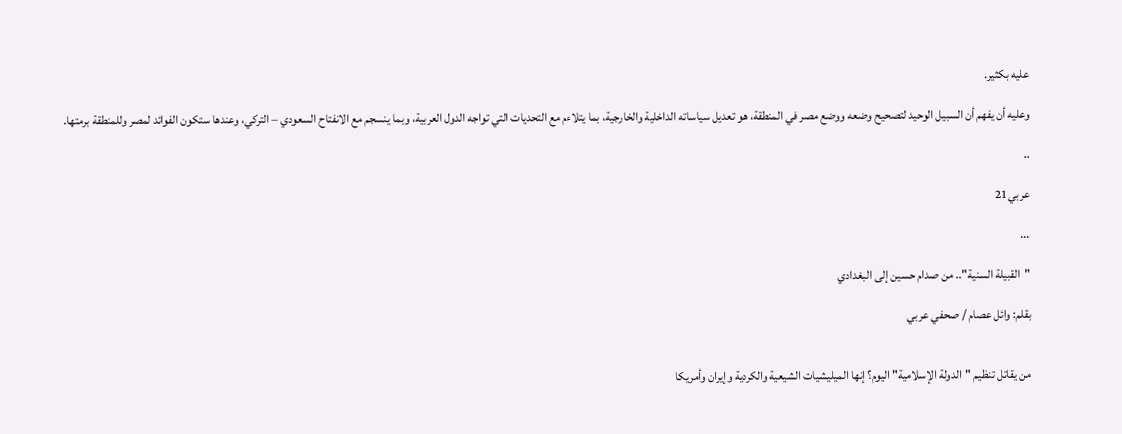عليه بكثير.

وعليه أن يفهم أن السبيل الوحيد لتصحيح وضعه ووضع مصر في المنطقة، هو تعديل سياساته الداخلية والخارجية، بما يتلاءم مع التحديات التي تواجه الدول العربية، وبما ينسجم مع الانفتاح السعودي – التركي، وعندها ستكون الفوائد لمصر وللمنطقة برمتها.

..

عربي21

...

"القبيلة السنية".. من صدام حسين إلى البغدادي

بقلم: وائل عصام / صحفي عربي


من يقاتل تنظيم "الدولة الإسلامية" اليوم؟ إنها الميليشيات الشيعية والكردية وإيران وأمريكا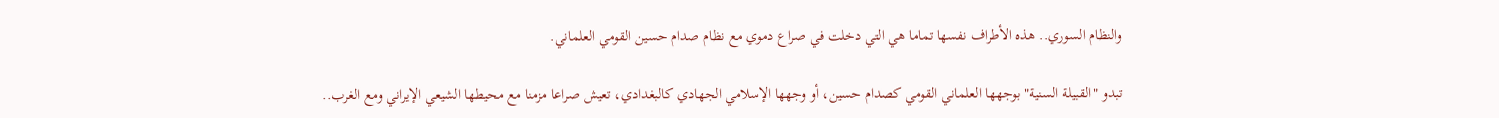والنظام السوري.. هذه الأطراف نفسها تماما هي التي دخلت في صراع دموي مع نظام صدام حسين القومي العلماني.

تبدو "القبيلة السنية" بوجهها العلماني القومي كصدام حسين، أو وجهها الإسلامي الجهادي كالبغدادي، تعيش صراعا مزمنا مع محيطها الشيعي الإيراني ومع الغرب..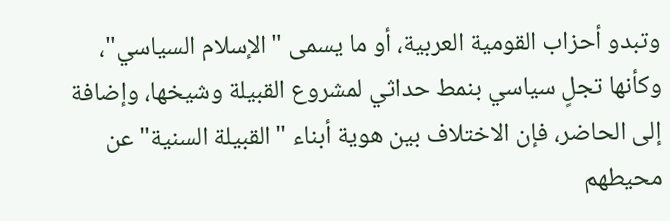وتبدو أحزاب القومية العربية، أو ما يسمى "الإسلام السياسي"، وكأنها تجلٍ سياسي بنمط حداثي لمشروع القبيلة وشيخها، وإضافة إلى الحاضر، فإن الاختلاف بين هوية أبناء "القبيلة السنية" عن محيطهم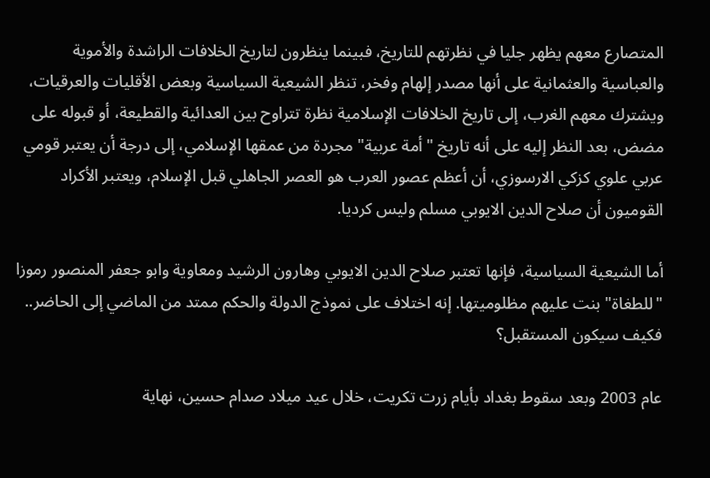المتصارع معهم يظهر جليا في نظرتهم للتاريخ، فبينما ينظرون لتاريخ الخلافات الراشدة والأموية والعباسية والعثمانية على أنها مصدر إلهام وفخر، تنظر الشيعية السياسية وبعض الأقليات والعرقيات، ويشترك معهم الغرب، إلى تاريخ الخلافات الإسلامية نظرة تتراوح بين العدائية والقطيعة، أو قبوله على مضض، بعد النظر إليه على أنه تاريخ "أمة عربية" مجردة من عمقها الإسلامي، إلى درجة أن يعتبر قومي عربي علوي كزكي الارسوزي، أن أعظم عصور العرب هو العصر الجاهلي قبل الإسلام، ويعتبر الأكراد القوميون أن صلاح الدين الايوبي مسلم وليس كرديا.

أما الشيعية السياسية، فإنها تعتبر صلاح الدين الايوبي وهارون الرشيد ومعاوية وابو جعفر المنصور رموزا "للطغاة" بنت عليهم مظلوميتها. إنه اختلاف على نموذج الدولة والحكم ممتد من الماضي إلى الحاضر.. فكيف سيكون المستقبل؟

عام 2003 وبعد سقوط بغداد بأيام زرت تكريت، خلال عيد ميلاد صدام حسين، نهاية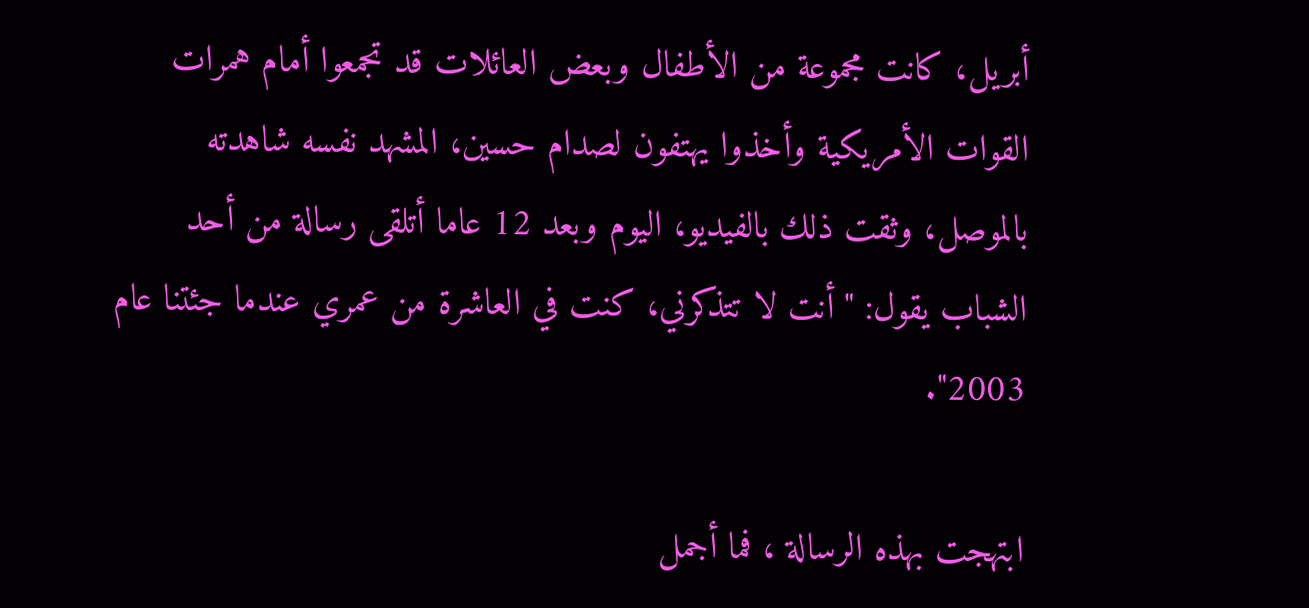أبريل، كانت مجموعة من الأطفال وبعض العائلات قد تجمعوا أمام همرات القوات الأمريكية وأخذوا يهتفون لصدام حسين، المشهد نفسه شاهدته بالموصل، وثقت ذلك بالفيديو، اليوم وبعد 12 عاما أتلقى رسالة من أحد الشباب يقول: "أنت لا تتذكرني، كنت في العاشرة من عمري عندما جئتنا عام 2003".

ابتهجت بهذه الرسالة ، فما أجمل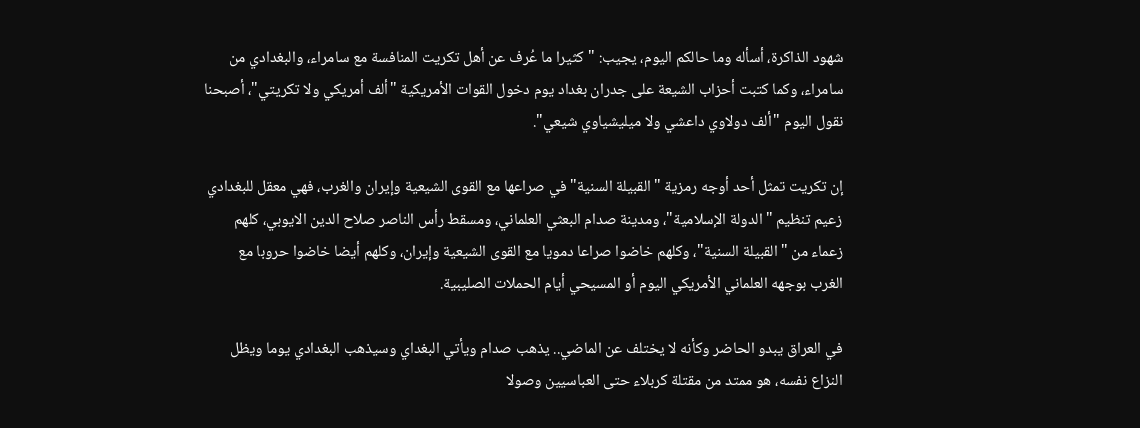شهود الذاكرة، أسأله وما حالكم اليوم، يجيب: "كثيرا ما عُرف عن أهل تكريت المنافسة مع سامراء، والبغدادي من سامراء، وكما كتبت أحزاب الشيعة على جدران بغداد يوم دخول القوات الأمريكية "ألف أمريكي ولا تكريتي"، أصبحنا نقول اليوم "ألف دولاوي داعشي ولا ميليشياوي شيعي".

إن تكريت تمثل أحد أوجه رمزية "القبيلة السنية" في صراعها مع القوى الشيعية وإيران والغرب، فهي معقل للبغدادي زعيم تنظيم "الدولة الإسلامية"، ومدينة صدام البعثي العلماني، ومسقط رأس الناصر صلاح الدين الايوبي، كلهم زعماء من "القبيلة السنية"، وكلهم خاضوا صراعا دمويا مع القوى الشيعية وإيران، وكلهم أيضا خاضوا حروبا مع الغرب بوجهه العلماني الأمريكي اليوم أو المسيحي أيام الحملات الصليبية.

في العراق يبدو الحاضر وكأنه لا يختلف عن الماضي.. يذهب صدام ويأتي البغداي وسيذهب البغدادي يوما ويظل النزاع نفسه، هو ممتد من مقتلة كربلاء حتى العباسيين وصولا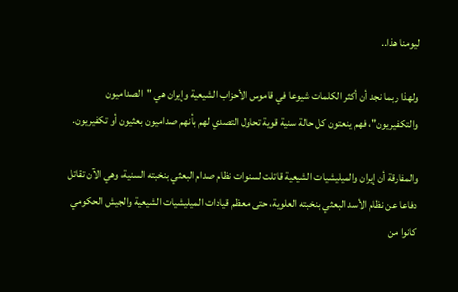ليومنا هذا..

ولهذا ربما نجد أن أكثر الكلمات شيوعا في قاموس الأحزاب الشيعية وإيران هي "الصداميون والتكفيريون"، فهم ينعتون كل حالة سنية قوية تحاول التصدي لهم بأنهم صداميون بعثيون أو تكفيريون.

والمفارقة أن إيران والميليشيات الشيعية قاتلت لسنوات نظام صدام البعثي بنخبته السنية، وهي الآن تقاتل دفاعا عن نظام الأسد البعثي بنخبته العلوية، حتى معظم قيادات الميليشيات الشيعية والجيش الحكومي كانوا من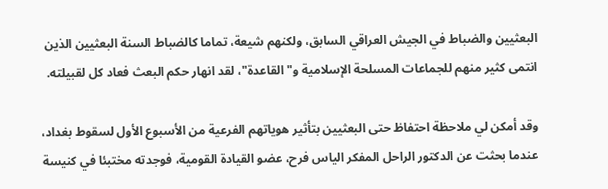البعثيين والضباط في الجيش العراقي السابق، ولكنهم شيعة، تماما كالضباط السنة البعثيين الذين انتمى كثير منهم للجماعات المسلحة الإسلامية و"القاعدة"، لقد انهار حكم البعث فعاد كل لقبيلته.

وقد أمكن لي ملاحظة احتفاظ حتى البعثيين بتأثير هوياتهم الفرعية من الأسبوع الأول لسقوط بغداد، عندما بحثت عن الدكتور الراحل المفكر الياس فرح، عضو القيادة القومية، فوجدته مختبئا في كنيسة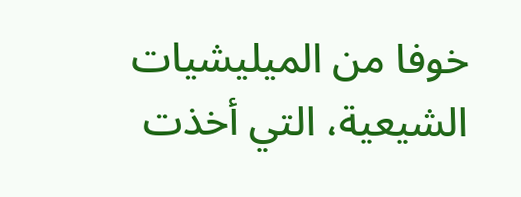خوفا من الميليشيات الشيعية، التي أخذت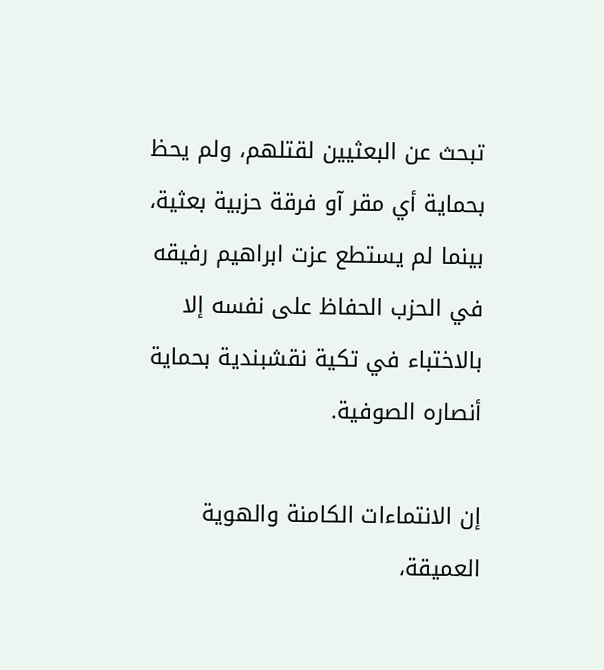تبحث عن البعثيين لقتلهم، ولم يحظ بحماية أي مقر آو فرقة حزبية بعثية، بينما لم يستطع عزت ابراهيم رفيقه في الحزب الحفاظ على نفسه إلا بالاختباء في تكية نقشبندية بحماية أنصاره الصوفية.

إن الانتماءات الكامنة والهوية العميقة،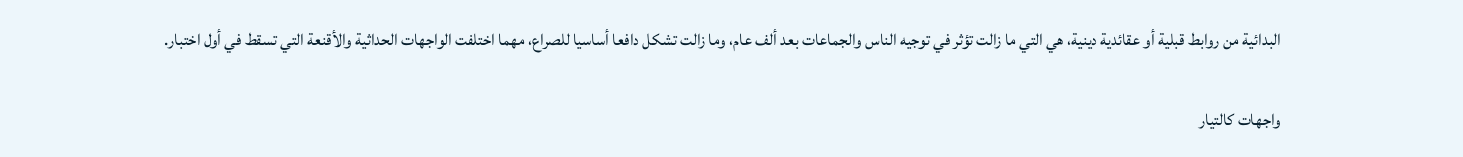البدائية من روابط قبلية أو عقائدية دينية، هي التي ما زالت تؤثر في توجيه الناس والجماعات بعد ألف عام، وما زالت تشكل دافعا أساسيا للصراع، مهما اختلفت الواجهات الحداثية والأقنعة التي تسقط في أول اختبار.

واجهات كالتيار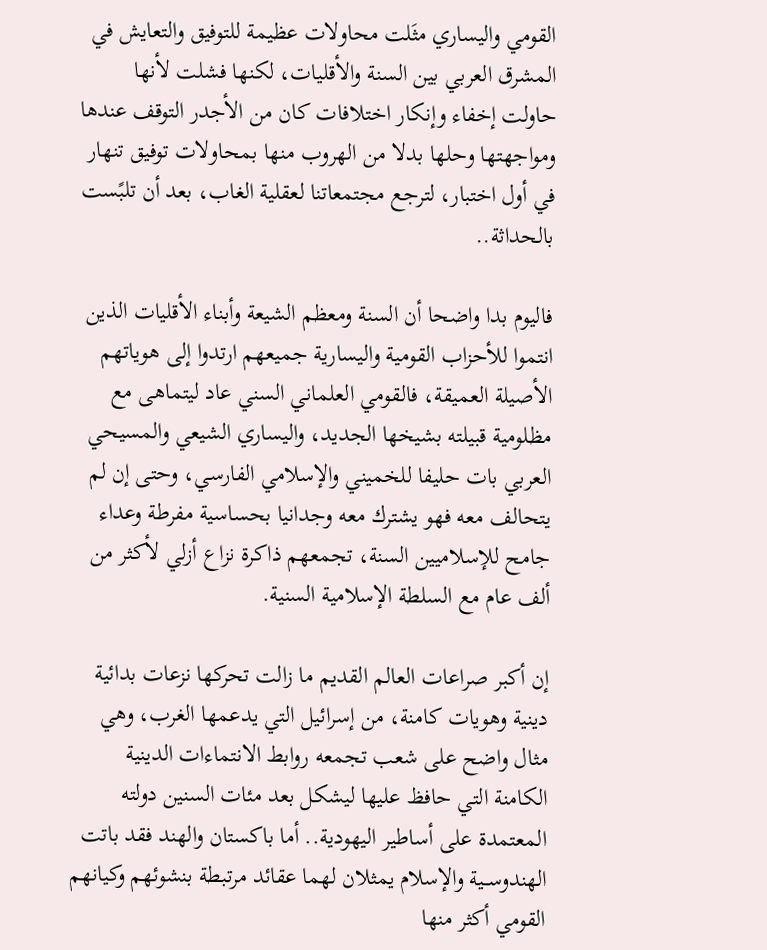القومي واليساري مثَلت محاولات عظيمة للتوفيق والتعايش في المشرق العربي بين السنة والأقليات، لكنها فشلت لأنها حاولت إخفاء وإنكار اختلافات كان من الأجدر التوقف عندها ومواجهتها وحلها بدلا من الهروب منها بمحاولات توفيق تنهار في أول اختبار، لترجع مجتمعاتنا لعقلية الغاب، بعد أن تلبًست بالحداثة..

فاليوم بدا واضحا أن السنة ومعظم الشيعة وأبناء الأقليات الذين انتموا للأحزاب القومية واليسارية جميعهم ارتدوا إلى هوياتهم الأصيلة العميقة، فالقومي العلماني السني عاد ليتماهى مع مظلومية قبيلته بشيخها الجديد، واليساري الشيعي والمسيحي العربي بات حليفا للخميني والإسلامي الفارسي، وحتى إن لم يتحالف معه فهو يشترك معه وجدانيا بحساسية مفرطة وعداء جامح للإسلاميين السنة، تجمعهم ذاكرة نزاع أزلي لأكثر من ألف عام مع السلطة الإسلامية السنية.

إن أكبر صراعات العالم القديم ما زالت تحركها نزعات بدائية دينية وهويات كامنة، من إسرائيل التي يدعمها الغرب، وهي مثال واضح على شعب تجمعه روابط الانتماءات الدينية الكامنة التي حافظ عليها ليشكل بعد مئات السنين دولته المعتمدة على أساطير اليهودية.. أما باكستان والهند فقد باتت الهندوســية والإسلام يمثلان لهما عقائد مرتبطة بنشوئهم وكيانهم القومي أكثر منها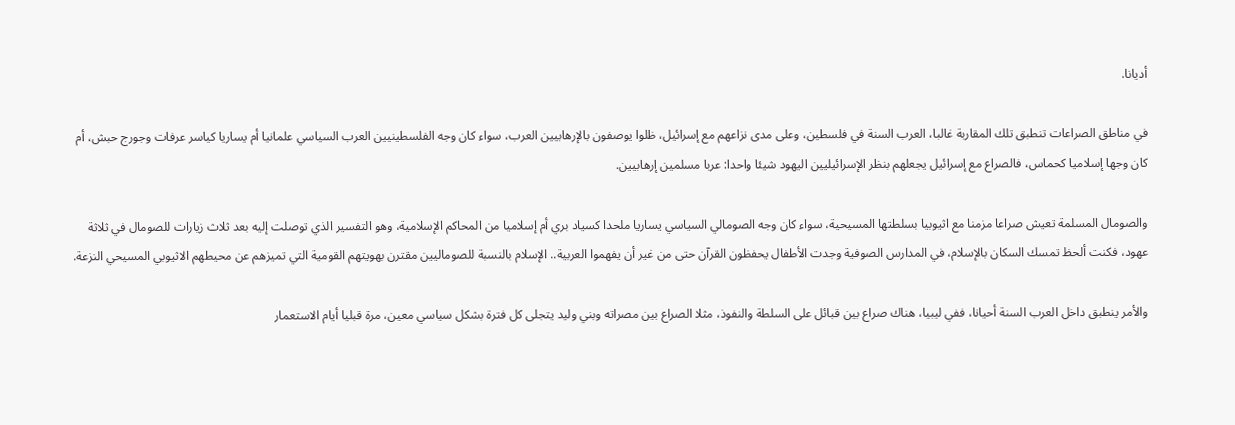أديانا.

في مناطق الصراعات تنطبق تلك المقاربة غالبا، العرب السنة في فلسطين، وعلى مدى نزاعهم مع إسرائيل، ظلوا يوصفون بالإرهابيين العرب، سواء كان وجه الفلسطينيين العرب السياسي علمانيا أم يساريا كياسر عرفات وجورج حبش، أم كان وجها إسلاميا كحماس، فالصراع مع إسرائيل يجعلهم بنظر الإسرائيليين اليهود شيئا واحدا: عربا مسلمين إرهابيين.

والصومال المسلمة تعيش صراعا مزمنا مع اثيوبيا بسلطتها المسيحية، سواء كان وجه الصومالي السياسي يساريا ملحدا كسياد بري أم إسلاميا من المحاكم الإسلامية، وهو التفسير الذي توصلت إليه بعد ثلاث زيارات للصومال في ثلاثة عهود، فكنت ألحظ تمسك السكان بالإسلام، في المدارس الصوفية وجدت الأطفال يحفظون القرآن حتى من غير أن يفهموا العربية.. الإسلام بالنسبة للصوماليين مقترن بهويتهم القومية التي تميزهم عن محيطهم الاثيوبي المسيحي النزعة.

والأمر ينطبق داخل العرب السنة أحيانا، ففي ليبيا، هناك صراع بين قبائل على السلطة والنفوذ، مثلا الصراع بين مصراته وبني وليد يتجلى كل فترة بشكل سياسي معين، مرة قبليا أيام الاستعمار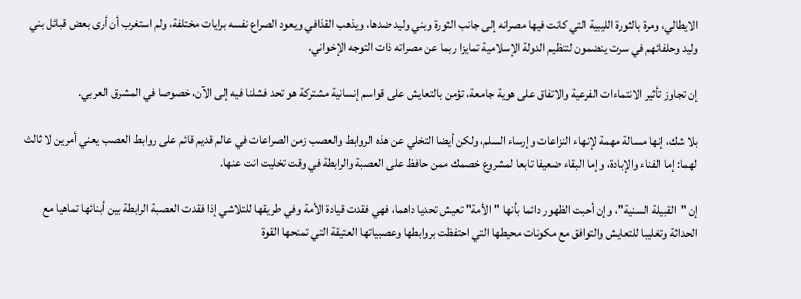الايطالي، ومرة بالثورة الليبية التي كانت فيها مصرانه إلى جانب الثورة وبني وليد ضدها، ويذهب القذافي ويعود الصراع نفسه برايات مختلفة، ولم استغرب أن أرى بعض قبائل بني وليد وحلفائهم في سرت ينضمون لتنظيم الدولة الإسلامية تمايزا ربما عن مصراته ذات التوجه الإخواني.

إن تجاوز تأثير الانتماءات الفرعية والاتفاق على هوية جامعة، تؤمن بالتعايش على قواسم إنسانية مشتركة هو تحد فشلنا فيه إلى الآن، خصوصا في المشرق العربي.

بلا شك، إنها مسالة مهمة لإنهاء النزاعات وإرساء السلم، ولكن أيضا التخلي عن هذه الروابط والعصب زمن الصراعات في عالم قديم قائم على روابط العصب يعني أمرين لا ثالث لهما: إما الفناء والإبادة، وإما البقاء ضعيفا تابعا لمشروع خصمك ممن حافظ على العصبة والرابطة في وقت تخليت انت عنها.

إن "القبيلة السنية"، وإن أحبت الظهور دائما بأنها "الأمة" تعيش تحديا داهما، فهي فقدت قيادة الأمة وفي طريقها للتلاشي إذا فقدت العصبة الرابطة بين أبنائها تماهيا مع الحداثة وتغليبا للتعايش والتوافق مع مكونات محيطها التي احتفظت بروابطها وعصبياتها العتيقة التي تمنحها القوة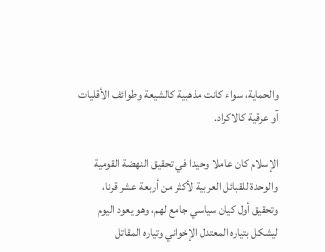والحماية، سواء كانت مذهبية كالشيعة وطوائف الأقليات آو عرقية كالاكراد.

الإسلام كان عاملا وحيدا في تحقيق النهضة القومية والوحدة للقبائل العربية لأكثر من أربعة عشر قرنا، وتحقيق أول كيان سياسي جامع لهم، وهو يعود اليوم ليشكل بتياره المعتدل الإخواني وتياره المقاتل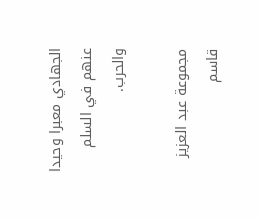الجهادي معبرا وحيدا عنهم في السلم والحرب.

مجموعة عبد العزيز قاسم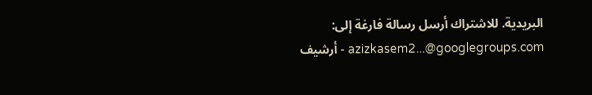البريدية. للاشتراك أرسل رسالة فارغة إلى: azizkasem2...@googlegroups.com - أرشيف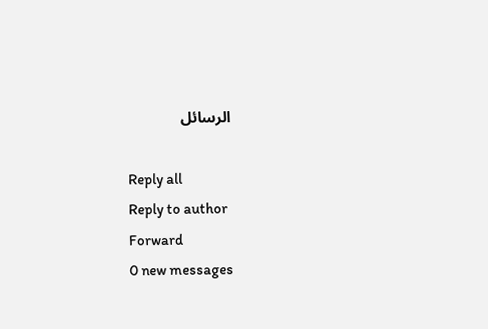الرسائل

Reply all
Reply to author
Forward
0 new messages